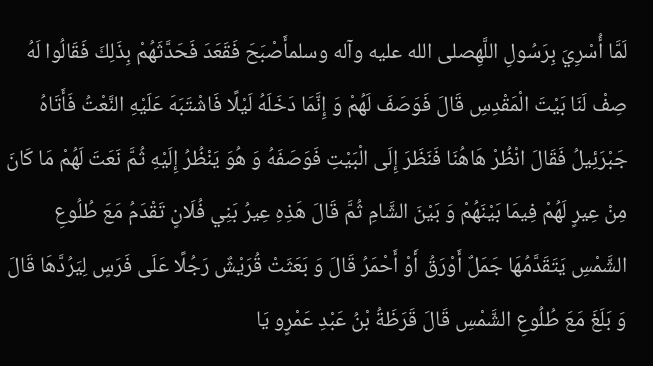لَمَّا أُسْرِيَ بِرَسُولِ اللَّهِصلى الله عليه وآله وسلمأَصْبَحَ فَقَعَدَ فَحَدَّثَهُمْ بِذَلِكَ فَقَالُوا لَهُ صِفْ لَنَا بَيْتَ الْمَقْدِسِ قَالَ فَوَصَفَ لَهُمْ وَ إِنَّمَا دَخَلَهُ لَيْلًا فَاشْتَبَهَ عَلَيْهِ النَّعْتُ فَأَتَاهُ جَبْرَئِيلُ فَقَالَ انْظُرْ هَاهُنَا فَنَظَرَ إِلَى الْبَيْتِ فَوَصَفَهُ وَ هُوَ يَنْظُرُ إِلَيْهِ ثُمَّ نَعَتَ لَهُمْ مَا كَانَ مِنْ عِيرٍ لَهُمْ فِيمَا بَيْنَهُمْ وَ بَيْنَ الشَّامِ ثُمَّ قَالَ هَذِهِ عِيرُ بَنِي فُلَانٍ تَقْدَمُ مَعَ طُلُوعِ الشَّمْسِ يَتَقَدَّمُهَا جَمَلٌ أَوْرَقُ أَوْ أَحْمَرُ قَالَ وَ بَعَثَتْ قُرَيْشٌ رَجُلًا عَلَى فَرَسٍ لِيَرُدَّهَا قَالَ وَ بَلَغَ مَعَ طُلُوعِ الشَّمْسِ قَالَ قَرَظَةُ بْنُ عَبْدِ عَمْرٍو يَا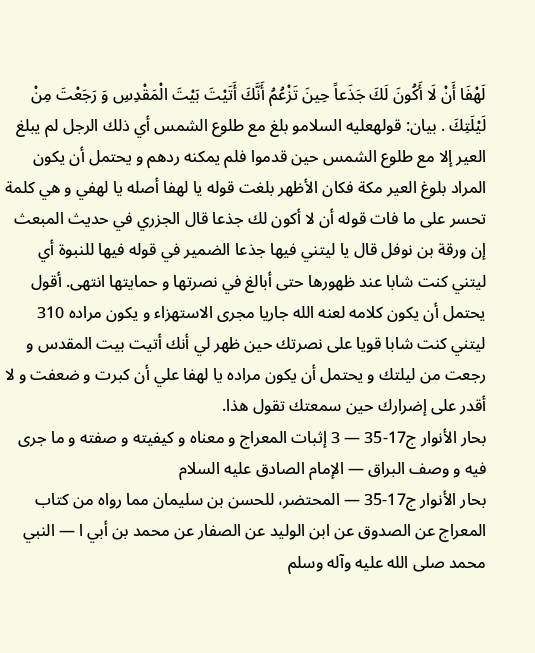لَهْفَا أَنْ لَا أَكُونَ لَكَ جَذَعاً حِينَ تَزْعُمُ أَنَّكَ أَتَيْتَ بَيْتَ الْمَقْدِسِ وَ رَجَعْتَ مِنْ لَيْلَتِكَ . بيان: قولهعليه السلامو بلغ مع طلوع الشمس أي ذلك الرجل لم يبلغ العير إلا مع طلوع الشمس حين قدموا فلم يمكنه ردهم و يحتمل أن يكون المراد بلوغ العير مكة فكان الأظهر بلغت قوله يا لهفا أصله يا لهفي و هي كلمة تحسر على ما فات قوله أن لا أكون لك جذعا قال الجزري في حديث المبعث إن ورقة بن نوفل قال يا ليتني فيها جذعا الضمير في قوله فيها للنبوة أي ليتني كنت شابا عند ظهورها حتى أبالغ في نصرتها و حمايتها انتهى. أقول يحتمل أن يكون كلامه لعنه الله جاريا مجرى الاستهزاء و يكون مراده 310 ليتني كنت شابا قويا على نصرتك حين ظهر لي أنك أتيت بيت المقدس و رجعت من ليلتك و يحتمل أن يكون مراده يا لهفا علي أن كبرت و ضعفت و لا أقدر على إضرارك حين سمعتك تقول هذا.
بحار الأنوار ج17-35 — 3 إثبات المعراج و معناه و كيفيته و صفته و ما جرى فيه و وصف البراق — الإمام الصادق عليه السلام
بحار الأنوار ج17-35 — المحتضر، للحسن بن سليمان مما رواه من كتاب المعراج عن الصدوق عن ابن الوليد عن الصفار عن محمد بن أبي ا — النبي محمد صلى الله عليه وآله وسلم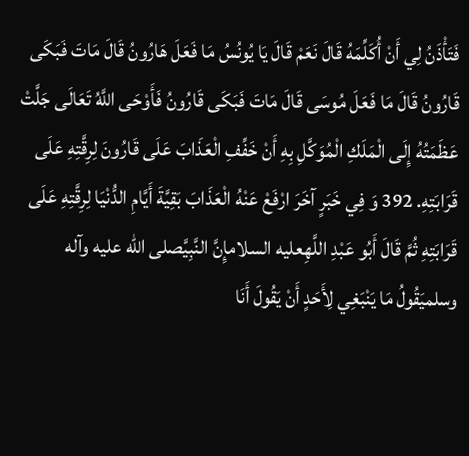فَتَأْذَنُ لِي أَنْ أُكَلِّمَهُ قَالَ نَعَمْ قَالَ يَا يُونُسُ مَا فَعَلَ هَارُونُ قَالَ مَاتَ فَبَكَى قَارُونُ قَالَ مَا فَعَلَ مُوسَى قَالَ مَاتَ فَبَكَى قَارُونُ فَأَوْحَى اللَّهُ تَعَالَى جَلَّتْ عَظَمَتُهُ إِلَى الْمَلَكِ الْمُوَكَّلِ بِهِ أَنْ خَفِّفِ الْعَذَابَ عَلَى قَارُونَ لِرِقَّتِهِ عَلَى قَرَابَتِهِ. 392 وَ فِي خَبَرٍ آخَرَ ارْفَعْ عَنْهُ الْعَذَابَ بَقِيَّةَ أَيَّامِ الدُّنْيَا لِرِقَّتِهِ عَلَى قَرَابَتِهِ ثُمَّ قَالَ أَبُو عَبْدِ اللَّهِعليه السلامإِنَّ النَّبِيَّصلى الله عليه وآله وسلميَقُولُ مَا يَنْبَغِي لِأَحَدٍ أَنْ يَقُولَ أَنَا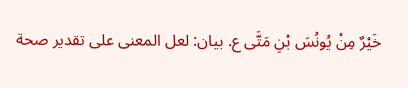خَيْرٌ مِنْ يُونُسَ بْنِ مَتَّى ع. بيان: لعل المعنى على تقدير صحة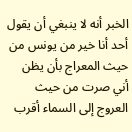الخبر أنه لا ينبغي أن يقول أحد أنا خير من يونس من حيث المعراج بأن يظن أني صرت من حيث العروج إلى السماء أقرب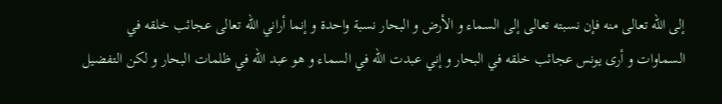إلى الله تعالى منه فإن نسبته تعالى إلى السماء و الأرض و البحار نسبة واحدة و إنما أراني الله تعالى عجائب خلقه في السماوات و أرى يونس عجائب خلقه في البحار و إني عبدت الله في السماء و هو عبد الله في ظلمات البحار و لكن التفضيل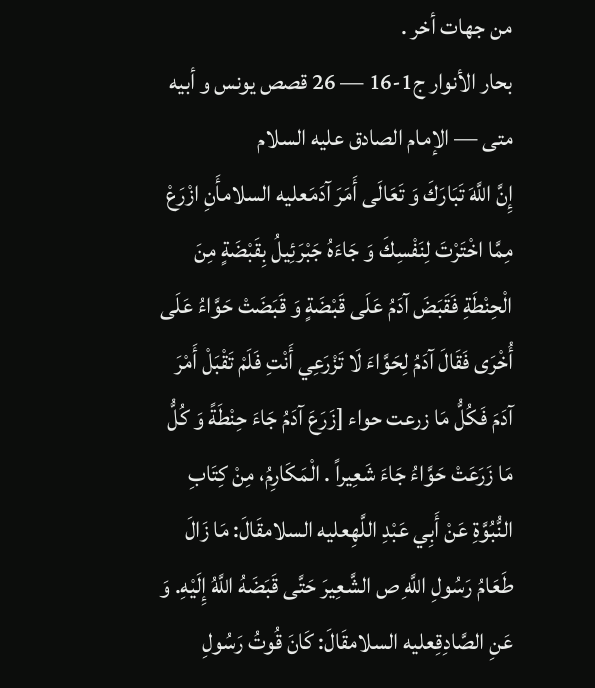من جهات أخر .
بحار الأنوار ج1-16 — 26 قصص يونس و أبيه متى — الإمام الصادق عليه السلام
إِنَّ اللَّهَ تَبَارَكَ وَ تَعَالَى أَمَرَ آدَمَعليه السلامأَنِ ازْرَعْ مِمَّا اخْتَرْتَ لِنَفْسِكَ وَ جَاءَهُ جَبْرَئِيلُ بِقَبْضَةٍ مِنَ الْحِنْطَةِ فَقَبَضَ آدَمُ عَلَى قَبْضَةٍ وَ قَبَضَتْ حَوَّاءُ عَلَى أُخْرَى فَقَالَ آدَمُ لِحَوَّاءَ لَا تَزْرَعِي أَنْتِ فَلَمْ تَقْبَلْ أَمْرَ آدَمَ فَكُلُّ مَا زرعت حواء [زَرَعَ آدَمُ جَاءَ حِنْطَةً وَ كُلُّ مَا زَرَعَتْ حَوَّاءُ جَاءَ شَعِيراً . الْمَكَارِمُ، مِنْ كِتَابِ النُّبُوَّةِ عَنْ أَبِي عَبْدِ اللَّهِعليه السلامقَالَ: مَا زَالَ طَعَامُ رَسُولِ اللَّهِ ص الشَّعِيرَ حَتَّى قَبَضَهُ اللَّهُ إِلَيْهِ. وَ عَنِ الصَّادِقِعليه السلامقَالَ: كَانَ قُوتُ رَسُولِ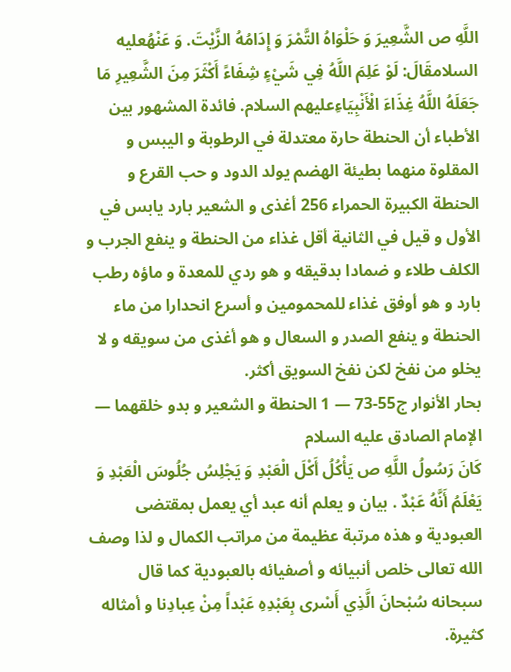اللَّهِ ص الشَّعِيرَ وَ حَلْوَاهُ التَّمْرَ وَ إِدَامُهُ الزَّيْتَ. وَ عَنْهُعليه السلامقَالَ: لَوْ عَلِمَ اللَّهُ فِي شَيْءٍ شِفَاءً أَكْثَرَ مِنَ الشَّعِيرِ مَا جَعَلَهُ اللَّهُ غِذَاءَ الْأَنْبِيَاءِعليهم السلام. فائدة المشهور بين الأطباء أن الحنطة حارة معتدلة في الرطوبة و اليبس و المقلوة منهما بطيئة الهضم يولد الدود و حب القرع و الحنطة الكبيرة الحمراء 256 أغذى و الشعير بارد يابس في الأول و قيل في الثانية أقل غذاء من الحنطة و ينفع الجرب و الكلف طلاء و ضمادا بدقيقه و هو ردي للمعدة و ماؤه رطب بارد و هو أوفق غذاء للمحمومين و أسرع انحدارا من ماء الحنطة و ينفع الصدر و السعال و هو أغذى من سويقه و لا يخلو من نفخ لكن نفخ السويق أكثر.
بحار الأنوار ج55-73 — 1 الحنطة و الشعير و بدو خلقهما — الإمام الصادق عليه السلام
كَانَ رَسُولُ اللَّهِ ص يَأْكُلُ أَكْلَ الْعَبْدِ وَ يَجْلِسُ جُلُوسَ الْعَبْدِ وَ يَعْلَمُ أَنَّهُ عَبْدٌ . بيان و يعلم أنه عبد أي يعمل بمقتضى العبودية و هذه مرتبة عظيمة من مراتب الكمال و لذا وصف الله تعالى خلص أنبيائه و أصفيائه بالعبودية كما قال سبحانه سُبْحانَ الَّذِي أَسْرى بِعَبْدِهِ عَبْداً مِنْ عِبادِنا و أمثاله كثيرة.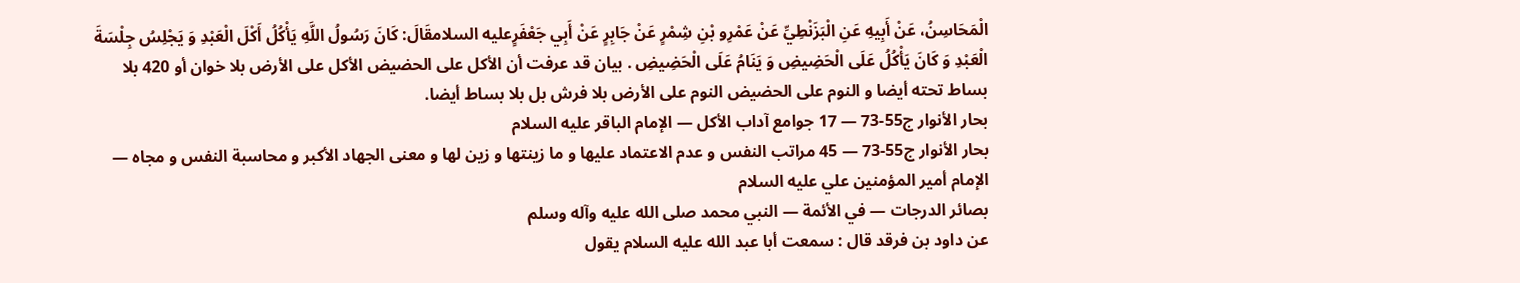الْمَحَاسِنُ، عَنْ أَبِيهِ عَنِ الْبَزَنْطِيِّ عَنْ عَمْرِو بْنِ شِمْرٍ عَنْ جَابِرٍ عَنْ أَبِي جَعْفَرٍعليه السلامقَالَ: كَانَ رَسُولُ اللَّهِ يَأْكُلُ أَكْلَ الْعَبْدِ وَ يَجْلِسُ جِلْسَةَ الْعَبْدِ وَ كَانَ يَأْكُلُ عَلَى الْحَضِيضِ وَ يَنَامُ عَلَى الْحَضِيضِ . بيان قد عرفت أن الأكل على الحضيض الأكل على الأرض بلا خوان أو 420 بلا بساط تحته أيضا و النوم على الحضيض النوم على الأرض بلا فرش بل بلا بساط أيضا.
بحار الأنوار ج55-73 — 17 جوامع آداب الأكل — الإمام الباقر عليه السلام
بحار الأنوار ج55-73 — 45 مراتب النفس و عدم الاعتماد عليها و ما زينتها و زين لها و معنى الجهاد الأكبر و محاسبة النفس و مجاه — الإمام أمير المؤمنين علي عليه السلام
بصائر الدرجات — في الأئمة — النبي محمد صلى الله عليه وآله وسلم
عن داود بن فرقد قال : سمعت أبا عبد الله عليه السلام يقول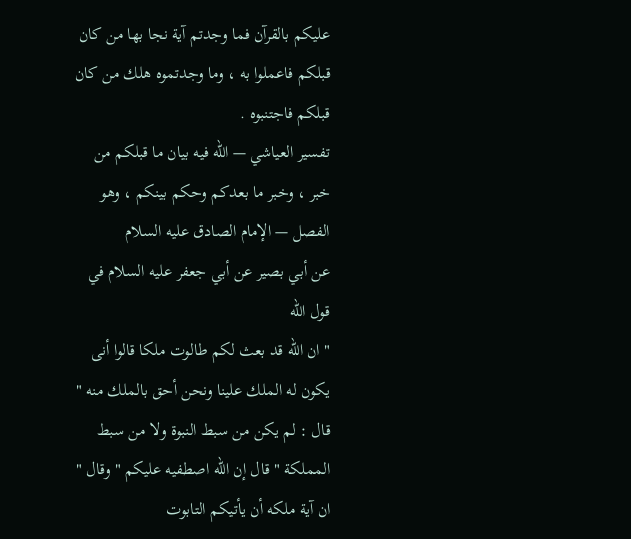عليكم بالقرآن فما وجدتم آية نجا بها من كان قبلكم فاعملوا به ، وما وجدتموه هلك من كان قبلكم فاجتنبوه .
تفسير العياشي — الله فيه بيان ما قبلكم من خبر ، وخبر ما بعدكم وحكم بينكم ، وهو الفصل — الإمام الصادق عليه السلام
عن أبي بصير عن أبي جعفر عليه السلام في قول الله
" ان الله قد بعث لكم طالوت ملكا قالوا أنى يكون له الملك علينا ونحن أحق بالملك منه " قال : لم يكن من سبط النبوة ولا من سبط المملكة " قال إن الله اصطفيه عليكم " وقال " ان آية ملكه أن يأتيكم التابوت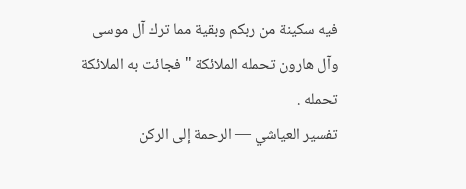فيه سكينة من ربكم وبقية مما ترك آل موسى وآل هارون تحمله الملائكة " فجائت به الملائكة تحمله .
تفسير العياشي — الرحمة إلى الركن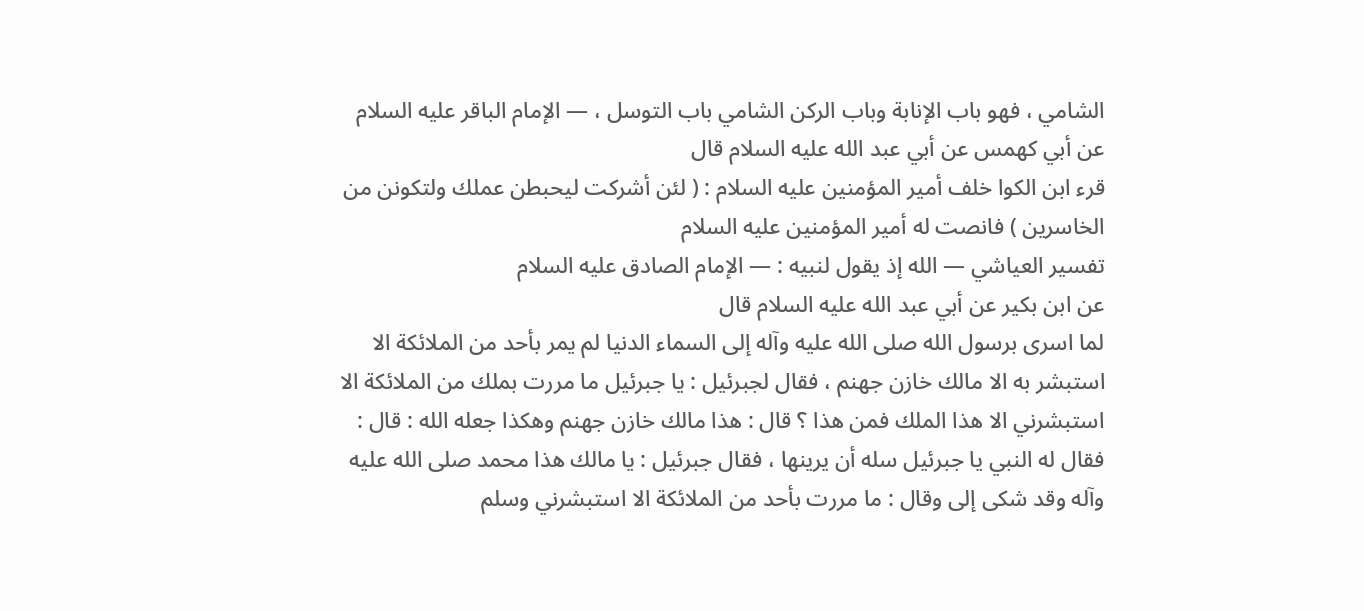الشامي ، فهو باب الإنابة وباب الركن الشامي باب التوسل ، — الإمام الباقر عليه السلام
عن أبي كهمس عن أبي عبد الله عليه السلام قال
قرء ابن الكوا خلف أمير المؤمنين عليه السلام : ( لئن أشركت ليحبطن عملك ولتكونن من الخاسرين ) فانصت له أمير المؤمنين عليه السلام
تفسير العياشي — الله إذ يقول لنبيه : — الإمام الصادق عليه السلام
عن ابن بكير عن أبي عبد الله عليه السلام قال
لما اسرى برسول الله صلى الله عليه وآله إلى السماء الدنيا لم يمر بأحد من الملائكة الا استبشر به الا مالك خازن جهنم ، فقال لجبرئيل : يا جبرئيل ما مررت بملك من الملائكة الا استبشرني الا هذا الملك فمن هذا ؟ قال : هذا مالك خازن جهنم وهكذا جعله الله : قال : فقال له النبي يا جبرئيل سله أن يرينها ، فقال جبرئيل : يا مالك هذا محمد صلى الله عليه وآله وقد شكى إلى وقال : ما مررت بأحد من الملائكة الا استبشرني وسلم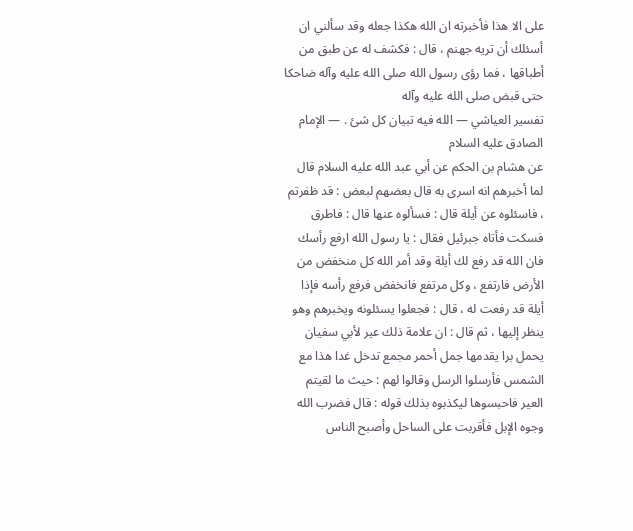على الا هذا فأخبرته ان الله هكذا جعله وقد سألني ان أسئلك أن تريه جهنم ، قال : فكشف له عن طبق من أطباقها ، فما رؤى رسول الله صلى الله عليه وآله ضاحكا حتى قبض صلى الله عليه وآله
تفسير العياشي — الله فيه تبيان كل شئ . — الإمام الصادق عليه السلام
عن هشام بن الحكم عن أبي عبد الله عليه السلام قال
لما أخبرهم انه اسرى به قال بعضهم لبعض : قد ظفرتم ، فاسئلوه عن أيلة قال : فسألوه عنها قال : فاطرق فسكت فأتاه جبرئيل فقال : يا رسول الله ارفع رأسك فان الله قد رفع لك أيلة وقد أمر الله كل منخفض من الأرض فارتفع ، وكل مرتفع فانخفض فرفع رأسه فإذا أيلة قد رفعت له ، قال : فجعلوا يسئلونه ويخبرهم وهو ينظر إليها ، ثم قال : ان علامة ذلك عير لأبي سفيان يحمل برا يقدمها جمل أحمر مجمع تدخل غدا هذا مع الشمس فأرسلوا الرسل وقالوا لهم : حيث ما لقيتم العير فاحبسوها ليكذبوه بذلك قوله : قال فضرب الله وجوه الإبل فأقربت على الساحل وأصبح الناس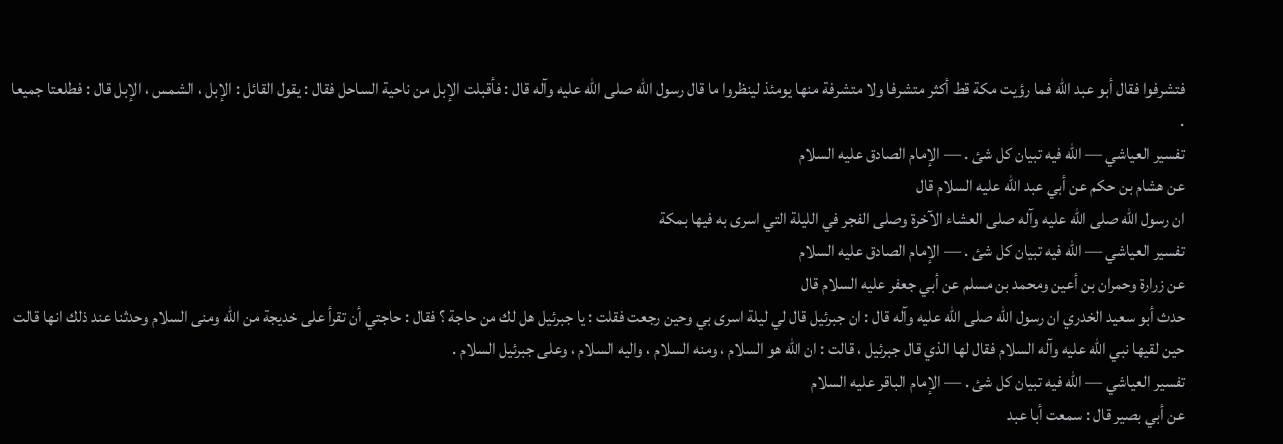فتشرفوا فقال أبو عبد الله فما رؤيت مكة قط أكثر متشرفا ولا متشرفة منها يومئذ لينظروا ما قال رسول الله صلى الله عليه وآله قال : فأقبلت الإبل من ناحية الساحل فقال : يقول القائل : الإبل ، الشمس ، الإبل قال : فطلعتا جميعا .
تفسير العياشي — الله فيه تبيان كل شئ . — الإمام الصادق عليه السلام
عن هشام بن حكم عن أبي عبد الله عليه السلام قال
ان رسول الله صلى الله عليه وآله صلى العشاء الآخرة وصلى الفجر في الليلة التي اسرى به فيها بمكة
تفسير العياشي — الله فيه تبيان كل شئ . — الإمام الصادق عليه السلام
عن زرارة وحمران بن أعين ومحمد بن مسلم عن أبي جعفر عليه السلام قال
حدث أبو سعيد الخدري ان رسول الله صلى الله عليه وآله قال : ان جبرئيل قال لي ليلة اسرى بي وحين رجعت فقلت : يا جبرئيل هل لك من حاجة ؟ فقال : حاجتي أن تقرأ على خديجة من الله ومنى السلام وحدثنا عند ذلك انها قالت حين لقيها نبي الله عليه وآله السلام فقال لها الذي قال جبرئيل ، قالت : ان الله هو السلام ، ومنه السلام ، واليه السلام ، وعلى جبرئيل السلام .
تفسير العياشي — الله فيه تبيان كل شئ . — الإمام الباقر عليه السلام
عن أبي بصير قال : سمعت أبا عبد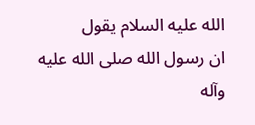الله عليه السلام يقول
ان رسول الله صلى الله عليه وآله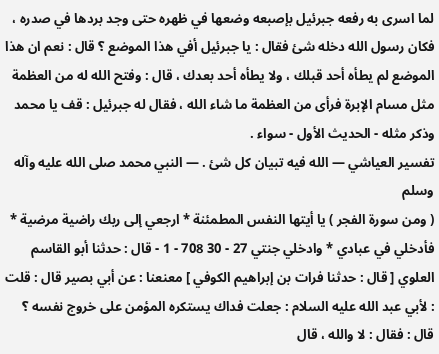لما اسرى به رفعه جبرئيل بإصبعه وضعها في ظهره حتى وجد بردها في صدره ، فكان رسول الله دخله شئ فقال : يا جبرئيل أفي هذا الموضع ؟ قال : نعم ان هذا الموضع لم يطأه أحد قبلك ، ولا يطأه أحد بعدك ، قال : وفتح الله له من العظمة مثل مسام الإبرة فرأى من العظمة ما شاء الله ، فقال له جبرئيل : قف يا محمد وذكر مثله - الحديث الأول - سواء .
تفسير العياشي — الله فيه تبيان كل شئ . — النبي محمد صلى الله عليه وآله وسلم
( ومن سورة الفجر ) يا أيتها النفس المطمئنة * ارجعي إلى ربك راضية مرضية * فأدخلي في عبادي * وادخلي جنتي 27 - 30 708 - 1 - قال : حدثنا أبو القاسم العلوي [ قال : حدثنا فرات بن إبراهيم الكوفي ] معنعنا : عن أبي بصير قال : قلت : لأبي عبد الله عليه السلام : جعلت فداك يستكره المؤمن على خروج نفسه ؟ قال : فقال : لا والله ، قال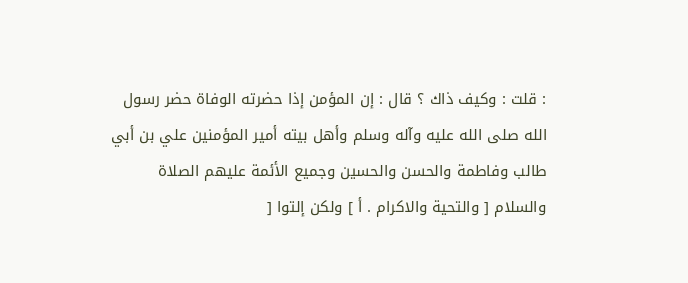: قلت : وكيف ذاك ؟ قال : إن المؤمن إذا حضرته الوفاة حضر رسول الله صلى الله عليه وآله وسلم وأهل بيته أمير المؤمنين علي بن أبي طالب وفاطمة والحسن والحسين وجميع الأئمة عليهم الصلاة والسلام [ والتحية والاكرام . أ ] ولكن إلتوا [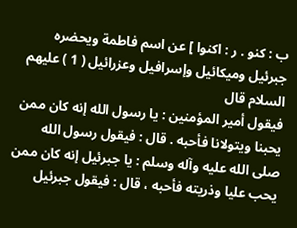ب : كنو . ر : اكنوا ] عن اسم فاطمة ويحضره جبرئيل وميكائيل وإسرافيل وعزرائيل ( 1 ) عليهم السلام قال
فيقول أمير المؤمنين : يا رسول الله إنه كان ممن يحبنا ويتولانا فأحبه . قال : فيقول رسول الله صلى الله عليه وآله وسلم : يا جبرئيل إنه كان ممن يحب عليا وذريته فأحبه ، قال : فيقول جبرئيل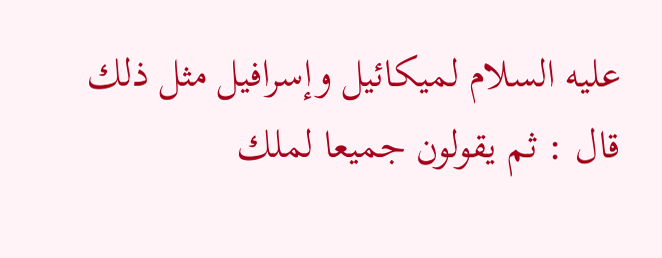عليه السلام لميكائيل وإسرافيل مثل ذلك قال : ثم يقولون جميعا لملك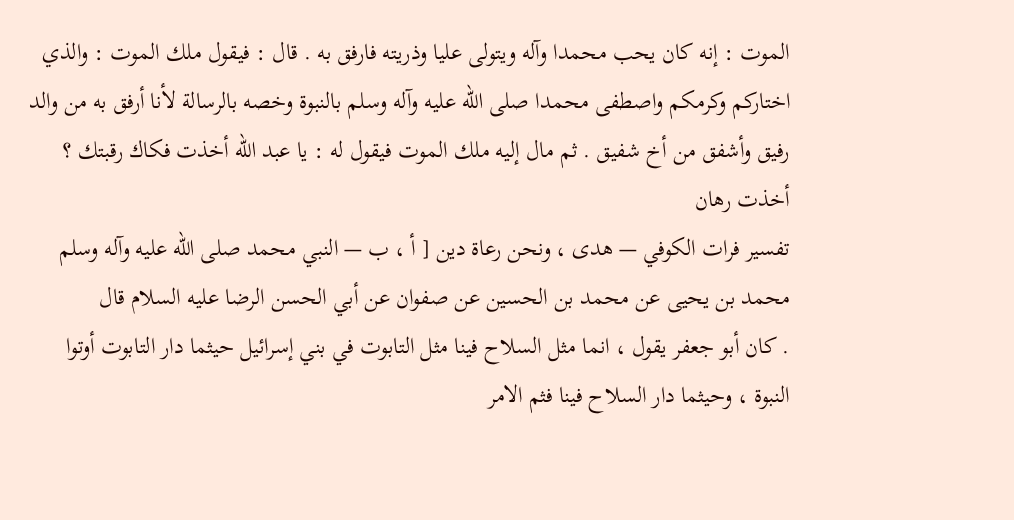الموت : إنه كان يحب محمدا وآله ويتولى عليا وذريته فارفق به . قال : فيقول ملك الموت : والذي اختاركم وكرمكم واصطفى محمدا صلى الله عليه وآله وسلم بالنبوة وخصه بالرسالة لأنا أرفق به من والد رفيق وأشفق من أخ شفيق . ثم مال إليه ملك الموت فيقول له : يا عبد الله أخذت فكاك رقبتك ؟ أخذت رهان
تفسير فرات الكوفي — هدى ، ونحن رعاة دين [ أ ، ب — النبي محمد صلى الله عليه وآله وسلم
محمد بن يحيى عن محمد بن الحسين عن صفوان عن أبي الحسن الرضا عليه السلام قال
. كان أبو جعفر يقول ، انما مثل السلاح فينا مثل التابوت في بني إسرائيل حيثما دار التابوت أوتوا النبوة ، وحيثما دار السلاح فينا فثم الامر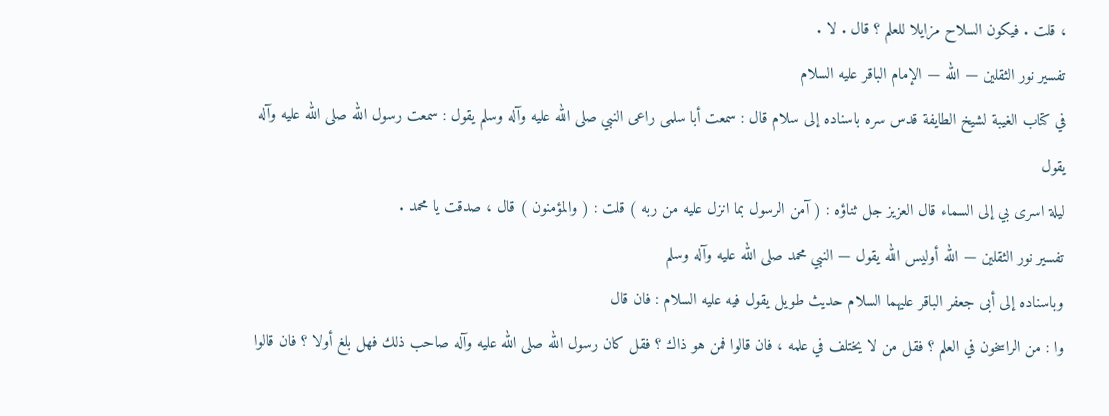، قلت . فيكون السلاح مزايلا للعلم ؟ قال . لا .
تفسير نور الثقلين — الله — الإمام الباقر عليه السلام
في كتاب الغيبة لشيخ الطايفة قدس سره باسناده إلى سلام قال : سمعت أبا سلمى راعى النبي صلى الله عليه وآله وسلم يقول : سمعت رسول الله صلى الله عليه وآله يقول
ليلة اسرى بي إلى السماء قال العزيز جل ثناؤه : ( آمن الرسول بما انزل عليه من ربه ) قلت : ( والمؤمنون ) قال ، صدقت يا محمد .
تفسير نور الثقلين — الله أوليس الله يقول — النبي محمد صلى الله عليه وآله وسلم
وباسناده إلى أبى جعفر الباقر عليهما السلام حديث طويل يقول فيه عليه السلام : فان قال
وا : من الراسخون في العلم ؟ فقل من لا يختلف في علمه ، فان قالوا فمن هو ذاك ؟ فقل كان رسول الله صلى الله عليه وآله صاحب ذلك فهل بلغ أولا ؟ فان قالوا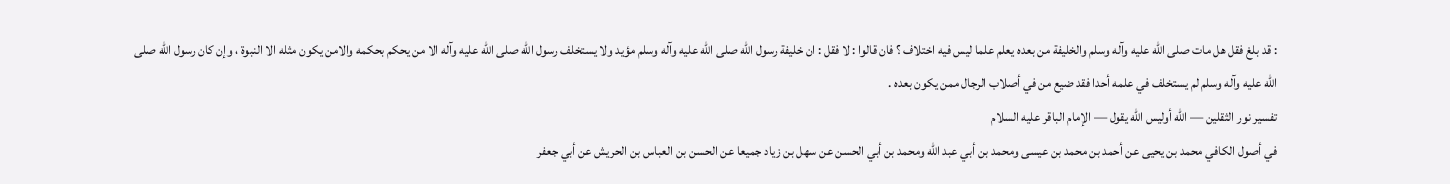: قد بلغ فقل هل مات صلى الله عليه وآله وسلم والخليفة من بعده يعلم علما ليس فيه اختلاف ؟ فان قالوا : لا فقل : ان خليفة رسول الله صلى الله عليه وآله وسلم مؤيد ولا يستخلف رسول الله صلى الله عليه وآله الا من يحكم بحكمه والامن يكون مثله الا النبوة ، وإن كان رسول الله صلى الله عليه وآله وسلم لم يستخلف في علمه أحدا فقد ضيع من في أصلاب الرجال ممن يكون بعده .
تفسير نور الثقلين — الله أوليس الله يقول — الإمام الباقر عليه السلام
في أصول الكافي محمد بن يحيى عن أحمد بن محمد بن عيسى ومحمد بن أبي عبد الله ومحمد بن أبي الحسن عن سهل بن زياد جميعا عن الحسن بن العباس بن الحريش عن أبي جعفر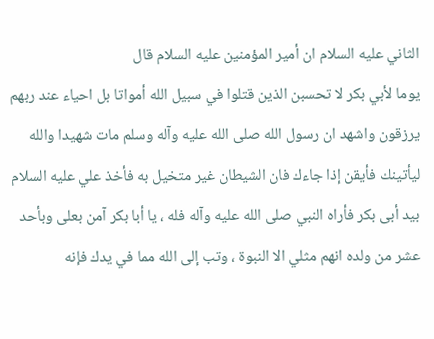الثاني عليه السلام ان أمير المؤمنين عليه السلام قال
يوما لأبي بكر لا تحسبن الذين قتلوا في سبيل الله أمواتا بل احياء عند ربهم يرزقون واشهد ان رسول الله صلى الله عليه وآله وسلم مات شهيدا والله ليأتينك فأيقن إذا جاءك فان الشيطان غير متخيل به فأخذ علي عليه السلام بيد أبى بكر فأراه النبي صلى الله عليه وآله فله ، يا أبا بكر آمن بعلى وبأحد عشر من ولده انهم مثلي الا النبوة ، وتب إلى الله مما في يدك فإنه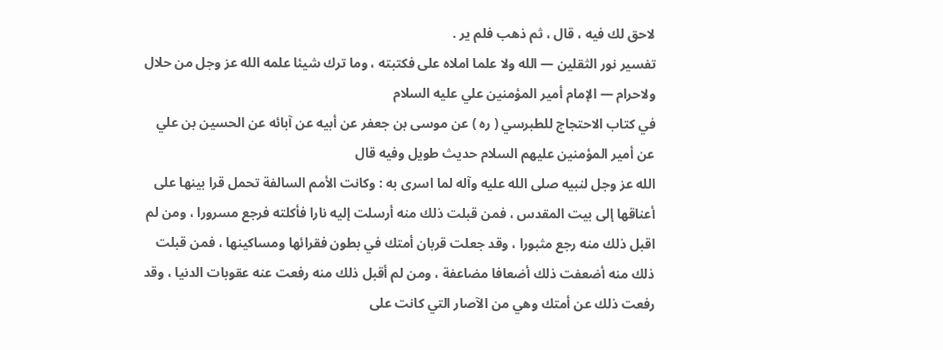لاحق لك فيه ، قال ، ثم ذهب فلم ير .
تفسير نور الثقلين — الله ولا علما املاه على فكتبته ، وما ترك شيئا علمه الله عز وجل من حلال ولاحرام — الإمام أمير المؤمنين علي عليه السلام
في كتاب الاحتجاج للطبرسي ( ره ) عن موسى بن جعفر عن أبيه عن آبائه عن الحسين بن علي عن أمير المؤمنين عليهم السلام حديث طويل وفيه قال
الله عز وجل لنبيه صلى الله عليه وآله لما اسرى به : وكانت الأمم السالفة تحمل قرا بينها على أعناقها إلى بيت المقدس ، فمن قبلت ذلك منه أرسلت إليه نارا فأكلته فرجع مسرورا ، ومن لم اقبل ذلك منه رجع مثبورا ، وقد جعلت قربان أمتك في بطون فقرائها ومساكينها ، فمن قبلت ذلك منه أضعفت ذلك أضعافا مضاعفة ، ومن لم أقبل ذلك منه رفعت عنه عقوبات الدنيا ، وقد رفعت ذلك عن أمتك وهي من الآصار التي كانت على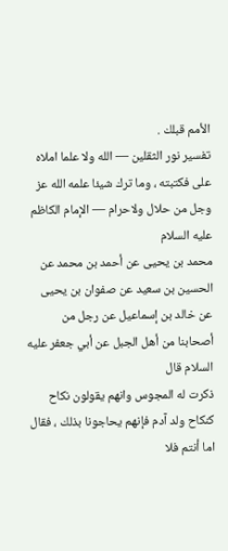الأمم قبلك .
تفسير نور الثقلين — الله ولا علما املاه على فكتبته ، وما ترك شيئا علمه الله عز وجل من حلال ولاحرام — الإمام الكاظم عليه السلام
محمد بن يحيى عن أحمد بن محمد عن الحسين بن سعيد عن صفوان بن يحيى عن خالد بن إسماعيل عن رجل من أصحابنا من أهل الجبل عن أبي جعفر عليه السلام قال
ذكرت له المجوس وانهم يقولون نكاح كنكاح ولد آدم فإنهم يحاجونا بذلك ، فقال اما أنتم فلا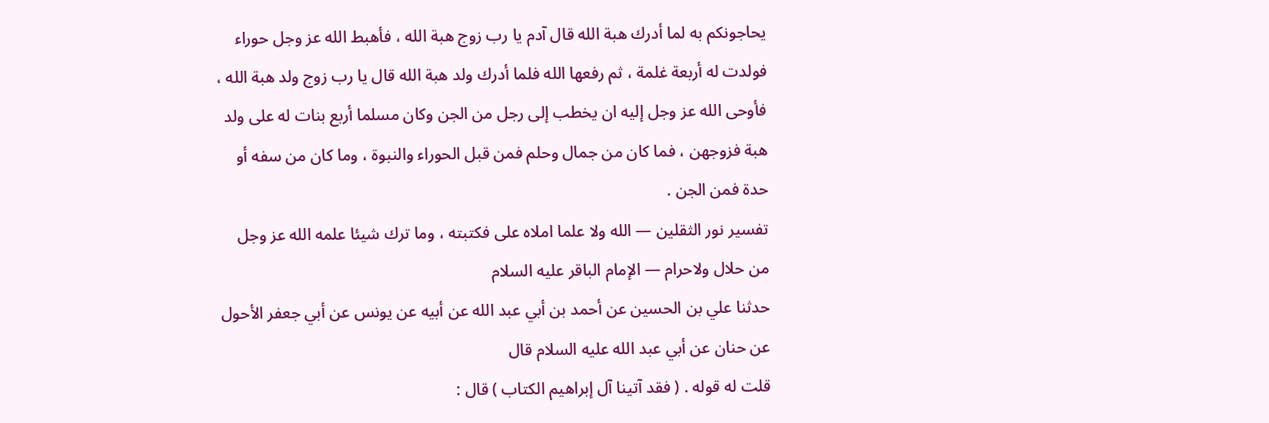يحاجونكم به لما أدرك هبة الله قال آدم يا رب زوج هبة الله ، فأهبط الله عز وجل حوراء فولدت له أربعة غلمة ، ثم رفعها الله فلما أدرك ولد هبة الله قال يا رب زوج ولد هبة الله ، فأوحى الله عز وجل إليه ان يخطب إلى رجل من الجن وكان مسلما أربع بنات له على ولد هبة فزوجهن ، فما كان من جمال وحلم فمن قبل الحوراء والنبوة ، وما كان من سفه أو حدة فمن الجن .
تفسير نور الثقلين — الله ولا علما املاه على فكتبته ، وما ترك شيئا علمه الله عز وجل من حلال ولاحرام — الإمام الباقر عليه السلام
حدثنا علي بن الحسين عن أحمد بن أبي عبد الله عن أبيه عن يونس عن أبي جعفر الأحول عن حنان عن أبي عبد الله عليه السلام قال
قلت له قوله . ( فقد آتينا آل إبراهيم الكتاب ) قال :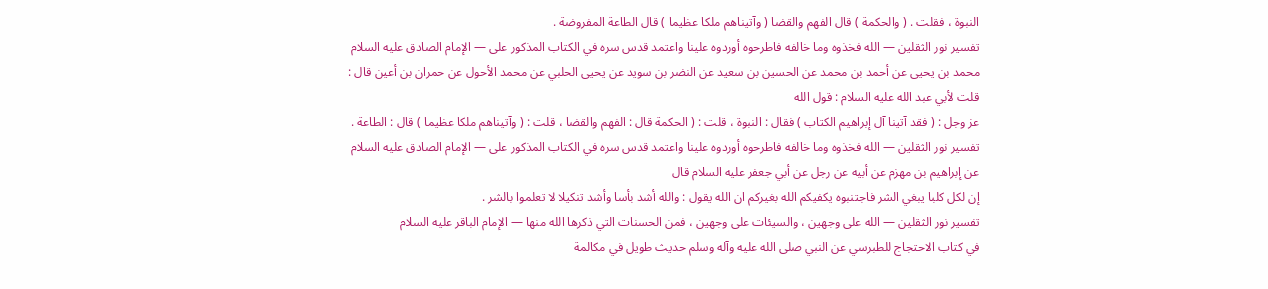النبوة ، فقلت . ( والحكمة ) قال الفهم والقضا ( وآتيناهم ملكا عظيما ) قال الطاعة المفروضة .
تفسير نور الثقلين — الله فخذوه وما خالفه فاطرحوه أوردوه علينا واعتمد قدس سره في الكتاب المذكور على — الإمام الصادق عليه السلام
محمد بن يحيى عن أحمد بن محمد عن الحسين بن سعيد عن النضر بن سويد عن يحيى الحلبي عن محمد الأحول عن حمران بن أعين قال : قلت لأبي عبد الله عليه السلام : قول الله
عز وجل : ( فقد آتينا آل إبراهيم الكتاب ) فقال : النبوة ، قلت : ( الحكمة قال : الفهم والقضا ، قلت : ( وآتيناهم ملكا عظيما ) قال : الطاعة .
تفسير نور الثقلين — الله فخذوه وما خالفه فاطرحوه أوردوه علينا واعتمد قدس سره في الكتاب المذكور على — الإمام الصادق عليه السلام
عن إبراهيم بن مهزم عن أبيه عن رجل عن أبي جعفر عليه السلام قال
إن لكل كلبا يبغي الشر فاجتنبوه يكفيكم الله بغيركم ان الله يقول : والله أشد بأسا وأشد تنكيلا لا تعلموا بالشر .
تفسير نور الثقلين — الله على وجهين ، والسيئات على وجهين ، فمن الحسنات التي ذكرها الله منها — الإمام الباقر عليه السلام
في كتاب الاحتجاج للطبرسي عن النبي صلى الله عليه وآله وسلم حديث طويل في مكالمة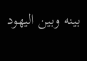بينه وبين اليهود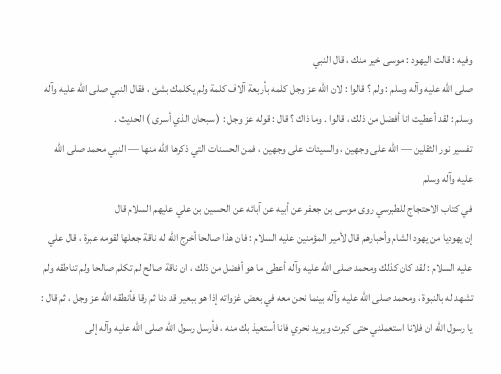وفيه : قالت اليهود : موسى خير منك ، قال النبي
صلى الله عليه وآله وسلم : ولم ؟ قالوا : لان الله عز وجل كلمه بأربعة آلاف كلمة ولم يكلمك بشئ ، فقال النبي صلى الله عليه وآله وسلم : لقد أعطيت انا أفضل من ذلك ، قالوا . وما ذاك ؟ قال : قوله عز وجل : ( سبحان الذي أسرى ) الحديث .
تفسير نور الثقلين — الله على وجهين ، والسيئات على وجهين ، فمن الحسنات التي ذكرها الله منها — النبي محمد صلى الله عليه وآله وسلم
في كتاب الاحتجاج للطبرسي روى موسى بن جعفر عن أبيه عن آبائه عن الحسين بن علي عليهم السلام قال
إن يهوديا من يهود الشام وأحبارهم قال لأمير المؤمنين عليه السلام : فان هذا صالحا أخرج الله له ناقة جعلها لقومه عبرة ، قال علي عليه السلام : لقد كان كذلك ومحمد صلى الله عليه وآله أعطى ما هو أفضل من ذلك ، ان ناقة صالح لم تكلم صالحا ولم تناطقه ولم تشهد له بالنبوة ، ومحمد صلى الله عليه وآله بينما نحن معه في بعض غزواته إذا هو ببعير قد دنا ثم رقا فأنطقه الله عز وجل ، ثم قال : يا رسول الله ان فلانا استعملني حتى كبرت ويريد نحري فانا أستعيذ بك منه ، فأرسل رسول الله صلى الله عليه وآله إلى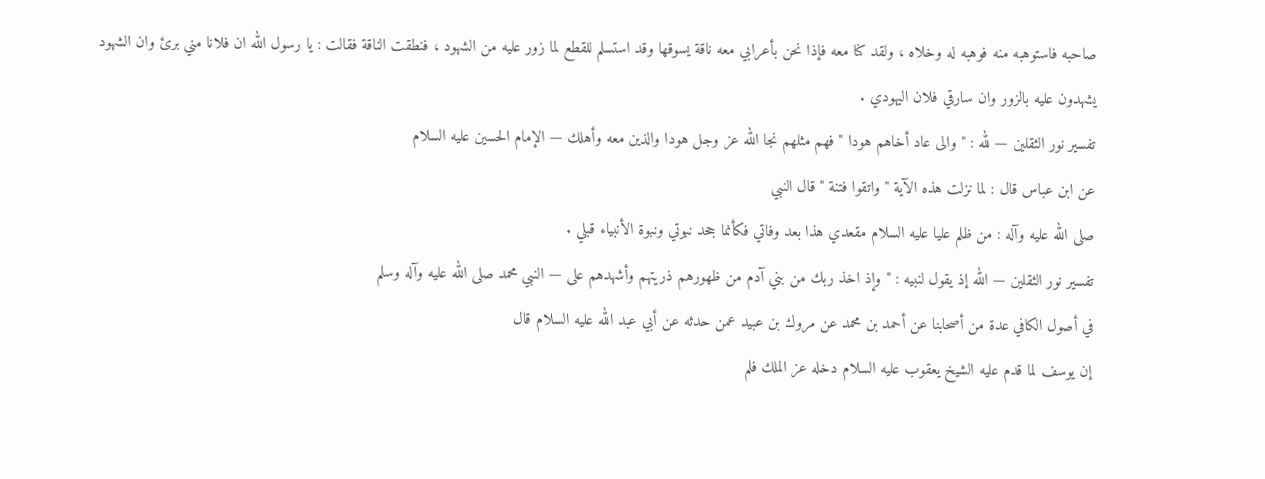صاحبه فاستوهبه منه فوهبه له وخلاه ، ولقد كنا معه فإذا نحن بأعرابي معه ناقة يسوقها وقد استسلم للقطع لما زور عليه من الشهود ، فنطقت الناقة فقالت : يا رسول الله ان فلانا مني برئ وان الشهود يشهدون عليه بالزور وان سارقي فلان اليهودي .
تفسير نور الثقلين — لله : " والى عاد أخاهم هودا " فهم مثلهم نجا الله عز وجل هودا والذين معه وأهلك — الإمام الحسين عليه السلام
عن ابن عباس قال : لما نزلت هذه الآية " واتقوا فتنة " قال النبي
صلى الله عليه وآله : من ظلم عليا عليه السلام مقعدي هذا بعد وفاتي فكأنما جحد نبوتي ونبوة الأنبياء قبلي .
تفسير نور الثقلين — الله إذ يقول لنبيه : " وإذ اخذ ربك من بني آدم من ظهورهم ذريتهم وأشهدهم على — النبي محمد صلى الله عليه وآله وسلم
في أصول الكافي عدة من أصحابنا عن أحمد بن محمد عن مروك بن عبيد عمن حدثه عن أبي عبد الله عليه السلام قال
إن يوسف لما قدم عليه الشيخ يعقوب عليه السلام دخله عز الملك فلم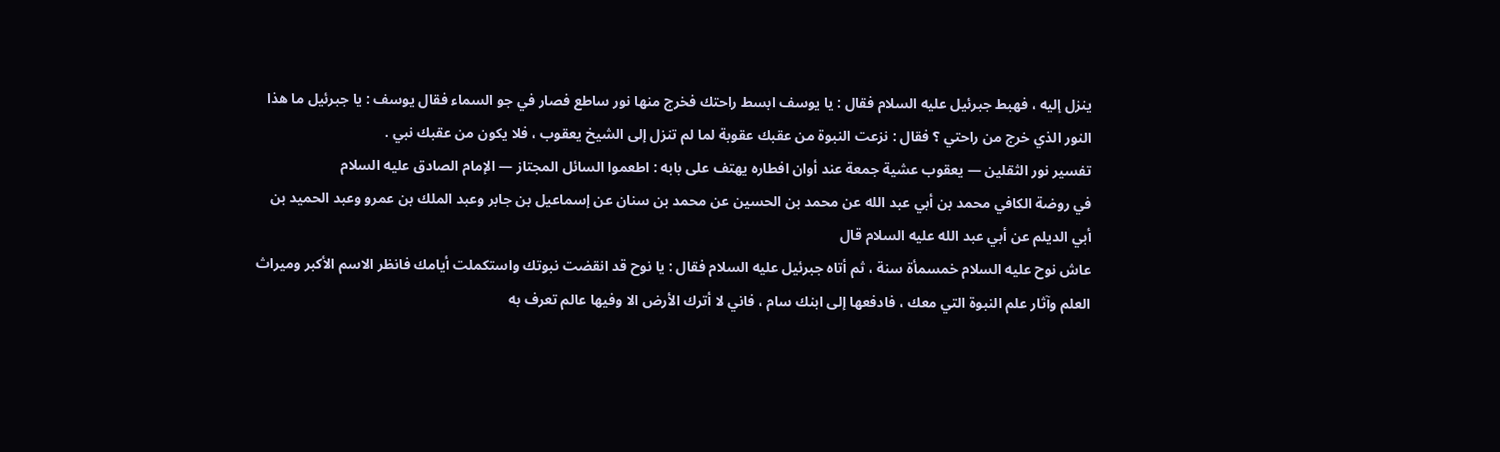ينزل إليه ، فهبط جبرئيل عليه السلام فقال : يا يوسف ابسط راحتك فخرج منها نور ساطع فصار في جو السماء فقال يوسف : يا جبرئيل ما هذا النور الذي خرج من راحتي ؟ فقال : نزعت النبوة من عقبك عقوبة لما لم تنزل إلى الشيخ يعقوب ، فلا يكون من عقبك نبي .
تفسير نور الثقلين — يعقوب عشية جمعة عند أوان افطاره يهتف على بابه : اطعموا السائل المجتاز — الإمام الصادق عليه السلام
في روضة الكافي محمد بن أبي عبد الله عن محمد بن الحسين عن محمد بن سنان عن إسماعيل بن جابر وعبد الملك بن عمرو وعبد الحميد بن أبي الديلم عن أبي عبد الله عليه السلام قال
عاش نوح عليه السلام خمسمأة سنة ، ثم أتاه جبرئيل عليه السلام فقال : يا نوح قد انقضت نبوتك واستكملت أيامك فانظر الاسم الأكبر وميراث العلم وآثار علم النبوة التي معك ، فادفعها إلى ابنك سام ، فاني لا أترك الأرض الا وفيها عالم تعرف به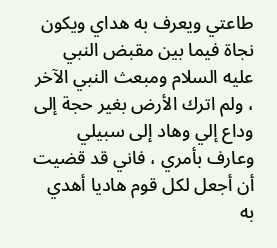طاعتي ويعرف به هداي ويكون نجاة فيما بين مقبض النبي عليه السلام ومبعث النبي الآخر ، ولم اترك الأرض بغير حجة إلى وداع إلي وهاد إلى سبيلي وعارف بأمري ، فاني قد قضيت أن أجعل لكل قوم هاديا أهدي به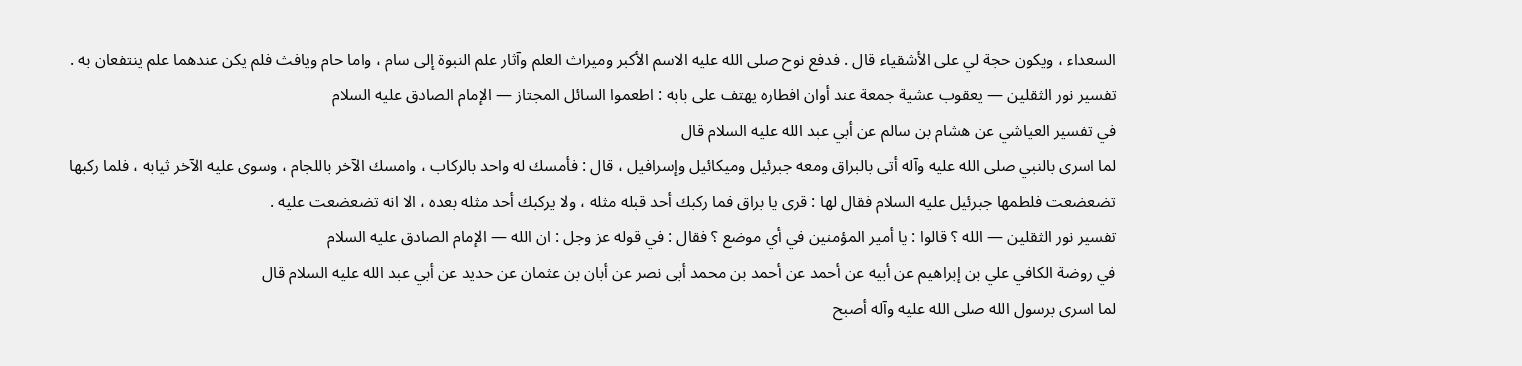السعداء ، ويكون حجة لي على الأشقياء قال . فدفع نوح صلى الله عليه الاسم الأكبر وميراث العلم وآثار علم النبوة إلى سام ، واما حام ويافث فلم يكن عندهما علم ينتفعان به .
تفسير نور الثقلين — يعقوب عشية جمعة عند أوان افطاره يهتف على بابه : اطعموا السائل المجتاز — الإمام الصادق عليه السلام
في تفسير العياشي عن هشام بن سالم عن أبي عبد الله عليه السلام قال
لما اسرى بالنبي صلى الله عليه وآله أتى بالبراق ومعه جبرئيل وميكائيل وإسرافيل ، قال : فأمسك له واحد بالركاب ، وامسك الآخر باللجام ، وسوى عليه الآخر ثيابه ، فلما ركبها تضعضعت فلطمها جبرئيل عليه السلام فقال لها : قرى يا براق فما ركبك أحد قبله مثله ، ولا يركبك أحد مثله بعده ، الا انه تضعضعت عليه .
تفسير نور الثقلين — الله ؟ قالوا : يا أمير المؤمنين في أي موضع ؟ فقال : في قوله عز وجل : ان الله — الإمام الصادق عليه السلام
في روضة الكافي علي بن إبراهيم عن أبيه عن أحمد عن أحمد بن محمد أبى نصر عن أبان بن عثمان عن حديد عن أبي عبد الله عليه السلام قال
لما اسرى برسول الله صلى الله عليه وآله أصبح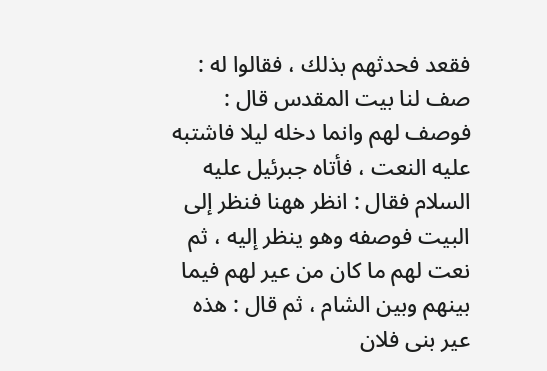فقعد فحدثهم بذلك ، فقالوا له : صف لنا بيت المقدس قال : فوصف لهم وانما دخله ليلا فاشتبه عليه النعت ، فأتاه جبرئيل عليه السلام فقال : انظر ههنا فنظر إلى البيت فوصفه وهو ينظر إليه ، ثم نعت لهم ما كان من عير لهم فيما بينهم وبين الشام ، ثم قال : هذه عير بنى فلان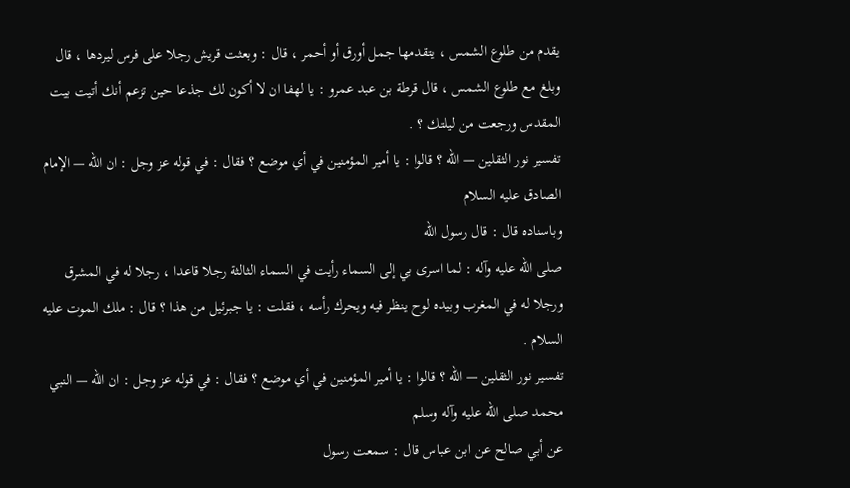يقدم من طلوع الشمس ، يتقدمها جمل أورق أو أحمر ، قال : وبعثت قريش رجلا على فرس ليردها ، قال وبلغ مع طلوع الشمس ، قال قرطة بن عبد عمرو : يا لهفا ان لا أكون لك جذعا حين تزعم أنك أتيت بيت المقدس ورجعت من ليلتك ؟ .
تفسير نور الثقلين — الله ؟ قالوا : يا أمير المؤمنين في أي موضع ؟ فقال : في قوله عز وجل : ان الله — الإمام الصادق عليه السلام
وباسناده قال : قال رسول الله
صلى الله عليه وآله : لما اسرى بي إلى السماء رأيت في السماء الثالثة رجلا قاعدا ، رجلا له في المشرق ورجلا له في المغرب وبيده لوح ينظر فيه ويحرك رأسه ، فقلت : يا جبرئيل من هذا ؟ قال : ملك الموت عليه السلام .
تفسير نور الثقلين — الله ؟ قالوا : يا أمير المؤمنين في أي موضع ؟ فقال : في قوله عز وجل : ان الله — النبي محمد صلى الله عليه وآله وسلم
عن أبي صالح عن ابن عباس قال : سمعت رسول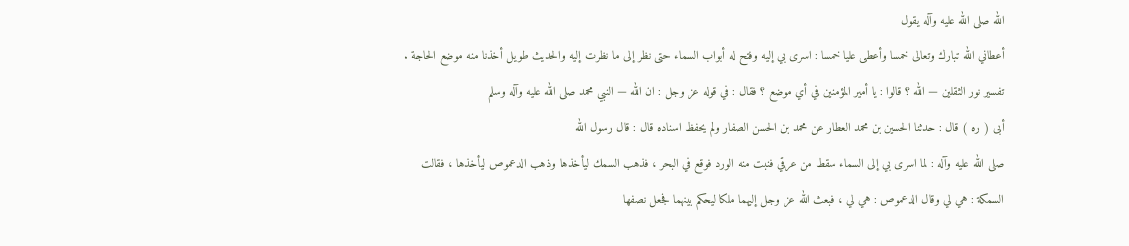الله صلى الله عليه وآله يقول
أعطاني الله تبارك وتعالى خمسا وأعطى عليا خمسا : اسرى بي إليه وفتح له أبواب السماء حتى نظر إلى ما نظرت إليه والحديث طويل أخذنا منه موضع الحاجة .
تفسير نور الثقلين — الله ؟ قالوا : يا أمير المؤمنين في أي موضع ؟ فقال : في قوله عز وجل : ان الله — النبي محمد صلى الله عليه وآله وسلم
أبى ( ره ) قال : حدثنا الحسين بن محمد العطار عن محمد بن الحسن الصفار ولم يحفظ اسناده قال : قال رسول الله
صلى الله عليه وآله : لما اسرى بي إلى السماء سقط من عرقي فنبت منه الورد فوقع في البحر ، فذهب السمك ليأخذها وذهب الدعموص ليأخذها ، فقالت السمكة : هي لي وقال الدعموص : هي لي ، فبعث الله عز وجل إليهما ملكا ليحكم بينهما فجعل نصفها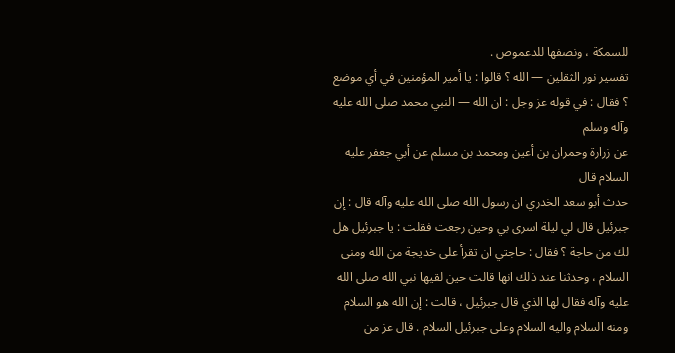للسمكة ، ونصفها للدعموص .
تفسير نور الثقلين — الله ؟ قالوا : يا أمير المؤمنين في أي موضع ؟ فقال : في قوله عز وجل : ان الله — النبي محمد صلى الله عليه وآله وسلم
عن زرارة وحمران بن أعين ومحمد بن مسلم عن أبي جعفر عليه السلام قال
حدث أبو سعد الخدري ان رسول الله صلى الله عليه وآله قال : إن جبرئيل قال لي ليلة اسرى بي وحين رجعت فقلت : يا جبرئيل هل لك من حاجة ؟ فقال : حاجتي ان تقرأ على خديجة من الله ومنى السلام ، وحدثنا عند ذلك انها قالت حين لقيها نبي الله صلى الله عليه وآله فقال لها الذي قال جبرئيل ، قالت : إن الله هو السلام ومنه السلام واليه السلام وعلى جبرئيل السلام . قال عز من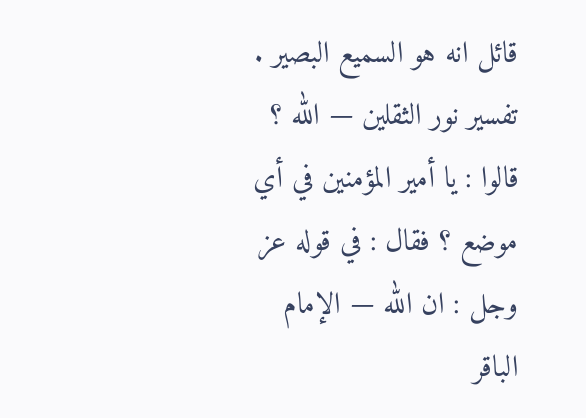قائل انه هو السميع البصير .
تفسير نور الثقلين — الله ؟ قالوا : يا أمير المؤمنين في أي موضع ؟ فقال : في قوله عز وجل : ان الله — الإمام الباقر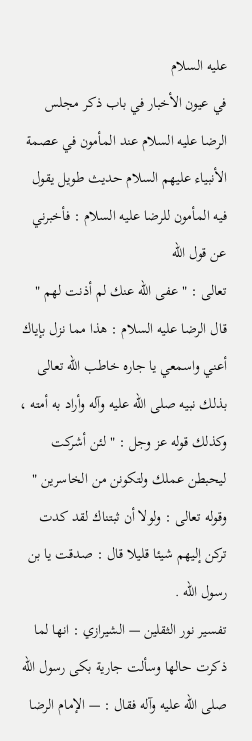عليه السلام
في عيون الأخبار في باب ذكر مجلس الرضا عليه السلام عند المأمون في عصمة الأنبياء عليهم السلام حديث طويل يقول فيه المأمون للرضا عليه السلام : فأخبرني عن قول الله
تعالى : " عفى الله عنك لم أذنت لهم " قال الرضا عليه السلام : هذا مما نزل بإياك أعني واسمعي يا جاره خاطب الله تعالى بذلك نبيه صلى الله عليه وآله وأراد به أمته ، وكذلك قوله عز وجل : " لئن أشركت ليحبطن عملك ولتكونن من الخاسرين " وقوله تعالى : ولولا أن ثبتناك لقد كدت تركن إليهم شيئا قليلا قال : صدقت يا بن رسول الله .
تفسير نور الثقلين — الشيرازي : انها لما ذكرت حالها وسألت جارية بكى رسول الله صلى الله عليه وآله فقال : — الإمام الرضا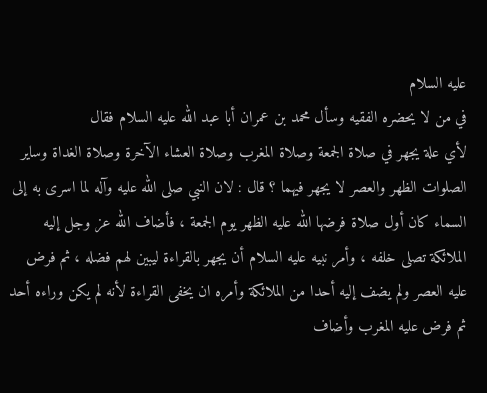عليه السلام
في من لا يحضره الفقيه وسأل محمد بن عمران أبا عبد الله عليه السلام فقال
لأي علة يجهر في صلاة الجمعة وصلاة المغرب وصلاة العشاء الآخرة وصلاة الغداة وساير الصلوات الظهر والعصر لا يجهر فيهما ؟ قال : لان النبي صلى الله عليه وآله لما اسرى به إلى السماء كان أول صلاة فرضها الله عليه الظهر يوم الجمعة ، فأضاف الله عز وجل إليه الملائكة تصلى خلفه ، وأمر نبيه عليه السلام أن يجهر بالقراءة ليبين لهم فضله ، ثم فرض عليه العصر ولم يضف إليه أحدا من الملائكة وأمره ان يخفى القراءة لأنه لم يكن وراءه أحد ثم فرض عليه المغرب وأضاف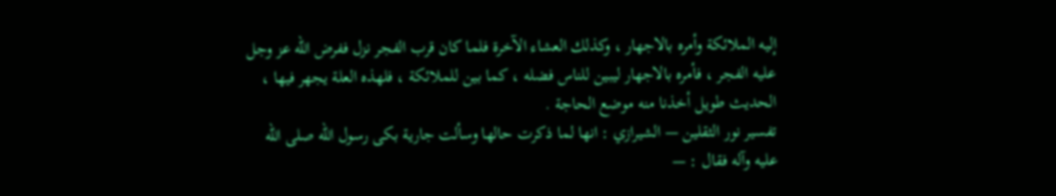إليه الملائكة وأمره بالاجهار ، وكذلك العشاء الآخرة فلما كان قرب الفجر نزل ففرض الله عز وجل عليه الفجر ، فأمره بالاجهار ليبين للناس فضله ، كما بين للملائكة ، فلهذه العلة يجهر فيها ، الحديث طويل أخذنا منه موضع الحاجة .
تفسير نور الثقلين — الشيرازي : انها لما ذكرت حالها وسألت جارية بكى رسول الله صلى الله عليه وآله فقال : —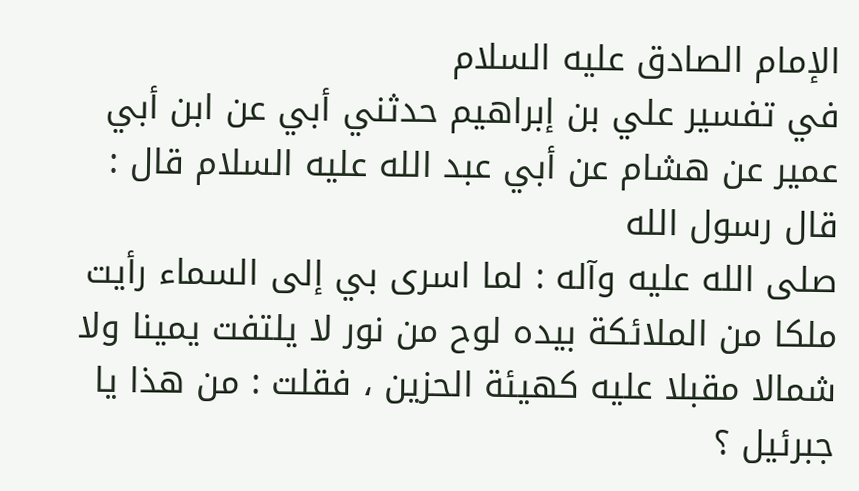الإمام الصادق عليه السلام
في تفسير علي بن إبراهيم حدثني أبي عن ابن أبي عمير عن هشام عن أبي عبد الله عليه السلام قال : قال رسول الله
صلى الله عليه وآله : لما اسرى بي إلى السماء رأيت ملكا من الملائكة بيده لوح من نور لا يلتفت يمينا ولا شمالا مقبلا عليه كهيئة الحزين ، فقلت : من هذا يا جبرئيل ؟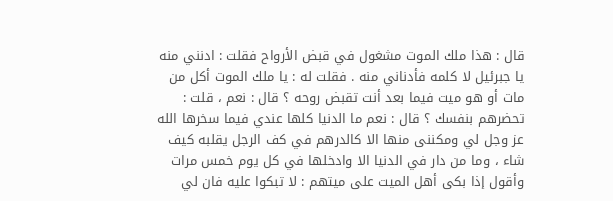قال : هذا ملك الموت مشغول في قبض الأرواح فقلت : ادنني منه يا جبرئيل لا كلمه فأدناني منه . فقلت له : يا ملك الموت أكل من مات أو هو ميت فيما بعد أنت تقبض روحه ؟ قال : نعم ، قلت : تحضرهم بنفسك ؟ قال : نعم ما الدنيا كلها عندي فيما سخرها الله عز وجل لي ومكننى منها الا كالدرهم في كف الرجل يقلبه كيف شاء ، وما من دار في الدنيا الا وادخلها في كل يوم خمس مرات وأقول إذا بكى أهل الميت على ميتهم : لا تبكوا عليه فان لي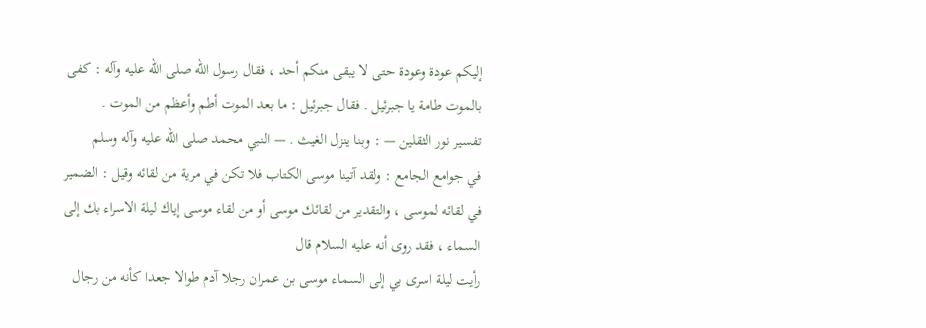إليكم عودة وعودة حتى لا يبقى منكم أحد ، فقال رسول الله صلى الله عليه وآله : كفى بالموت طامة يا جبرئيل . فقال جبرئيل : ما بعد الموت أطم وأعظم من الموت .
تفسير نور الثقلين — : وبنا ينزل الغيث . — النبي محمد صلى الله عليه وآله وسلم
في جوامع الجامع : ولقد آتينا موسى الكتاب فلا تكن في مرية من لقائه وقيل : الضمير في لقائه لموسى ، والتقدير من لقائك موسى أو من لقاء موسى إياك ليلة الاسراء بك إلى السماء ، فقد روى أنه عليه السلام قال
رأيت ليلة اسرى بي إلى السماء موسى بن عمران رجلا آدم طوالا جعدا كأنه من رجال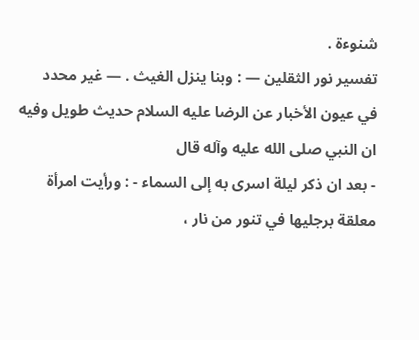شنوءة .
تفسير نور الثقلين — : وبنا ينزل الغيث . — غير محدد
في عيون الأخبار عن الرضا عليه السلام حديث طويل وفيه ان النبي صلى الله عليه وآله قال
- بعد ان ذكر ليلة اسرى به إلى السماء - : ورأيت امرأة معلقة برجليها في تنور من نار ،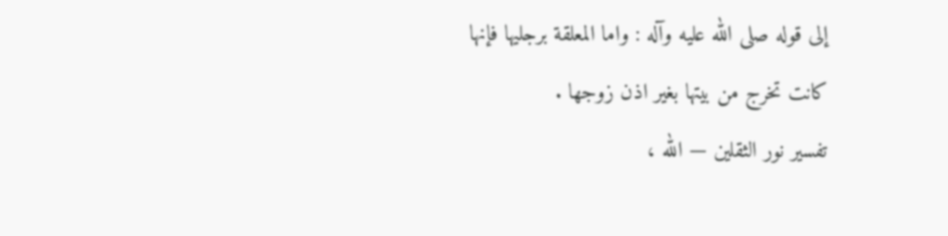إلى قوله صلى الله عليه وآله : واما المعلقة برجليها فإنها كانت تخرج من بيتها بغير اذن زوجها .
تفسير نور الثقلين — الله ،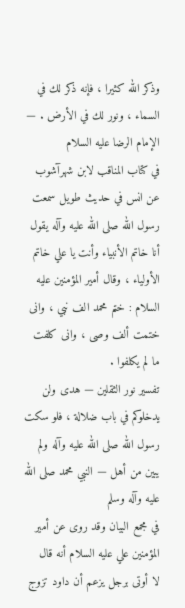وذكر الله كثيرا ، فإنه ذكر لك في السماء ، ونور لك في الأرض . — الإمام الرضا عليه السلام
في كتاب المناقب لابن شهرآشوب عن انس في حديث طويل سمعت رسول الله صلى الله عليه وآله يقول
أنا خاتم الأنبياء وأنت يا علي خاتم الأولياء ، وقال أمير المؤمنين عليه السلام : ختم محمد الف نبي ، وانى ختمت ألف وصى ، وانى كلفت ما لم يكلفوا .
تفسير نور الثقلين — هدى ولن يدخلوكم في باب ضلالة ، فلو سكت رسول الله صلى الله عليه وآله ولم يبين من أهل — النبي محمد صلى الله عليه وآله وسلم
في مجمع البيان وقد روى عن أمير المؤمنين علي عليه السلام أنه قال
لا أوتى برجل يزعم أن داود تزوج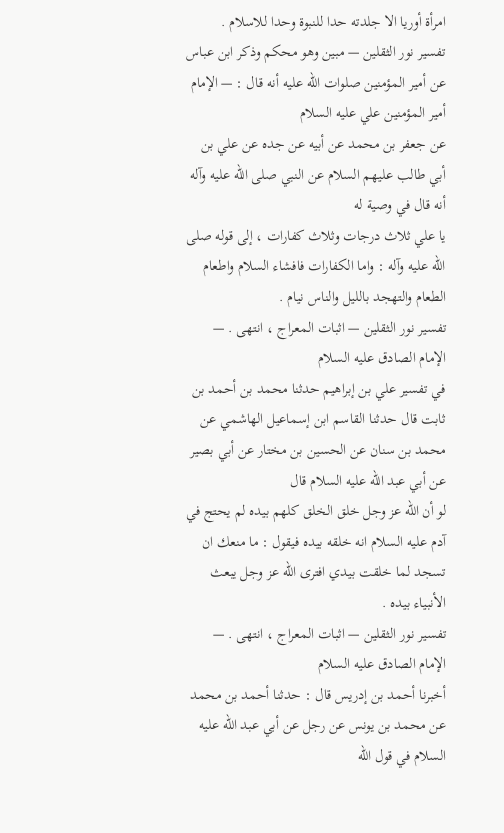امرأة أوريا الا جلدته حدا للنبوة وحدا للاسلام .
تفسير نور الثقلين — مبين وهو محكم وذكر ابن عباس عن أمير المؤمنين صلوات الله عليه أنه قال : — الإمام أمير المؤمنين علي عليه السلام
عن جعفر بن محمد عن أبيه عن جده عن علي بن أبي طالب عليهم السلام عن النبي صلى الله عليه وآله أنه قال في وصية له
يا علي ثلاث درجات وثلاث كفارات ، إلى قوله صلى الله عليه وآله : واما الكفارات فافشاء السلام واطعام الطعام والتهجد بالليل والناس نيام .
تفسير نور الثقلين — اثبات المعراج ، انتهى . — الإمام الصادق عليه السلام
في تفسير علي بن إبراهيم حدثنا محمد بن أحمد بن ثابت قال حدثنا القاسم ابن إسماعيل الهاشمي عن محمد بن سنان عن الحسين بن مختار عن أبي بصير عن أبي عبد الله عليه السلام قال
لو أن الله عز وجل خلق الخلق كلهم بيده لم يحتج في آدم عليه السلام انه خلقه بيده فيقول : ما منعك ان تسجد لما خلقت بيدي افترى الله عز وجل يبعث الأنبياء بيده .
تفسير نور الثقلين — اثبات المعراج ، انتهى . — الإمام الصادق عليه السلام
أخبرنا أحمد بن إدريس قال : حدثنا أحمد بن محمد عن محمد بن يونس عن رجل عن أبي عبد الله عليه السلام في قول الله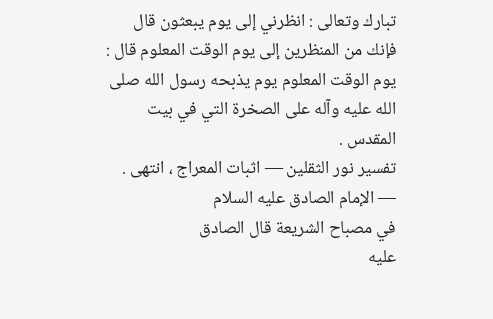تبارك وتعالى : انظرني إلى يوم يبعثون قال فإنك من المنظرين إلى يوم الوقت المعلوم قال : يوم الوقت المعلوم يوم يذبحه رسول الله صلى الله عليه وآله على الصخرة التي في بيت المقدس .
تفسير نور الثقلين — اثبات المعراج ، انتهى . — الإمام الصادق عليه السلام
في مصباح الشريعة قال الصادق
عليه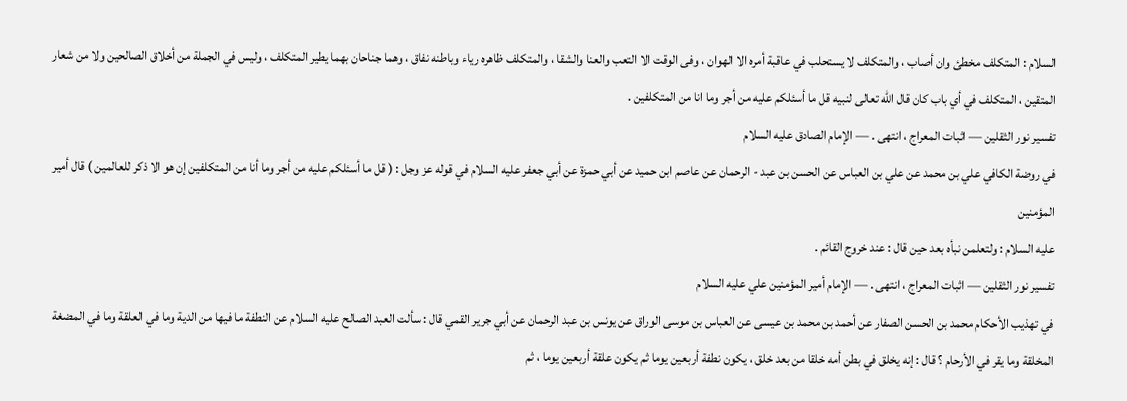السلام : المتكلف مخطئ وان أصاب ، والمتكلف لا يستحلب في عاقبة أمره الا الهوان ، وفى الوقت الا التعب والعنا والشقا ، والمتكلف ظاهره رياء وباطنه نفاق ، وهما جناحان بهما يطير المتكلف ، وليس في الجملة من أخلاق الصالحين ولا من شعار المتقين ، المتكلف في أي باب كان قال الله تعالى لنبيه قل ما أسئلكم عليه من أجر وما انا من المتكلفين .
تفسير نور الثقلين — اثبات المعراج ، انتهى . — الإمام الصادق عليه السلام
في روضة الكافي علي بن محمد عن علي بن العباس عن الحسن بن عبد - الرحمان عن عاصم ابن حميد عن أبي حمزة عن أبي جعفر عليه السلام في قوله عز وجل : ( قل ما أسئلكم عليه من أجر وما أنا من المتكلفين إن هو الا ذكر للعالمين ) قال أمير المؤمنين
عليه السلام : ولتعلمن نبأه بعد حين قال : عند خروج القائم .
تفسير نور الثقلين — اثبات المعراج ، انتهى . — الإمام أمير المؤمنين علي عليه السلام
في تهذيب الأحكام محمد بن الحسن الصفار عن أحمد بن محمد بن عيسى عن العباس بن موسى الوراق عن يونس بن عبد الرحمان عن أبي جرير القمي قال : سألت العبد الصالح عليه السلام عن النطفة ما فيها من الدية وما في العلقة وما في المضغة المخلقة وما يقر في الأرحام ؟ قال : إنه يخلق في بطن أمه خلقا من بعد خلق ، يكون نطفة أربعين يوما ثم يكون علقة أربعين يوما ، ثم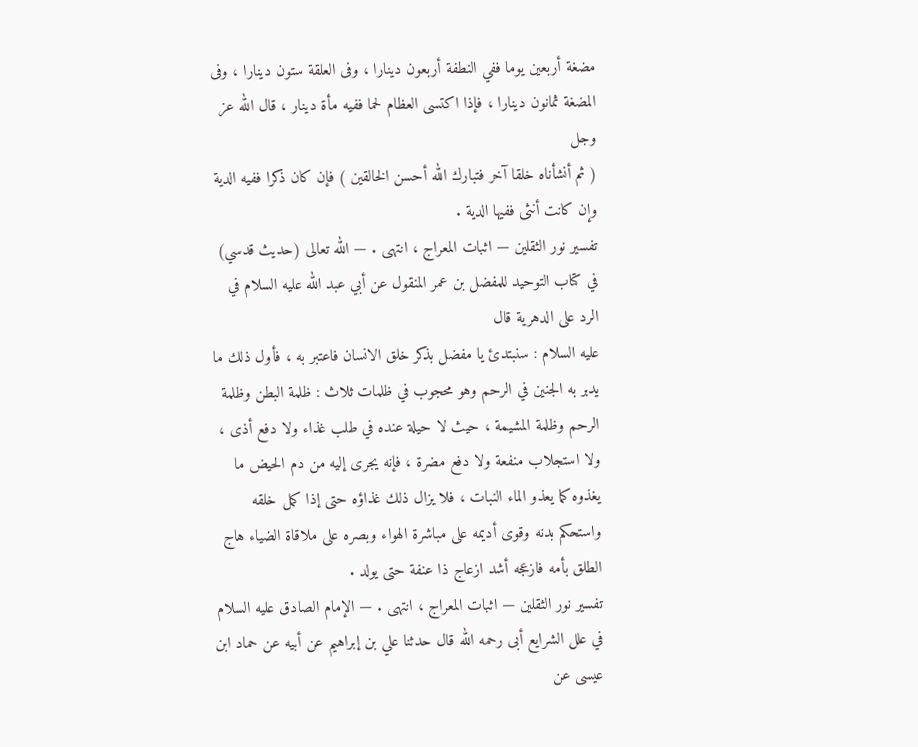مضغة أربعين يوما ففي النطفة أربعون دينارا ، وفى العلقة ستون دينارا ، وفى المضغة ثمانون دينارا ، فإذا اكتسى العظام لحما ففيه مأة دينار ، قال الله عز وجل
( ثم أنشأناه خلقا آخر فتبارك الله أحسن الخالقين ) فإن كان ذكرا ففيه الدية وإن كانت أنثى ففيها الدية .
تفسير نور الثقلين — اثبات المعراج ، انتهى . — الله تعالى (حديث قدسي)
في كتاب التوحيد للمفضل بن عمر المنقول عن أبي عبد الله عليه السلام في الرد على الدهرية قال
عليه السلام : سنبتدئ يا مفضل بذكر خلق الانسان فاعتبر به ، فأول ذلك ما يدبر به الجنين في الرحم وهو محجوب في ظلمات ثلاث : ظلمة البطن وظلمة الرحم وظلمة المشيمة ، حيث لا حيلة عنده في طلب غذاء ولا دفع أذى ، ولا استجلاب منفعة ولا دفع مضرة ، فإنه يجرى إليه من دم الحيض ما يغذوه كما يعذو الماء النبات ، فلا يزال ذلك غذاؤه حتى إذا كمل خلقه واستحكم بدنه وقوى أديمه على مباشرة الهواء وبصره على ملاقاة الضياء هاج الطلق بأمه فازعجه أشد ازعاج ذا عنفة حتى يولد .
تفسير نور الثقلين — اثبات المعراج ، انتهى . — الإمام الصادق عليه السلام
في علل الشرايع أبى رحمه الله قال حدثنا علي بن إبراهيم عن أبيه عن حماد ابن عيسى عن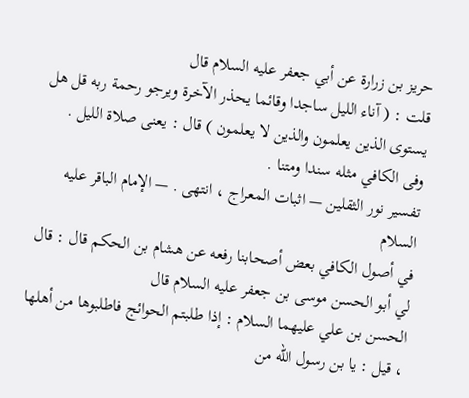حريز بن زرارة عن أبي جعفر عليه السلام قال
قلت : ( آناء الليل ساجدا وقائما يحذر الآخرة ويرجو رحمة ربه قل هل يستوى الذين يعلمون والذين لا يعلمون ) قال : يعنى صلاة الليل . وفى الكافي مثله سندا ومتنا .
تفسير نور الثقلين — اثبات المعراج ، انتهى . — الإمام الباقر عليه السلام
في أصول الكافي بعض أصحابنا رفعه عن هشام بن الحكم قال : قال لي أبو الحسن موسى بن جعفر عليه السلام قال
الحسن بن علي عليهما السلام : إذا طلبتم الحوائج فاطلبوها من أهلها ، قيل : يا بن رسول الله من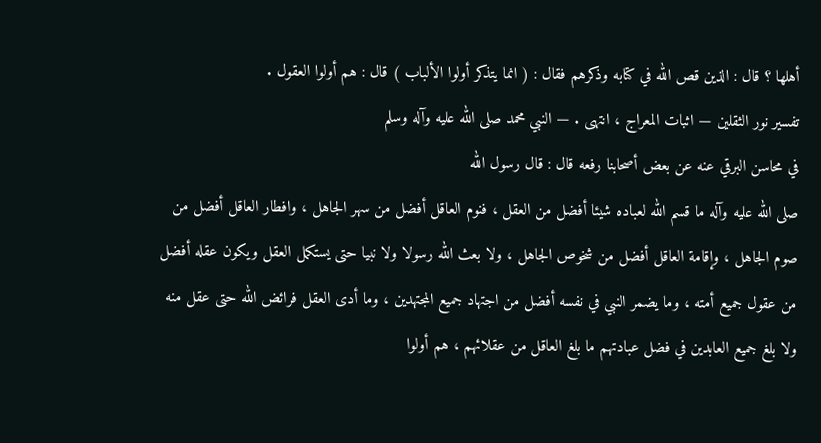أهلها ؟ قال : الذين قص الله في كتابه وذكرهم فقال : ( انما يتذكر أولوا الألباب ) قال : هم أولوا العقول .
تفسير نور الثقلين — اثبات المعراج ، انتهى . — النبي محمد صلى الله عليه وآله وسلم
في محاسن البرقي عنه عن بعض أصحابنا رفعه قال : قال رسول الله
صلى الله عليه وآله ما قسم الله لعباده شيئا أفضل من العقل ، فنوم العاقل أفضل من سهر الجاهل ، وافطار العاقل أفضل من صوم الجاهل ، وإقامة العاقل أفضل من شخوص الجاهل ، ولا بعث الله رسولا ولا نبيا حتى يستكمل العقل ويكون عقله أفضل من عقول جميع أمته ، وما يضمر النبي في نفسه أفضل من اجتهاد جميع المجتهدين ، وما أدى العقل فرائض الله حتى عقل منه ولا بلغ جميع العابدين في فضل عبادتهم ما بلغ العاقل من عقلائهم ، هم أولوا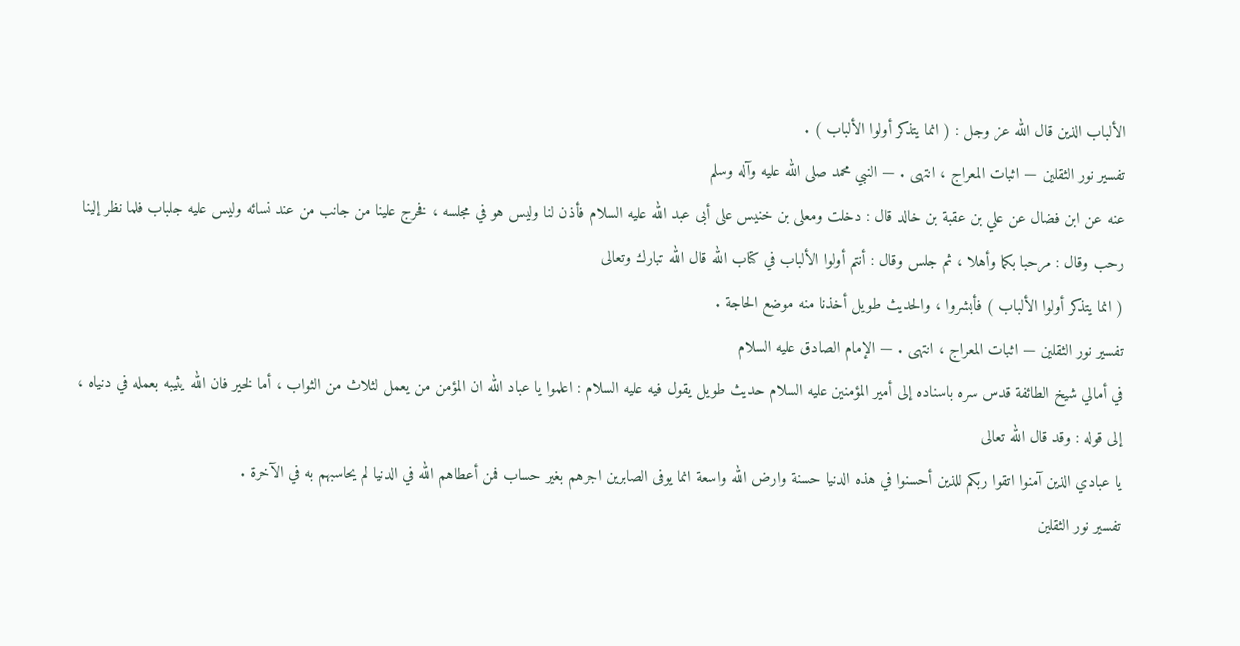الألباب الذين قال الله عز وجل : ( انما يتذكر أولوا الألباب ) .
تفسير نور الثقلين — اثبات المعراج ، انتهى . — النبي محمد صلى الله عليه وآله وسلم
عنه عن ابن فضال عن علي بن عقبة بن خالد قال : دخلت ومعلى بن خنيس على أبى عبد الله عليه السلام فأذن لنا وليس هو في مجلسه ، فخرج علينا من جانب من عند نسائه وليس عليه جلباب فلما نظر إلينا رحب وقال : مرحبا بكما وأهلا ، ثم جلس وقال : أنتم أولوا الألباب في كتاب الله قال الله تبارك وتعالى
( انما يتذكر أولوا الألباب ) فأبشروا ، والحديث طويل أخذنا منه موضع الحاجة .
تفسير نور الثقلين — اثبات المعراج ، انتهى . — الإمام الصادق عليه السلام
في أمالي شيخ الطائفة قدس سره باسناده إلى أمير المؤمنين عليه السلام حديث طويل يقول فيه عليه السلام : اعلموا يا عباد الله ان المؤمن من يعمل لثلاث من الثواب ، أما لخير فان الله يثيبه بعمله في دنياه ، إلى قوله : وقد قال الله تعالى
يا عبادي الذين آمنوا اتقوا ربكم للذين أحسنوا في هذه الدنيا حسنة وارض الله واسعة انما يوفى الصابرين اجرهم بغير حساب فمن أعطاهم الله في الدنيا لم يحاسبهم به في الآخرة .
تفسير نور الثقلين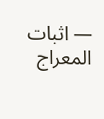— اثبات المعراج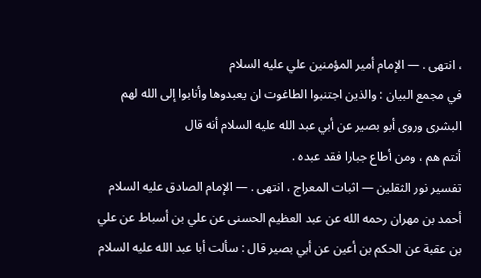، انتهى . — الإمام أمير المؤمنين علي عليه السلام
في مجمع البيان : والذين اجتنبوا الطاغوت ان يعبدوها وأنابوا إلى الله لهم البشرى وروى أبو بصير عن أبي عبد الله عليه السلام أنه قال
أنتم هم ، ومن أطاع جبارا فقد عبده .
تفسير نور الثقلين — اثبات المعراج ، انتهى . — الإمام الصادق عليه السلام
أحمد بن مهران رحمه الله عن عبد العظيم الحسنى عن علي بن أسباط عن علي بن عقبة عن الحكم بن أعين عن أبي بصير قال : سألت أبا عبد الله عليه السلام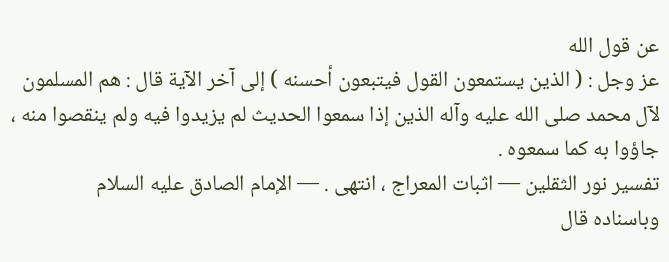عن قول الله
عز وجل : ( الذين يستمعون القول فيتبعون أحسنه ) إلى آخر الآية قال : هم المسلمون لآل محمد صلى الله عليه وآله الذين إذا سمعوا الحديث لم يزيدوا فيه ولم ينقصوا منه ، جاؤوا به كما سمعوه .
تفسير نور الثقلين — اثبات المعراج ، انتهى . — الإمام الصادق عليه السلام
وباسناده قال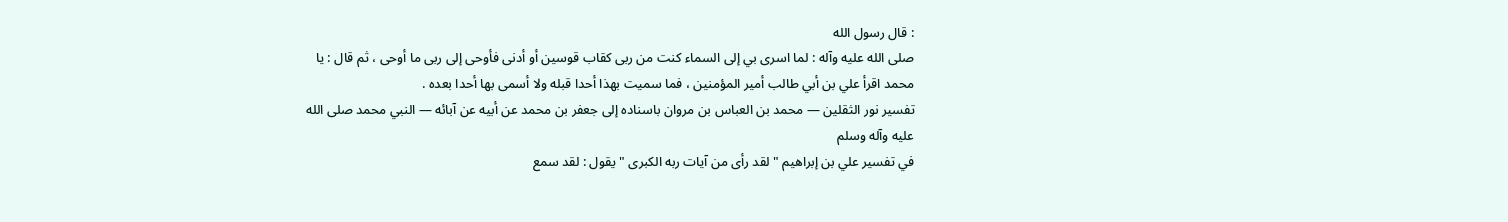: قال رسول الله
صلى الله عليه وآله : لما اسرى بي إلى السماء كنت من ربى كقاب قوسين أو أدنى فأوحى إلى ربى ما أوحى ، ثم قال : يا محمد اقرأ علي بن أبي طالب أمير المؤمنين ، فما سميت بهذا أحدا قبله ولا أسمى بها أحدا بعده .
تفسير نور الثقلين — محمد بن العباس بن مروان باسناده إلى جعفر بن محمد عن أبيه عن آبائه — النبي محمد صلى الله عليه وآله وسلم
في تفسير علي بن إبراهيم " لقد رأى من آيات ربه الكبرى " يقول : لقد سمع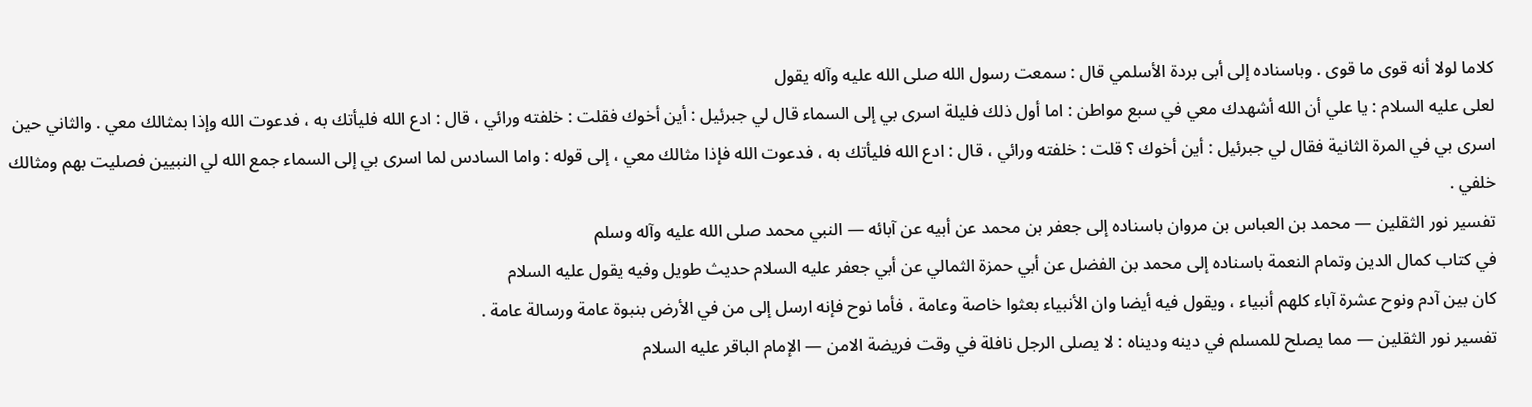كلاما لولا أنه قوى ما قوى . وباسناده إلى أبى بردة الأسلمي قال : سمعت رسول الله صلى الله عليه وآله يقول
لعلى عليه السلام : يا علي أن الله أشهدك معي في سبع مواطن : اما أول ذلك فليلة اسرى بي إلى السماء قال لي جبرئيل : أين أخوك فقلت : خلفته ورائي ، قال : ادع الله فليأتك به ، فدعوت الله وإذا بمثالك معي . والثاني حين اسرى بي في المرة الثانية فقال لي جبرئيل : أين أخوك ؟ قلت : خلفته ورائي ، قال : ادع الله فليأتك به ، فدعوت الله فإذا مثالك معي ، إلى قوله : واما السادس لما اسرى بي إلى السماء جمع الله لي النبيين فصليت بهم ومثالك خلفي .
تفسير نور الثقلين — محمد بن العباس بن مروان باسناده إلى جعفر بن محمد عن أبيه عن آبائه — النبي محمد صلى الله عليه وآله وسلم
في كتاب كمال الدين وتمام النعمة باسناده إلى محمد بن الفضل عن أبي حمزة الثمالي عن أبي جعفر عليه السلام حديث طويل وفيه يقول عليه السلام
كان بين آدم ونوح عشرة آباء كلهم أنبياء ، ويقول فيه أيضا وان الأنبياء بعثوا خاصة وعامة ، فأما نوح فإنه ارسل إلى من في الأرض بنبوة عامة ورسالة عامة .
تفسير نور الثقلين — مما يصلح للمسلم في دينه وديناه : لا يصلى الرجل نافلة في وقت فريضة الامن — الإمام الباقر عليه السلام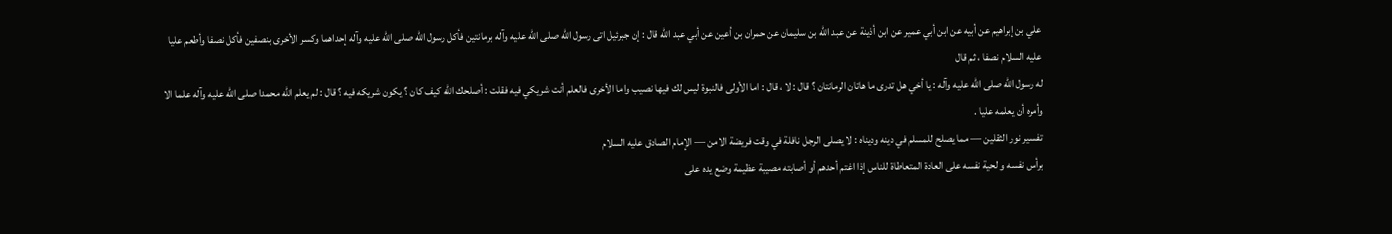علي بن إبراهيم عن أبيه عن ابن أبي عمير عن ابن أذينة عن عبد الله بن سليمان عن حمران بن أعين عن أبي عبد الله قال : إن جبرئيل اتى رسول الله صلى الله عليه وآله برمانتين فأكل رسول الله صلى الله عليه وآله إحداهما وكسر الأخرى بنصفين فأكل نصفا وأطعم عليا عليه السلام نصفا ، ثم قال
له رسول الله صلى الله عليه وآله : يا أخي هل تدرى ما هاتان الرمانتان ؟ قال : لا ، قال : اما الأولى فالنبوة ليس لك فيها نصيب واما الأخرى فالعلم أنت شريكي فيه فقلت : أصلحك الله كيف كان ؟ يكون شريكه فيه ؟ قال : لم يعلم الله محمدا صلى الله عليه وآله علما الا وأمره أن يعلمه عليا .
تفسير نور الثقلين — مما يصلح للمسلم في دينه وديناه : لا يصلى الرجل نافلة في وقت فريضة الامن — الإمام الصادق عليه السلام
برأس نفسه و لحية نفسه على العادة المتعاطاة للناس إذا اغتم أحدهم أو أصابته مصيبة عظيمة وضع يده على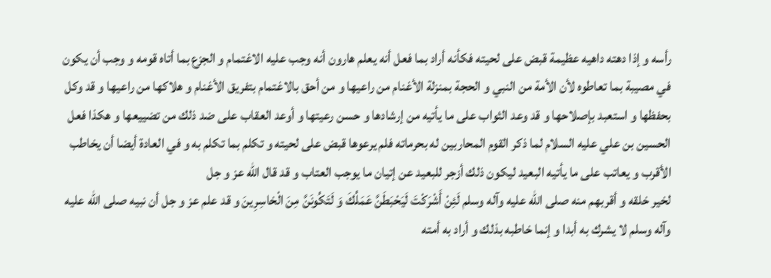رأسه و إذا دهته داهيه عظيمة قبض على لحيته فكأنه أراد بما فعل أنه يعلم هارون أنه وجب عليه الاغتمام و الجزع بما أتاه قومه و وجب أن يكون في مصيبة بما تعاطوه لأن الأمة من النبي و الحجة بمنزلة الأغنام من راعيها و من أحق بالاغتمام بتفريق الأغنام و هلاكها من راعيها و قد وكل بحفظها و استعبد بإصلاحها و قد وعد الثواب على ما يأتيه من إرشادها و حسن رعيتها و أوعد العقاب على ضد ذلك من تضييعها و هكذا فعل الحسين بن علي عليه السلام لما ذكر القوم المحاربين له بحرماته فلم يرعوها قبض على لحيته و تكلم بما تكلم به و في العادة أيضا أن يخاطب الأقرب و يعاتب على ما يأتيه البعيد ليكون ذلك أزجر للبعيد عن إتيان ما يوجب العتاب و قد قال الله عز و جل
لخير خلقه و أقربهم منه صلى الله عليه وآله وسلم لَئِنْ أَشْرَكْتَ لَيَحْبَطَنَّ عَمَلُكَ وَ لَتَكُونَنَّ مِنَ الْخاسِرِينَ و قد علم عز و جل أن نبيه صلى الله عليه وآله وسلم لا يشرك به أبدا و إنما خاطبه بذلك و أراد به أمته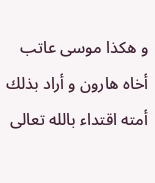و هكذا موسى عاتب أخاه هارون و أراد بذلك أمته اقتداء بالله تعالى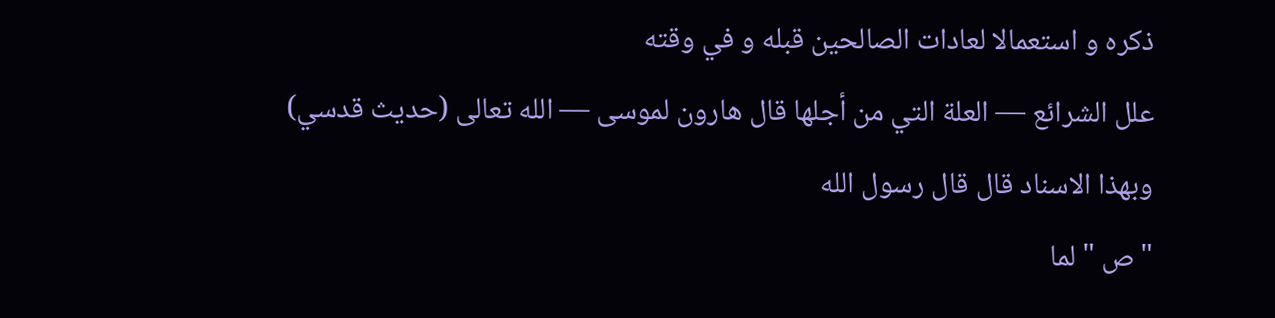ذكره و استعمالا لعادات الصالحين قبله و في وقته
علل الشرائع — العلة التي من أجلها قال هارون لموسى — الله تعالى (حديث قدسي)
وبهذا الاسناد قال قال رسول الله
" ص " لما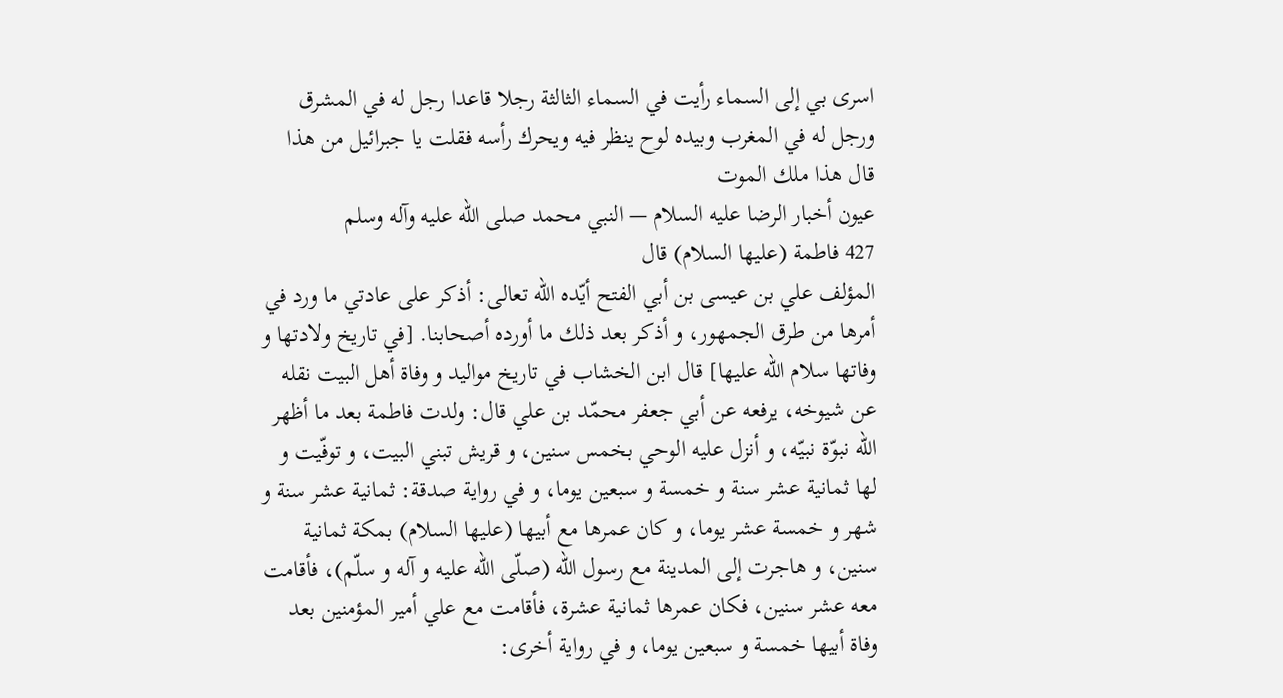اسرى بي إلى السماء رأيت في السماء الثالثة رجلا قاعدا رجل له في المشرق ورجل له في المغرب وبيده لوح ينظر فيه ويحرك رأسه فقلت يا جبرائيل من هذا قال هذا ملك الموت
عيون أخبار الرضا عليه السلام — النبي محمد صلى الله عليه وآله وسلم
427 فاطمة (عليها السلام) قال
المؤلف علي بن عيسى بن أبي الفتح أيّده اللّه تعالى: أذكر على عادتي ما ورد في أمرها من طرق الجمهور، و أذكر بعد ذلك ما أورده أصحابنا. [في تاريخ ولادتها و وفاتها سلام الله عليها] قال ابن الخشاب في تاريخ مواليد و وفاة أهل البيت نقله عن شيوخه، يرفعه عن أبي جعفر محمّد بن علي قال: ولدت فاطمة بعد ما أظهر اللّه نبوّة نبيّه، و أنزل عليه الوحي بخمس سنين، و قريش تبني البيت، و توفّيت و لها ثمانية عشر سنة و خمسة و سبعين يوما، و في رواية صدقة: ثمانية عشر سنة و شهر و خمسة عشر يوما، و كان عمرها مع أبيها (عليها السلام) بمكة ثمانية سنين، و هاجرت إلى المدينة مع رسول اللّه (صلّى اللّه عليه و آله و سلّم)، فأقامت معه عشر سنين، فكان عمرها ثمانية عشرة، فأقامت مع علي أمير المؤمنين بعد وفاة أبيها خمسة و سبعين يوما، و في رواية أخرى: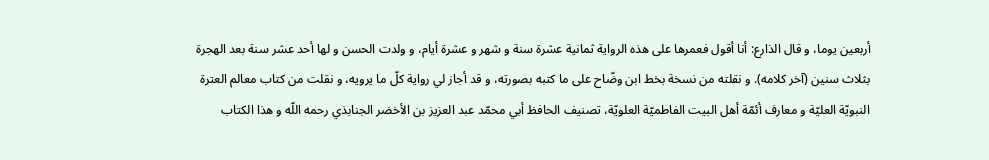أربعين يوما، و قال الذارع: أنا أقول فعمرها على هذه الرواية ثمانية عشرة سنة و شهر و عشرة أيام، و ولدت الحسن و لها أحد عشر سنة بعد الهجرة بثلاث سنين (آخر كلامه). و نقلته من نسخة بخط ابن وضّاح على ما كتبه بصورته، و قد أجاز لي رواية كلّ ما يرويه، و نقلت من كتاب معالم العترة النبويّة العليّة و معارف أئمّة أهل البيت الفاطميّة العلويّة، تصنيف الحافظ أبي محمّد عبد العزيز بن الأخضر الجنابذي رحمه اللّه و هذا الكتاب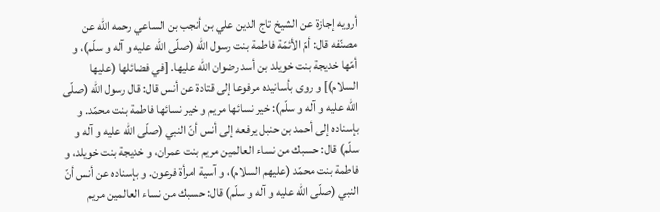أرويه إجازة عن الشيخ تاج الدين علي بن أنجب بن الساعي رحمه اللّه عن مصنّفه قال: أمّ الأئمّة فاطمة بنت رسول اللّه (صلّى اللّه عليه و آله و سلّم)، و أمّها خديجة بنت خويلد بن أسد رضوان اللّه عليها. [في فضائلها (عليها السلام)] و روى بأسانيده مرفوعا إلى قتادة عن أنس قال: قال رسول اللّه (صلّى اللّه عليه و آله و سلّم): خير نسائها مريم و خير نسائها فاطمة بنت محمّد. و بإسناده إلى أحمد بن حنبل يرفعه إلى أنس أنّ النبي (صلّى اللّه عليه و آله و سلّم) قال: حسبك من نساء العالمين مريم بنت عمران، و خديجة بنت خويلد، و فاطمة بنت محمّد (عليهم السلام)، و آسية امرأة فرعون. و بإسناده عن أنس أنّ النبي (صلّى اللّه عليه و آله و سلّم) قال: حسبك من نساء العالمين مريم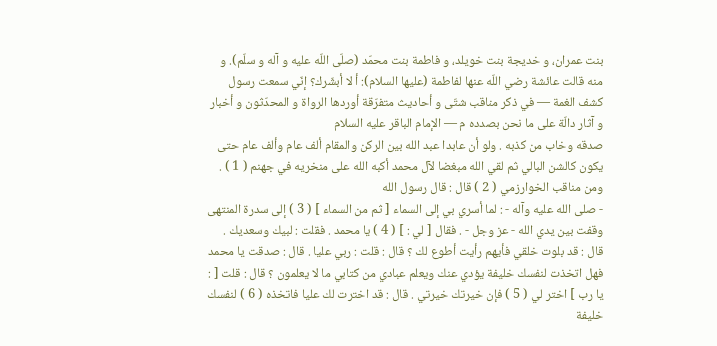بنت عمران، و خديجة بنت خويلد، و فاطمة بنت محمّد (صلّى اللّه عليه و آله و سلّم). و منه قالت عائشة رضي اللّه عنها لفاطمة (عليها السلام): أ لا أبشّرك؟ إنّي سمعت رسول
كشف الغمة — في ذكر مناقب شتّى و أحاديث متفرّقة أوردها الرواة و المحدّثون و أخبار و آثار دالّة على ما نحن بصدده م — الإمام الباقر عليه السلام
صدقه وخاب من كذبه . ولو أن عابدا عبد الله بين الركن والمقام ألف عام وألف عام حتى يكون كالشن البالي ثم لقي الله مبغضا لآل محمد أكبه الله على منخريه في جهنم ( 1 ) . ومن مناقب الخوارزمي ( 2 ) قال : قال رسول الله
- صلى الله عليه وآله - : لما أسري بي إلى السماء [ ثم من السماء ] ( 3 ) إلى سدرة المنتهى وقفت بين يدي الله - عز وجل - . فقال [ لي : ] ( 4 ) يا محمد . فقلت : لبيك وسعديك . قال : قد بلوت خلقي فأيهم رأيت أطوع لك ؟ قال : قلت : ربي عليا . قال : صدقت يا محمد فهل اتخذت لنفسك خليفة يؤدي عنك ويعلم عبادي من كتابي ما لا يعلمون ؟ قال : قلت [ : يا رب ] اختر لي ( 5 ) فإن خيرتك خيرتي . قال : قد اخترت لك عليا فاتخذه ( 6 ) لنفسك خليفة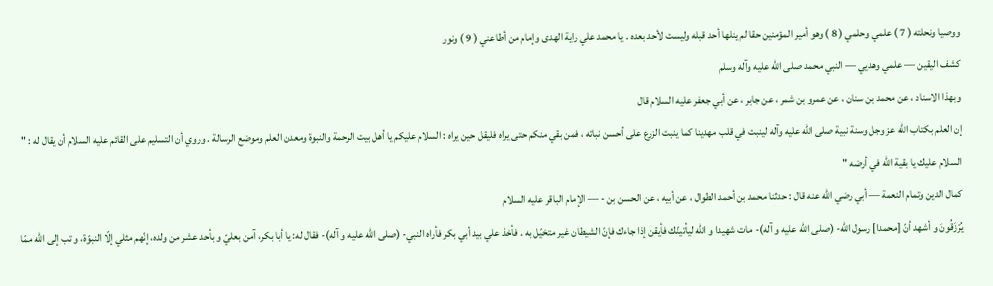ووصيا ونحلته ( 7 ) علمي وحلمي ( 8 ) وهو أمير المؤمنين حقا لم ينلها أحد قبله وليست لأحد بعده . يا محمد علي راية الهدى وإمام من أطاعني ( 9 ) ونور
كشف اليقين — علمي وهديي — النبي محمد صلى الله عليه وآله وسلم
وبهذا الاسناد ، عن محمد بن سنان ، عن عمرو بن شمر ، عن جابر ، عن أبي جعفر عليه السلام قال
إن العلم بكتاب الله عز وجل وسنة نبية صلى الله عليه وآله لينبت في قلب مهدينا كما ينبت الزرع على أحسن نباته ، فمن بقي منكم حتى يراه فليقل حين يراه : السلام عليكم يا أهل بيت الرحمة والنبوة ومعدن العلم وموضع الرسالة . وروي أن التسليم على القائم عليه السلام أن يقال له : " السلام عليك يا بقية الله في أرضه "
كمال الدين وتمام النعمة — أبي رضي الله عنه قال : حدثنا محمد بن أحمد الطوال ، عن أبيه ، عن الحسن بن - — الإمام الباقر عليه السلام
يُرْزَقُونَ و أشهد أنّ [محمدا] رسول اللّه- (صلى اللّه عليه و آله)- مات شهيدا و اللّه ليأتينّك فأيقن إذا جاءك فإنّ الشيطان غير متخيّل به . فأخذ علي بيد أبي بكر فأراه النبي- (صلى اللّه عليه و آله)- فقال له: يا أبا بكر، آمن بعليّ و بأحد عشر من ولده، إنّهم مثلي إلّا النبوّة، و تب إلى اللّه ممّا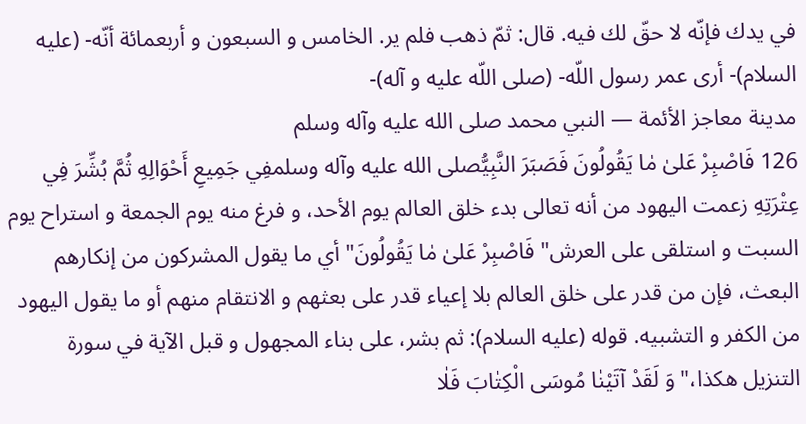في يدك فإنّه لا حقّ لك فيه. قال: ثمّ ذهب فلم ير. الخامس و السبعون و أربعمائة أنّه- (عليه السلام)- أرى عمر رسول اللّه- (صلى اللّه عليه و آله)-
مدينة معاجز الأئمة — النبي محمد صلى الله عليه وآله وسلم
126 فَاصْبِرْ عَلىٰ مٰا يَقُولُونَ فَصَبَرَ النَّبِيُّصلى الله عليه وآله وسلمفِي جَمِيعِ أَحْوَالِهِ ثُمَّ بُشِّرَ فِي عِتْرَتِهِ زعمت اليهود من أنه تعالى بدء خلق العالم يوم الأحد، و فرغ منه يوم الجمعة و استراح يوم السبت و استلقى على العرش" فَاصْبِرْ عَلىٰ مٰا يَقُولُونَ" أي ما يقول المشركون من إنكارهم البعث، فإن من قدر على خلق العالم بلا إعياء قدر على بعثهم و الانتقام منهم أو ما يقول اليهود من الكفر و التشبيه. قوله (عليه السلام): ثم بشر، على بناء المجهول و قبل الآية في سورة التنزيل هكذا،" وَ لَقَدْ آتَيْنٰا مُوسَى الْكِتٰابَ فَلٰا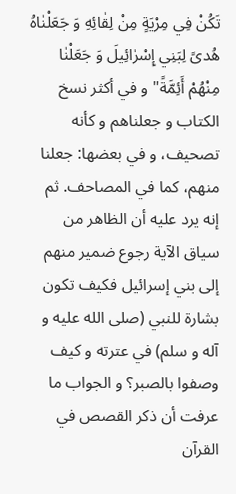تَكُنْ فِي مِرْيَةٍ مِنْ لِقٰائِهِ وَ جَعَلْنٰاهُ هُدىً لِبَنِي إِسْرٰائِيلَ وَ جَعَلْنٰا مِنْهُمْ أَئِمَّةً" و في أكثر نسخ الكتاب و جعلناهم و كأنه تصحيف، و في بعضها: جعلنا منهم، كما في المصاحف. ثم إنه يرد عليه أن الظاهر من سياق الآية رجوع ضمير منهم إلى بني إسرائيل فكيف تكون بشارة للنبي (صلى الله عليه و آله و سلم) في عترته و كيف وصفوا بالصبر؟ و الجواب ما عرفت أن ذكر القصص في القرآن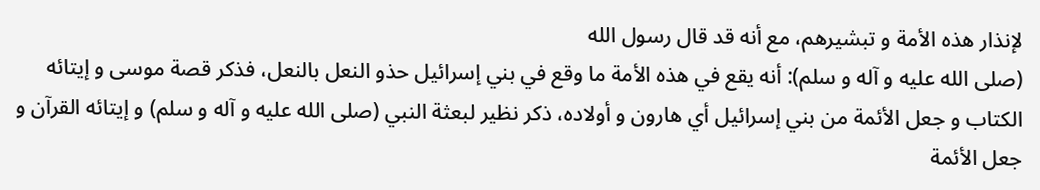لإنذار هذه الأمة و تبشيرهم، مع أنه قد قال رسول الله
(صلى الله عليه و آله و سلم): أنه يقع في هذه الأمة ما وقع في بني إسرائيل حذو النعل بالنعل، فذكر قصة موسى و إيتائه الكتاب و جعل الأئمة من بني إسرائيل أي هارون و أولاده، ذكر نظير لبعثة النبي (صلى الله عليه و آله و سلم) و إيتائه القرآن و جعل الأئمة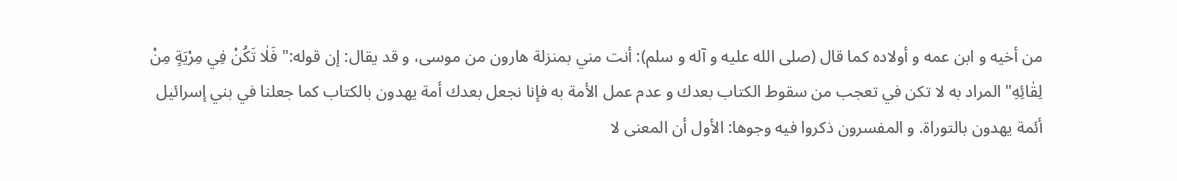من أخيه و ابن عمه و أولاده كما قال (صلى الله عليه و آله و سلم): أنت مني بمنزلة هارون من موسى، و قد يقال: إن قوله:" فَلٰا تَكُنْ فِي مِرْيَةٍ مِنْ لِقٰائِهِ" المراد به لا تكن في تعجب من سقوط الكتاب بعدك و عدم عمل الأمة به فإنا نجعل بعدك أمة يهدون بالكتاب كما جعلنا في بني إسرائيل أئمة يهدون بالتوراة. و المفسرون ذكروا فيه وجوها: الأول أن المعنى لا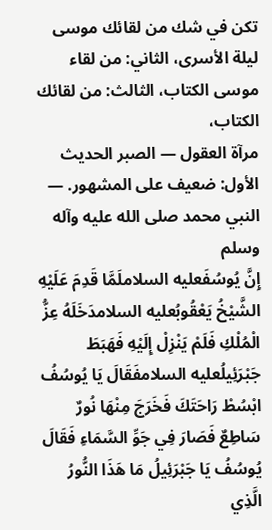تكن في شك من لقائك موسى ليلة الأسرى، الثاني: من لقاء موسى الكتاب، الثالث: من لقائك الكتاب،
مرآة العقول — الصبر الحديث الأول: ضعيف على المشهور. — النبي محمد صلى الله عليه وآله وسلم
إِنَّ يُوسُفَعليه السلاملَمَّا قَدِمَ عَلَيْهِ الشَّيْخُ يَعْقُوبُعليه السلامدَخَلَهُ عِزُّ الْمُلْكِ فَلَمْ يَنْزِلْ إِلَيْهِ فَهَبَطَ جَبْرَئِيلُعليه السلامفَقَالَ يَا يُوسُفُ ابْسُطْ رَاحَتَكَ فَخَرَجَ مِنْهَا نُورٌ سَاطِعٌ فَصَارَ فِي جَوِّ السَّمَاءِ فَقَالَ يُوسُفُ يَا جَبْرَئِيلُ مَا هَذَا النُّورُ الَّذِي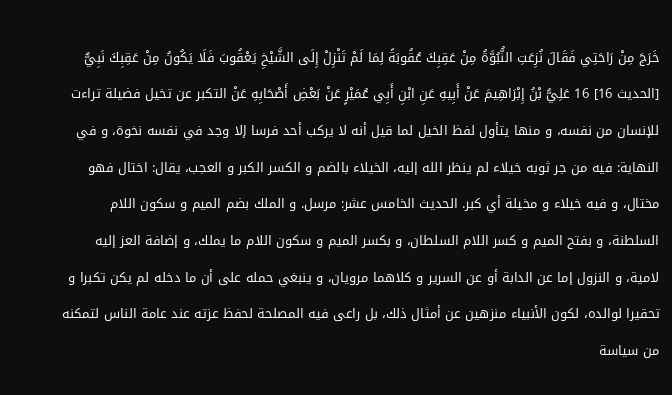خَرَجَ مِنْ رَاحَتِي فَقَالَ نُزِعَتِ النُّبُوَّةُ مِنْ عَقِبِكَ عُقُوبَةً لِمَا لَمْ تَنْزِلْ إِلَى الشَّيْخِ يَعْقُوبَ فَلَا يَكُونُ مِنْ عَقِبِكَ نَبِيٌّ [الحديث 16] 16 عَلِيُّ بْنُ إِبْرَاهِيمَ عَنْ أَبِيهِ عَنِ ابْنِ أَبِي عُمَيْرٍ عَنْ بَعْضِ أَصْحَابِهِ عَنْ التكبر عن تخيل فضيلة تراءت للإنسان من نفسه، و منها يتأول لفظ الخيل لما قيل أنه لا يركب أحد فرسا إلا وجد في نفسه نخوة، و في النهاية: فيه من جر ثوبه خيلاء لم ينظر الله إليه، الخيلاء بالضم و الكسر الكبر و العجب، يقال: اختال فهو مختال، و فيه خيلاء و مخيلة أي كبر. الحديث الخامس عشر: مرسل. و الملك بضم الميم و سكون اللام السلطنة، و بفتح الميم و كسر اللام السلطان، و بكسر الميم و سكون اللام ما يملك، و إضافة العز إليه لامية، و النزول إما عن الدابة أو عن السرير و كلاهما مرويان، و ينبغي حمله على أن ما دخله لم يكن تكبرا و تحقيرا لوالده، لكون الأنبياء منزهين عن أمثال ذلك، بل راعى فيه المصلحة لحفظ عزته عند عامة الناس لتمكنه من سياسة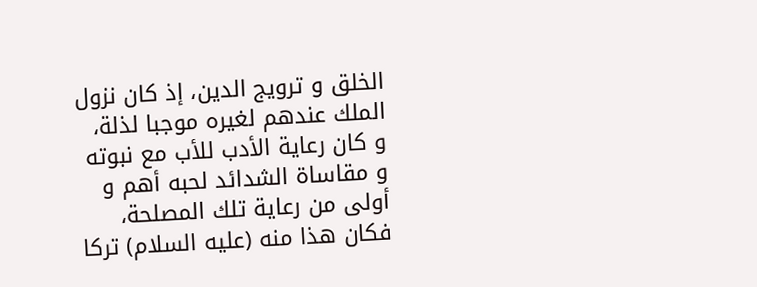الخلق و ترويج الدين، إذ كان نزول الملك عندهم لغيره موجبا لذلة، و كان رعاية الأدب للأب مع نبوته و مقاساة الشدائد لحبه أهم و أولى من رعاية تلك المصلحة، فكان هذا منه (عليه السلام) تركا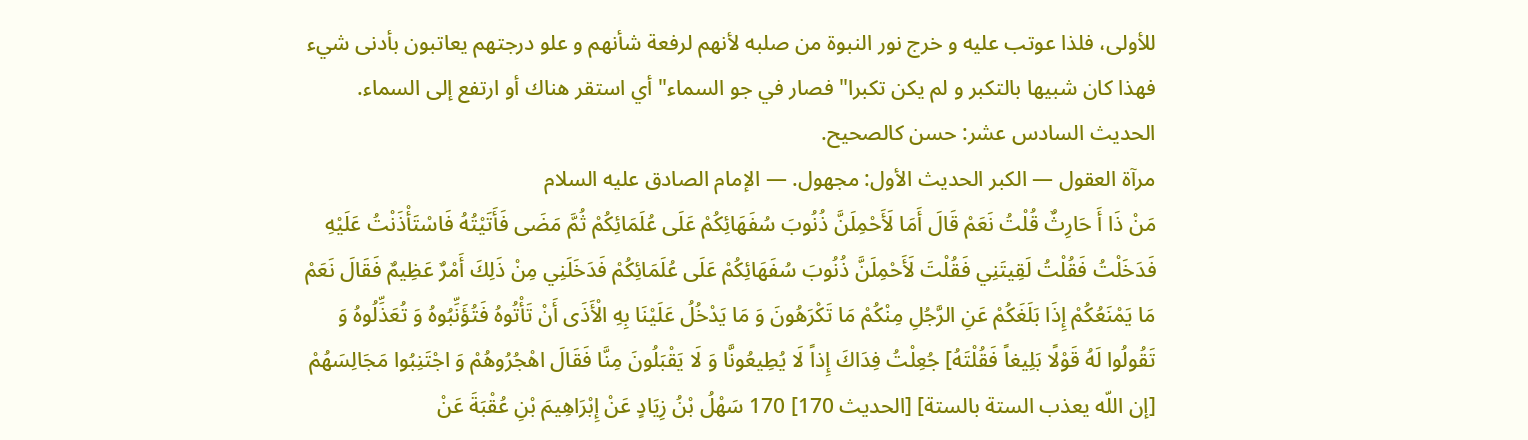للأولى، فلذا عوتب عليه و خرج نور النبوة من صلبه لأنهم لرفعة شأنهم و علو درجتهم يعاتبون بأدنى شيء فهذا كان شبيها بالتكبر و لم يكن تكبرا" فصار في جو السماء" أي استقر هناك أو ارتفع إلى السماء. الحديث السادس عشر: حسن كالصحيح.
مرآة العقول — الكبر الحديث الأول: مجهول. — الإمام الصادق عليه السلام
مَنْ ذَا أَ حَارِثٌ قُلْتُ نَعَمْ قَالَ أَمَا لَأَحْمِلَنَّ ذُنُوبَ سُفَهَائِكُمْ عَلَى عُلَمَائِكُمْ ثُمَّ مَضَى فَأَتَيْتُهُ فَاسْتَأْذَنْتُ عَلَيْهِ فَدَخَلْتُ فَقُلْتُ لَقِيتَنِي فَقُلْتَ لَأَحْمِلَنَّ ذُنُوبَ سُفَهَائِكُمْ عَلَى عُلَمَائِكُمْ فَدَخَلَنِي مِنْ ذَلِكَ أَمْرٌ عَظِيمٌ فَقَالَ نَعَمْ مَا يَمْنَعُكُمْ إِذَا بَلَغَكُمْ عَنِ الرَّجُلِ مِنْكُمْ مَا تَكْرَهُونَ وَ مَا يَدْخُلُ عَلَيْنَا بِهِ الْأَذَى أَنْ تَأْتُوهُ فَتُؤَنِّبُوهُ وَ تُعَذِّلُوهُ وَ تَقُولُوا لَهُ قَوْلًا بَلِيغاً فَقُلْتَهُ] جُعِلْتُ فِدَاكَ إِذاً لَا يُطِيعُونَّا وَ لَا يَقْبَلُونَ مِنَّا فَقَالَ اهْجُرُوهُمْ وَ اجْتَنِبُوا مَجَالِسَهُمْ [إن اللّه يعذب الستة بالستة] [الحديث 170] 170 سَهْلُ بْنُ زِيَادٍ عَنْ إِبْرَاهِيمَ بْنِ عُقْبَةَ عَنْ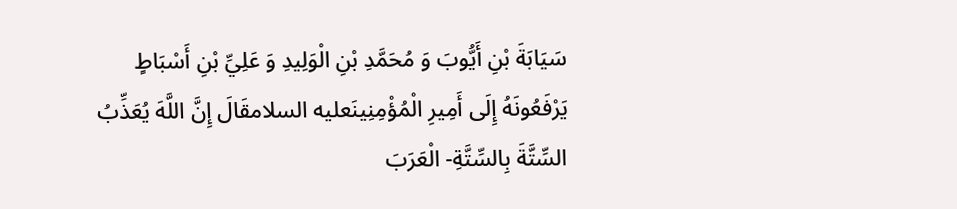سَيَابَةَ بْنِ أَيُّوبَ وَ مُحَمَّدِ بْنِ الْوَلِيدِ وَ عَلِيِّ بْنِ أَسْبَاطٍ يَرْفَعُونَهُ إِلَى أَمِيرِ الْمُؤْمِنِينَعليه السلامقَالَ إِنَّ اللَّهَ يُعَذِّبُ السِّتَّةَ بِالسِّتَّةِ- الْعَرَبَ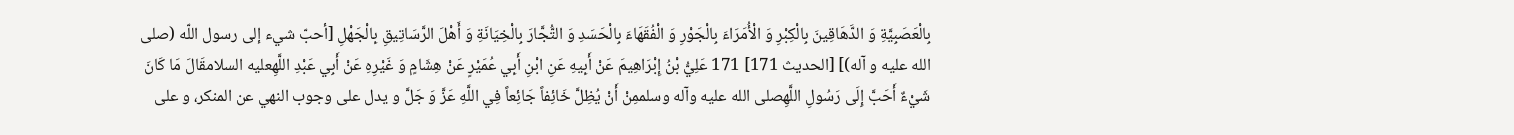بِالْعَصَبِيَّةِ وَ الدَّهَاقِينَ بِالْكِبْرِ وَ الْأُمَرَاءَ بِالْجَوْرِ وَ الْفُقَهَاءَ بِالْحَسَدِ وَ التُّجَّارَ بِالْخِيَانَةِ وَ أَهْلَ الرَّسَاتِيقِ بِالْجَهْلِ [أحبّ شيء إلى رسول اللّه (صلى الله عليه و آله)] [الحديث 171] 171 عَلِيُّ بْنُ إِبْرَاهِيمَ عَنْ أَبِيهِ عَنِ ابْنِ أَبِي عُمَيْرٍ عَنْ هِشَامٍ وَ غَيْرِهِ عَنْ أَبِي عَبْدِ اللَّهِعليه السلامقَالَ مَا كَانَ شَيْءٌ أَحَبَّ إِلَى رَسُولِ اللَّهِصلى الله عليه وآله وسلممِنْ أَنْ يُظِلَّ خَائِفاً جَائِعاً فِي اللَّهِ عَزَّ وَ جَلَّ و يدل على وجوب النهي عن المنكر، و على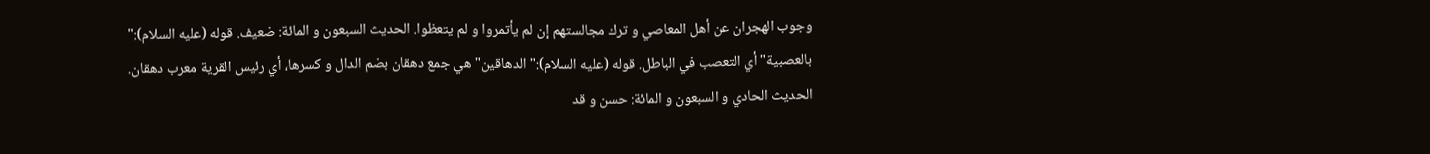وجوب الهجران عن أهل المعاصي و ترك مجالستهم إن لم يأتمروا و لم يتعظوا. الحديث السبعون و المائة: ضعيف. قوله (عليه السلام):" بالعصبية" أي التعصب في الباطل. قوله (عليه السلام):" الدهاقين" هي جمع دهقان بضم الدال و كسرها، أي رئيس القرية معرب دهقان. الحديث الحادي و السبعون و المائة: حسن و قد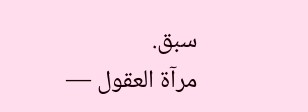سبق.
مرآة العقول —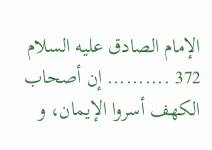الإمام الصادق عليه السلام
372 .......... إن أصحاب الكهف أسروا الإيمان، و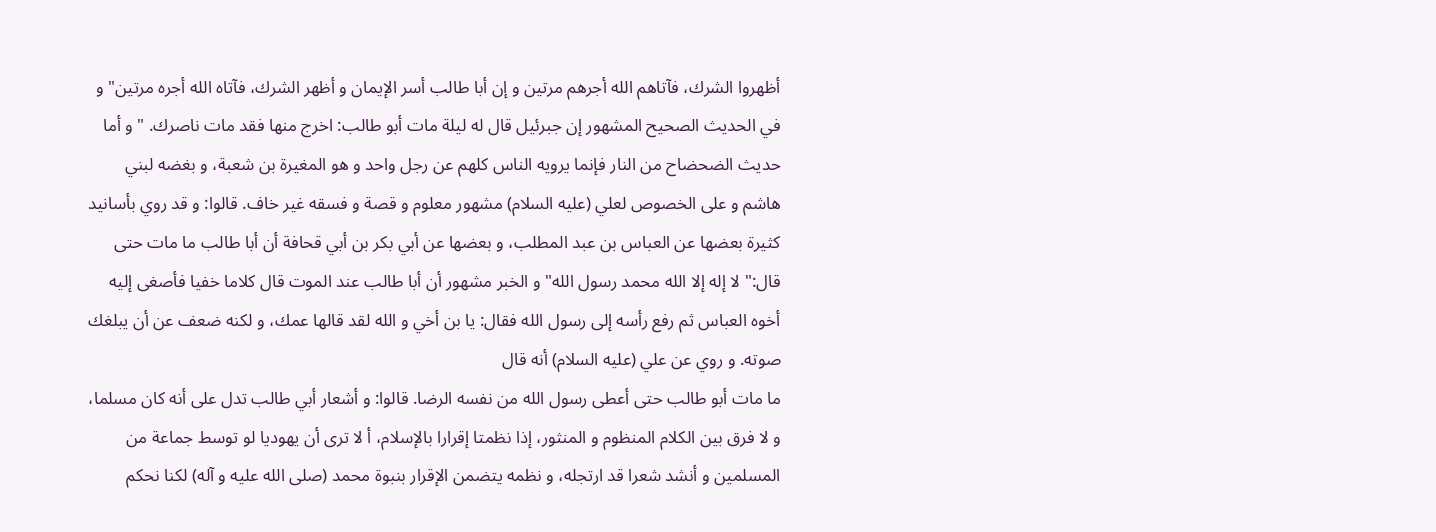أظهروا الشرك، فآتاهم الله أجرهم مرتين و إن أبا طالب أسر الإيمان و أظهر الشرك، فآتاه الله أجره مرتين" و في الحديث الصحيح المشهور إن جبرئيل قال له ليلة مات أبو طالب: اخرج منها فقد مات ناصرك. " و أما حديث الضحضاح من النار فإنما يرويه الناس كلهم عن رجل واحد و هو المغيرة بن شعبة، و بغضه لبني هاشم و على الخصوص لعلي (عليه السلام) مشهور معلوم و قصة و فسقه غير خاف. قالوا: و قد روي بأسانيد كثيرة بعضها عن العباس بن عبد المطلب، و بعضها عن أبي بكر بن أبي قحافة أن أبا طالب ما مات حتى قال:" لا إله إلا الله محمد رسول الله" و الخبر مشهور أن أبا طالب عند الموت قال كلاما خفيا فأصغى إليه أخوه العباس ثم رفع رأسه إلى رسول الله فقال: يا بن أخي و الله لقد قالها عمك، و لكنه ضعف عن أن يبلغك صوته. و روي عن علي (عليه السلام) أنه قال
ما مات أبو طالب حتى أعطى رسول الله من نفسه الرضا. قالوا: و أشعار أبي طالب تدل على أنه كان مسلما، و لا فرق بين الكلام المنظوم و المنثور، إذا نظمتا إقرارا بالإسلام، أ لا ترى أن يهوديا لو توسط جماعة من المسلمين و أنشد شعرا قد ارتجله، و نظمه يتضمن الإقرار بنبوة محمد (صلى الله عليه و آله) لكنا نحكم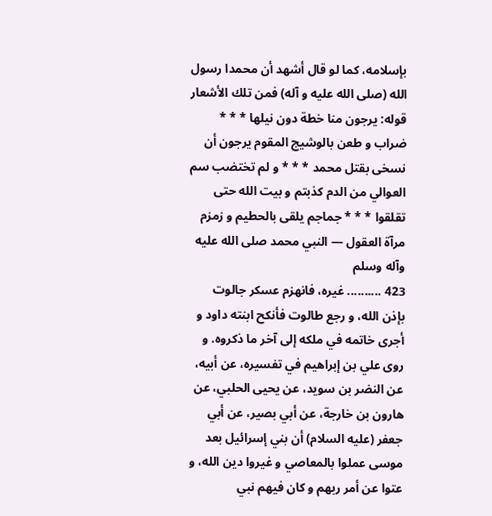بإسلامه، كما لو قال أشهد أن محمدا رسول الله (صلى الله عليه و آله) فمن تلك الأشعار قوله: يرجون منا خطة دون نيلها * * * ضراب و طعن بالوشيج المقوم يرجون أن نسخى بقتل محمد * * * و لم تختضب سم العوالي من الدم كذبتم و بيت الله حتى تقلقوا * * * جماجم يلقى بالحطيم و زمزم
مرآة العقول — النبي محمد صلى الله عليه وآله وسلم
423 .......... غيره، فانهزم عسكر جالوت بإذن الله، و رجع طالوت فأنكح ابنته داود و أجرى خاتمه في ملكه إلى آخر ما ذكروه. و روى علي بن إبراهيم في تفسيره، عن أبيه، عن النضر بن سويد، عن يحيى الحلبي، عن هارون بن خارجة، عن أبي بصير، عن أبي جعفر (عليه السلام) أن بني إسرائيل بعد موسى عملوا بالمعاصي و غيروا دين الله، و عتوا عن أمر ربهم و كان فيهم نبي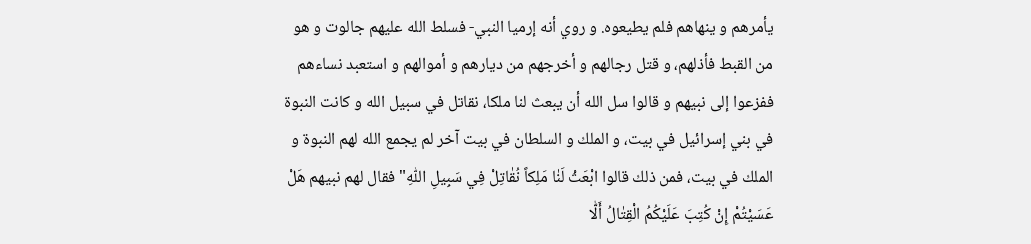يأمرهم و ينهاهم فلم يطيعوه. و روي أنه إرميا النبي- فسلط الله عليهم جالوت و هو من القبط فأذلهم، و قتل رجالهم و أخرجهم من ديارهم و أموالهم و استعبد نساءهم ففزعوا إلى نبيهم و قالوا سل الله أن يبعث لنا ملكا، نقاتل في سبيل الله و كانت النبوة في بني إسرائيل في بيت، و الملك و السلطان في بيت آخر لم يجمع الله لهم النبوة و الملك في بيت، فمن ذلك قالوا ابْعَثْ لَنٰا مَلِكاً نُقٰاتِلْ فِي سَبِيلِ اللّٰهِ" فقال لهم نبيهم هَلْ عَسَيْتُمْ إِنْ كُتِبَ عَلَيْكُمُ الْقِتٰالُ أَلّٰا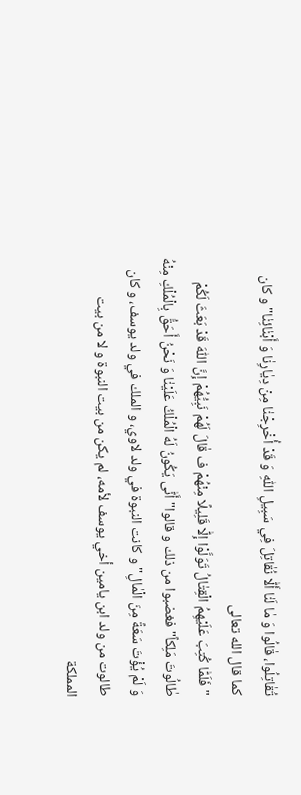تُقٰاتِلُوا، قٰالُوا وَ مٰا لَنٰا أَلّٰا نُقٰاتِلَ فِي سَبِيلِ اللّٰهِ وَ قَدْ أُخْرِجْنٰا مِنْ دِيٰارِنٰا وَ أَبْنٰائِنٰا" و كان كما قال الله تعالى
" فَلَمّٰا كُتِبَ عَلَيْهِمُ الْقِتٰالُ تَوَلَّوْا إِلّٰا قَلِيلًا مِنْهُمْ ف قٰالَ لَهُمْ نَبِيُّهُمْ إِنَّ اللّٰهَ قَدْ بَعَثَ لَكُمْ طٰالُوتَ مَلِكاً" فغضبوا من ذلك و قالوا" أَنّٰى يَكُونُ لَهُ الْمُلْكُ عَلَيْنٰا وَ نَحْنُ أَحَقُّ بِالْمُلْكِ مِنْهُ وَ لَمْ يُؤْتَ سَعَةً مِنَ الْمٰالِ" و كانت النبوة في ولد لاوي، و الملك في ولد يوسف، و كان طالوت من ولد ابن يامين أخي يوسف لأمه، لم يكن من بيت النبوة و لا من بيت المملكة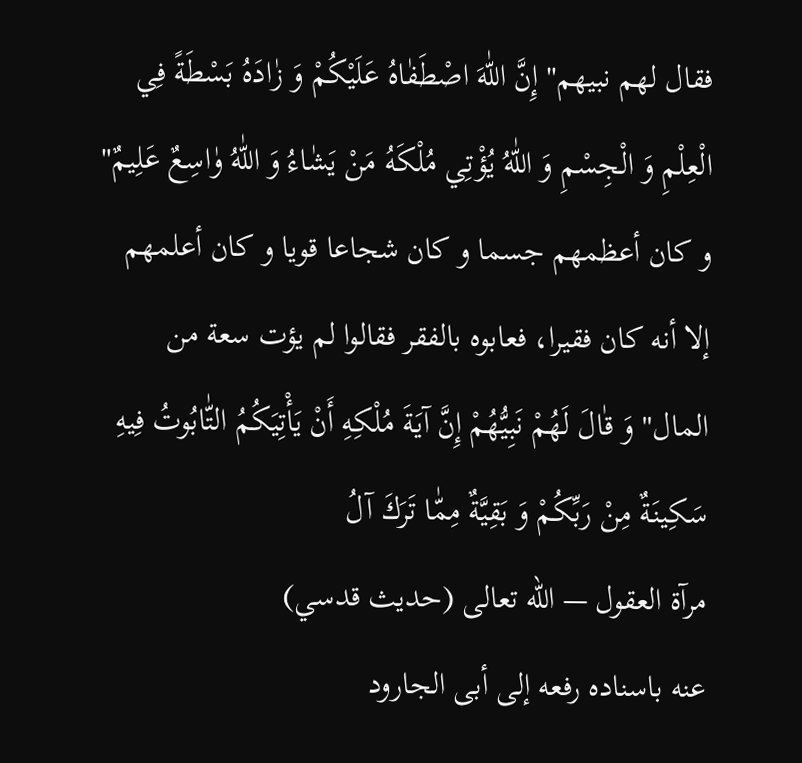فقال لهم نبيهم" إِنَّ اللّٰهَ اصْطَفٰاهُ عَلَيْكُمْ وَ زٰادَهُ بَسْطَةً فِي الْعِلْمِ وَ الْجِسْمِ وَ اللّٰهُ يُؤْتِي مُلْكَهُ مَنْ يَشٰاءُ وَ اللّٰهُ وٰاسِعٌ عَلِيمٌ" و كان أعظمهم جسما و كان شجاعا قويا و كان أعلمهم إلا أنه كان فقيرا، فعابوه بالفقر فقالوا لم يؤت سعة من المال" وَ قٰالَ لَهُمْ نَبِيُّهُمْ إِنَّ آيَةَ مُلْكِهِ أَنْ يَأْتِيَكُمُ التّٰابُوتُ فِيهِ سَكِينَةٌ مِنْ رَبِّكُمْ وَ بَقِيَّةٌ مِمّٰا تَرَكَ آلُ
مرآة العقول — الله تعالى (حديث قدسي)
عنه باسناده رفعه إلى أبى الجارود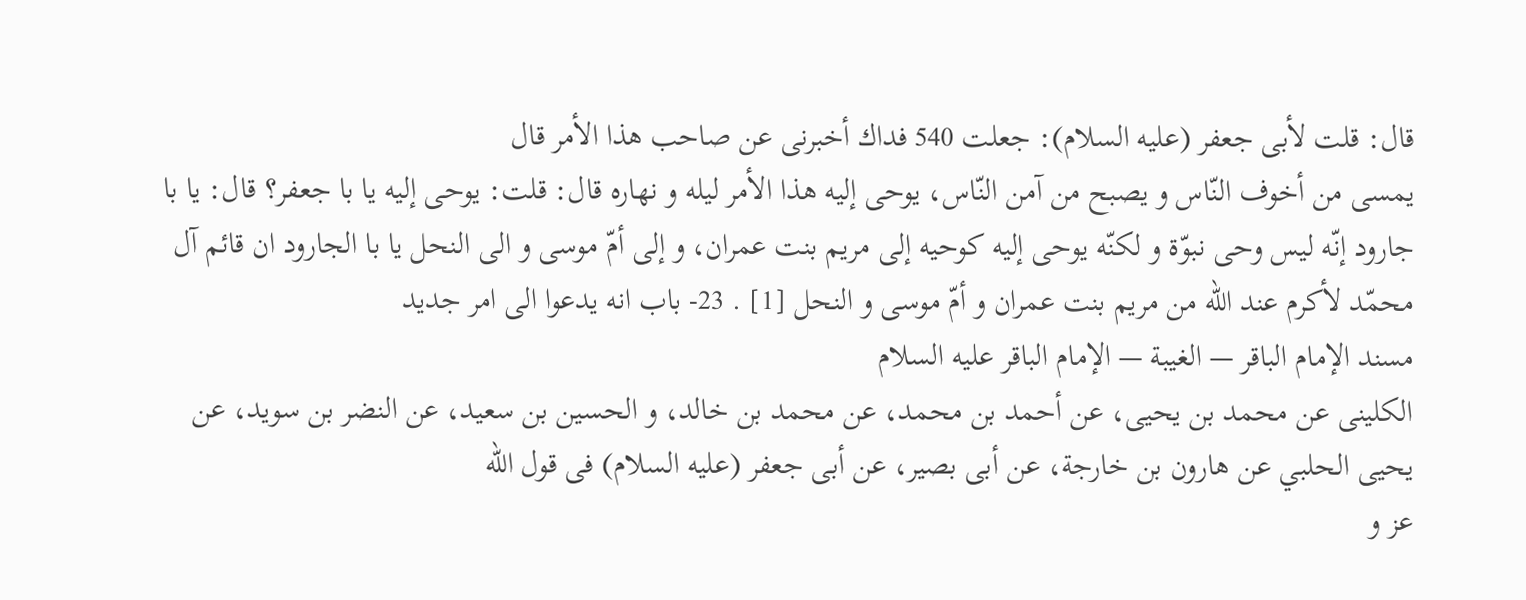قال: قلت لأبى جعفر (عليه السلام): جعلت 540 فداك أخبرنى عن صاحب هذا الأمر قال
يمسى من أخوف النّاس و يصبح من آمن النّاس، يوحى إليه هذا الأمر ليله و نهاره قال: قلت: يوحى إليه يا با جعفر؟ قال: يا با جارود إنّه ليس وحى نبوّة و لكنّه يوحى إليه كوحيه إلى مريم بنت عمران، و إلى أمّ موسى و الى النحل يا با الجارود ان قائم آل محمّد لأكرم عند اللّه من مريم بنت عمران و أمّ موسى و النحل [1] . 23- باب انه يدعوا الى امر جديد
مسند الإمام الباقر — الغيبة — الإمام الباقر عليه السلام
الكلينى عن محمد بن يحيى، عن أحمد بن محمد، عن محمد بن خالد، و الحسين بن سعيد، عن النضر بن سويد، عن يحيى الحلبي عن هارون بن خارجة، عن أبى بصير، عن أبى جعفر (عليه السلام) فى قول اللّه
عز و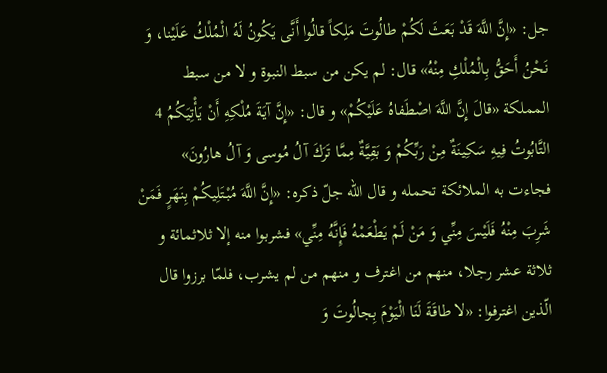جل: «إِنَّ اللَّهَ قَدْ بَعَثَ لَكُمْ طالُوتَ مَلِكاً قالُوا أَنَّى يَكُونُ لَهُ الْمُلْكُ عَلَيْنا، وَ نَحْنُ أَحَقُّ بِالْمُلْكِ مِنْهُ» قال: لم يكن من سبط النبوة و لا من سبط المملكة «قالَ إِنَّ اللَّهَ اصْطَفاهُ عَلَيْكُمْ» و قال: «إِنَّ آيَةَ مُلْكِهِ أَنْ يَأْتِيَكُمُ 4 التَّابُوتُ فِيهِ سَكِينَةٌ مِنْ رَبِّكُمْ وَ بَقِيَّةٌ مِمَّا تَرَكَ آلُ مُوسى وَ آلُ هارُونَ» فجاءت به الملائكة تحمله و قال اللّه جلّ ذكره: «إِنَّ اللَّهَ مُبْتَلِيكُمْ بِنَهَرٍ فَمَنْ شَرِبَ مِنْهُ فَلَيْسَ مِنِّي وَ مَنْ لَمْ يَطْعَمْهُ فَإِنَّهُ مِنِّي» فشربوا منه إلا ثلاثمائة و ثلاثة عشر رجلا، منهم من اغترف و منهم من لم يشرب، فلمّا برزوا قال الّذين اغترفوا: «لا طاقَةَ لَنَا الْيَوْمَ بِجالُوتَ وَ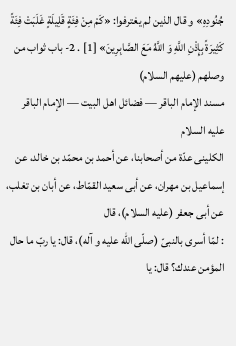جُنُودِهِ» و قال الذين لم يغترفوا: «كَمْ مِنْ فِئَةٍ قَلِيلَةٍ غَلَبَتْ فِئَةً كَثِيرَةً بِإِذْنِ اللَّهِ وَ اللَّهُ مَعَ الصَّابِرِينَ» [1] . 2- باب ثواب من وصلهم (عليهم السلام)
مسند الإمام الباقر — فضائل اهل البيت — الإمام الباقر عليه السلام
الكلينى عدّة من أصحابنا، عن أحمد بن محمّد بن خالد، عن إسماعيل بن مهران، عن أبى سعيد القمّاط، عن أبان بن تغلب، عن أبى جعفر (عليه السلام)، قال
: لمّا أسرى بالنبىّ (صلّى اللّه عليه و آله)، قال: يا ربّ ما حال المؤمن عندك؟ قال: يا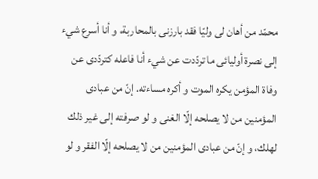محمّد من أهان لى وليّا فقد بارزنى بالمحاربة، و أنا أسرع شيء إلى نصرة أوليائى ما تردّدت عن شيء أنا فاعله كتردّدى عن وفاة المؤمن يكره الموت و أكره مساءته. إنّ من عبادى المؤمنين من لا يصلحه إلّا الغنى و لو صرفته إلى غير ذلك لهلك، و إنّ من عبادى المؤمنين من لا يصلحه إلّا الفقر و لو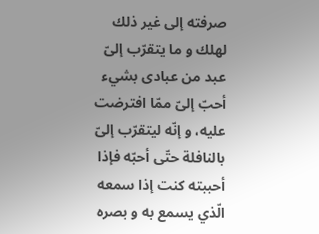صرفته إلى غير ذلك لهلك و ما يتقرّب إلىّ عبد من عبادى بشيء أحبّ إلىّ ممّا افترضت عليه، و إنّه ليتقرّب إلىّ بالنافلة حتّى أحبّه فإذا أحببته كنت إذا سمعه الّذي يسمع به و بصره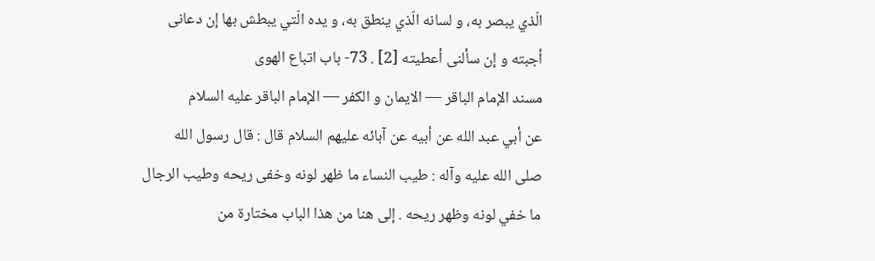الّذي يبصر به، و لسانه الّذي ينطق به، و يده الّتي يبطش بها إن دعانى أجبته و إن سألنى أعطيته [2] . 73- باب اتباع الهوى
مسند الإمام الباقر — الايمان و الكفر — الإمام الباقر عليه السلام
عن أبي عبد الله عن أبيه عن آبائه عليهم السلام قال : قال رسول الله
صلى الله عليه وآله : طيب النساء ما ظهر لونه وخفى ريحه وطيب الرجال ما خفي لونه وظهر ريحه . إلى هنا من هذا الباب مختارة من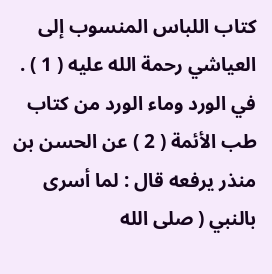كتاب اللباس المنسوب إلى العياشي رحمة الله عليه ( 1 ) . في الورد وماء الورد من كتاب طب الأئمة ( 2 ) عن الحسن بن منذر يرفعه قال : لما أسرى بالنبي ( صلى الله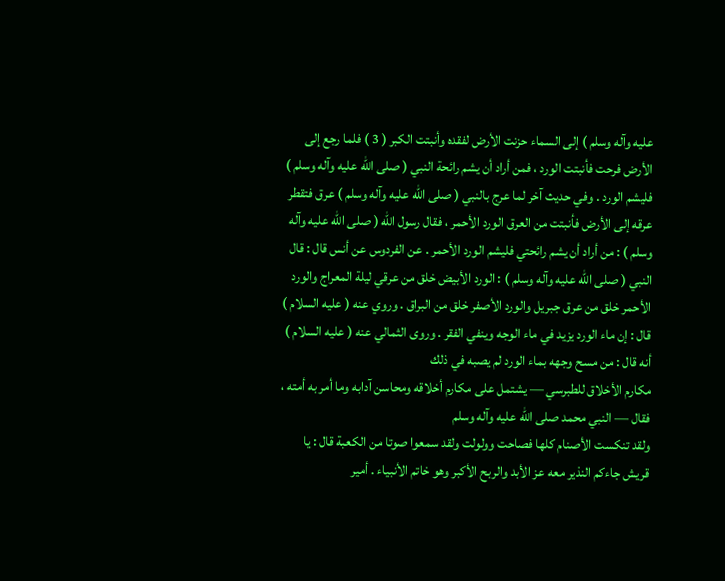عليه وآله وسلم ) إلى السماء حزنت الأرض لفقده وأنبتت الكبر ( 3 ) فلما رجع إلى الأرض فرحت فأنبتت الورد ، فمن أراد أن يشم رائحة النبي ( صلى الله عليه وآله وسلم ) فليشم الورد . وفي حديث آخر لما عرج بالنبي ( صلى الله عليه وآله وسلم ) عرق فتقطر عرقه إلى الأرض فأنبتت من العرق الورد الأحمر ، فقال رسول الله ( صلى الله عليه وآله وسلم ) : من أراد أن يشم رائحتي فليشم الورد الأحمر . عن الفردوس عن أنس قال : قال النبي ( صلى الله عليه وآله وسلم ) : الورد الأبيض خلق من عرقي ليلة المعراج والورد الأحمر خلق من عرق جبريل والورد الأصفر خلق من البراق . وروي عنه ( عليه السلام ) قال : إن ماء الورد يزيد في ماء الوجه وينفي الفقر . وروى الثمالي عنه ( عليه السلام ) أنه قال : من مسح وجهه بماء الورد لم يصبه في ذلك
مكارم الأخلاق للطبرسي — يشتمل على مكارم أخلاقه ومحاسن آدابه وما أمر به أمته ، فقال — النبي محمد صلى الله عليه وآله وسلم
ولقد تنكست الأصنام كلها فصاحت وولولت ولقد سمعوا صوتا من الكعبة قال : يا قريش جاءكم النذير معه عز الأبد والربح الأكبر وهو خاتم الأنبياء . أمير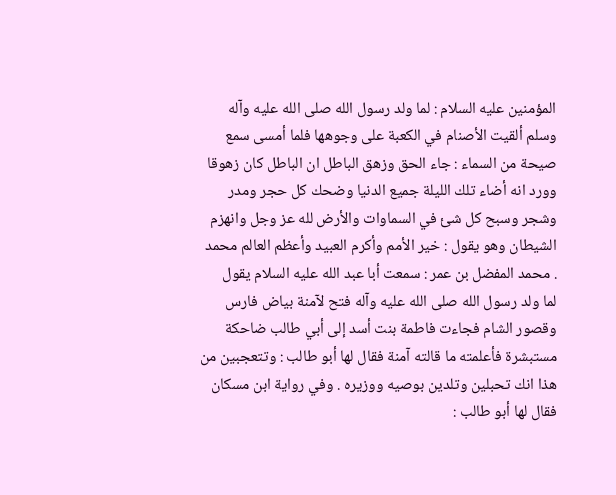المؤمنين عليه السلام : لما ولد رسول الله صلى الله عليه وآله وسلم ألقيت الأصنام في الكعبة على وجوهها فلما أمسى سمع صيحة من السماء : جاء الحق وزهق الباطل ان الباطل كان زهوقا وورد انه أضاء تلك الليلة جميع الدنيا وضحك كل حجر ومدر وشجر وسبح كل شئ في السماوات والأرض لله عز وجل وانهزم الشيطان وهو يقول : خير الأمم وأكرم العبيد وأعظم العالم محمد . محمد المفضل بن عمر : سمعت أبا عبد الله عليه السلام يقول
لما ولد رسول الله صلى الله عليه وآله فتح لآمنة بياض فارس وقصور الشام فجاءت فاطمة بنت أسد إلى أبي طالب ضاحكة مستبشرة فأعلمته ما قالته آمنة فقال لها أبو طالب : وتتعجبين من هذا انك تحبلين وتلدين بوصيه ووزيره . وفي رواية ابن مسكان فقال لها أبو طالب :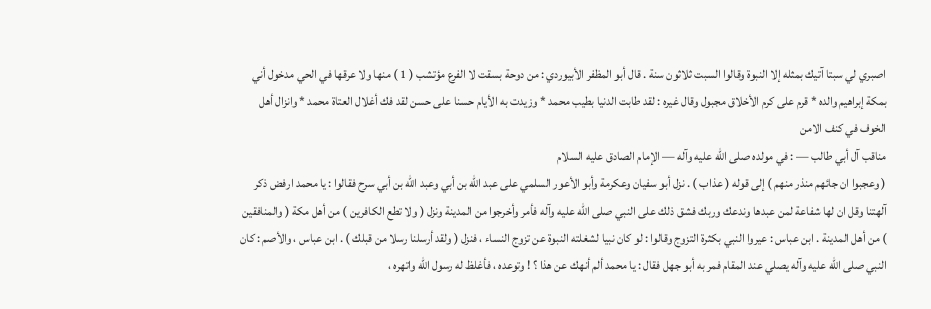اصبري لي سبتا آتيك بمثله إلا النبوة وقالوا السبت ثلاثون سنة . قال أبو المظفر الأبيوردي : من دوحة بسقت لا الفرع مؤتشب ( 1 ) منها ولا عرقها في الحي مدخول أني بمكة إبراهيم والده * قرم على كرم الأخلاق مجبول وقال غيره : لقد طابت الدنيا بطيب محمد * وزيدت به الأيام حسنا على حسن لقد فك أغلال العتاة محمد * وانزال أهل الخوف في كنف الامن
مناقب آل أبي طالب — : في مولده صلى الله عليه وآله — الإمام الصادق عليه السلام
( وعجبوا ان جائهم منذر منهم ) إلى قوله ( عذاب ) . نزل أبو سفيان وعكرمة وأبو الأعور السلمي على عبد الله بن أبي وعبد الله بن أبي سرح فقالوا : يا محمد ارفض ذكر آلهتنا وقل ان لها شفاعة لمن عبدها وندعك وربك فشق ذلك على النبي صلى الله عليه وآله فأمر وأخرجوا من المدينة ونزل ( ولا تطع الكافرين ) من أهل مكة ( والمنافقين ) من أهل المدينة . ابن عباس : عيروا النبي بكثرة التزوج وقالوا : لو كان نبيا لشغلته النبوة عن تزوج النساء ، فنزل ( ولقد أرسلنا رسلا من قبلك ) . ابن عباس ، والأصم : كان النبي صلى الله عليه وآله يصلي عند المقام فمر به أبو جهل فقال : يا محمد ألم أنهك عن هذا ؟ ! وتوعده ، فأغلظ له رسول الله واتهره ،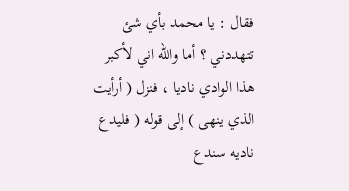فقال : يا محمد بأي شئ تتهددني ؟ أما والله اني لأكبر هذا الوادي ناديا ، فنزل ( أرأيت الذي ينهى ) إلى قوله ( فليدع ناديه سندع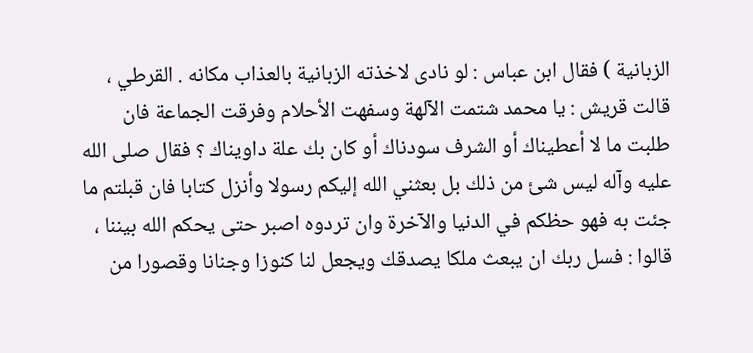الزبانية ) فقال ابن عباس : لو نادى لاخذته الزبانية بالعذاب مكانه . القرطي ، قالت قريش : يا محمد شتمت الآلهة وسفهت الأحلام وفرقت الجماعة فان طلبت ما لا أعطيناك أو الشرف سودناك أو كان بك علة داويناك ؟ فقال صلى الله عليه وآله ليس شئ من ذلك بل بعثني الله إليكم رسولا وأنزل كتابا فان قبلتم ما جئت به فهو حظكم في الدنيا والآخرة وان تردوه اصبر حتى يحكم الله بيننا ، قالوا : فسل ربك ان يبعث ملكا يصدقك ويجعل لنا كنوزا وجنانا وقصورا من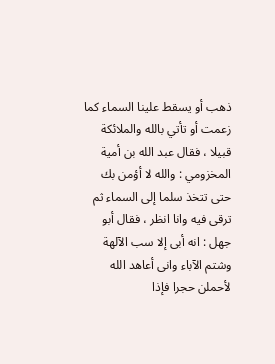ذهب أو يسقط علينا السماء كما زعمت أو تأتي بالله والملائكة قبيلا ، فقال عبد الله بن أمية المخزومي : والله لا أؤمن بك حتى تتخذ سلما إلى السماء ثم ترقى فيه وانا انظر ، فقال أبو جهل : انه أبى إلا سب الآلهة وشتم الآباء وانى أعاهد الله لأحملن حجرا فإذا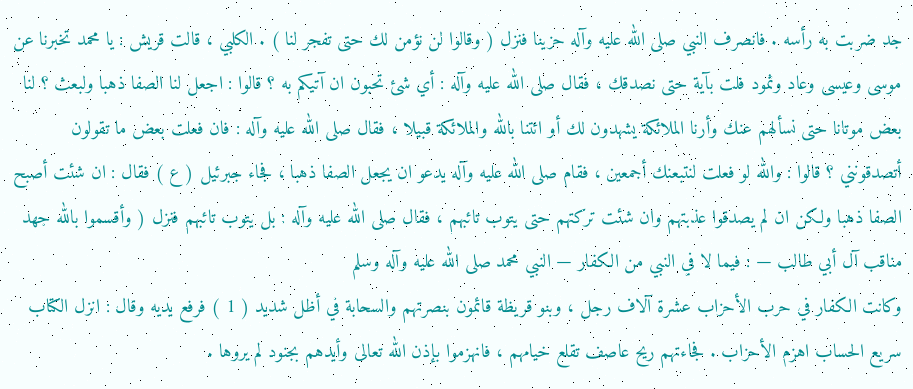جد ضربت به رأسه . فانصرف النبي صلى الله عليه وآله حزينا فنزل ( وقالوا لن نؤمن لك حتى تفجر لنا ) . الكلبي ، قالت قريش : يا محمد تخبرنا عن موسى وعيسى وعاد وثمود فلت بآية حتى نصدقك ، فقال صلى الله عليه وآله : أي شئ تحبون ان آتيكم به ؟ قالوا : اجعل لنا الصفا ذهبا ولبعث ؟ لنا بعض موتانا حتى نسألهم عنك وأرنا الملائكة يشهدون لك أو ائتنا بالله والملائكة قبيلا ، فقال صلى الله عليه وآله : فان فعلت بعض ما تقولون أتصدقونني ؟ قالوا : والله لو فعلت لنتبعنك أجمعين ، فقام صلى الله عليه وآله يدعو ان يجعل الصفا ذهبا ، فجاء جبرئيل ( ع ) فقال : ان شئت أصبح الصفا ذهبا ولكن ان لم يصدقوا عذبتهم وان شئت تركتهم حتى يتوب تائبهم ، فقال صلى الله عليه وآله : بل يتوب تائبهم فنزل ( وأقسموا بالله جهد
مناقب آل أبي طالب — : فيما لا في النبي من الكفار — النبي محمد صلى الله عليه وآله وسلم
وكانت الكفار في حرب الأحزاب عشرة آلاف رجل ، وبنو قريظة قائمون بنصرتهم والسحابة في أظل شديد ( 1 ) فرفع يديه وقال : انزل الكتاب سريع الحساب اهزم الأحزاب . فجاءتهم ريح عاصف تقلع خيامهم ، فانهزموا بإذن الله تعالى وأيدهم بجنود لم يروها .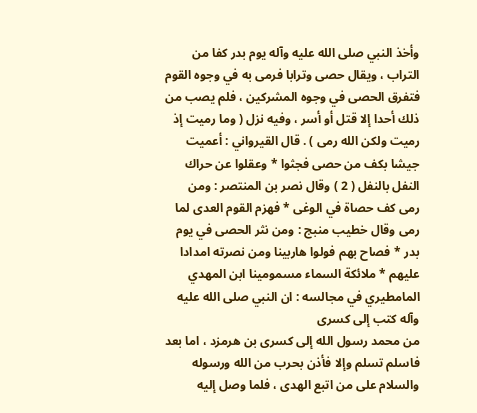وأخذ النبي صلى الله عليه وآله يوم بدر كفا من التراب ، ويقال حصى وترابا فرمى به في وجوه القوم فتفرق الحصى في وجوه المشركين ، فلم يصب من ذلك أحدا إلا قتل أو أسر ، وفيه نزل ( وما رميت إذ رميت ولكن الله رمى ) . قال القيرواني : أعميت جيشا بكف من حصى فجثوا * وعقلوا عن حراك النفل بالنفل ( 2 ) وقال نصر بن المنتصر : ومن رمى كف حصاة في الوغى * فهزم القوم العدى لما رمى وقال خطيب منبج : ومن نثر الحصى في يوم بدر * فصاح بهم فولوا هاربينا ومن نصرته امدادا عليهم * ملائكة السماء مسمومينا ابن المهدي المامطيري في مجالسه : ان النبي صلى الله عليه وآله كتب إلى كسرى
من محمد رسول الله إلى كسرى بن هرمزد ، اما بعد فاسلم تسلم وإلا فأذن بحرب من الله ورسوله والسلام على من اتبع الهدى ، فلما وصل إليه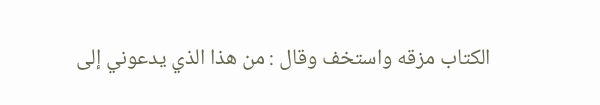الكتاب مزقه واستخف وقال : من هذا الذي يدعوني إلى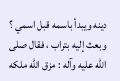دينه ويبدأ باسمه قبل اسمي ؟ وبعث إليه بتراب ، فقال صلى الله عليه وآله : مزق الله ملكه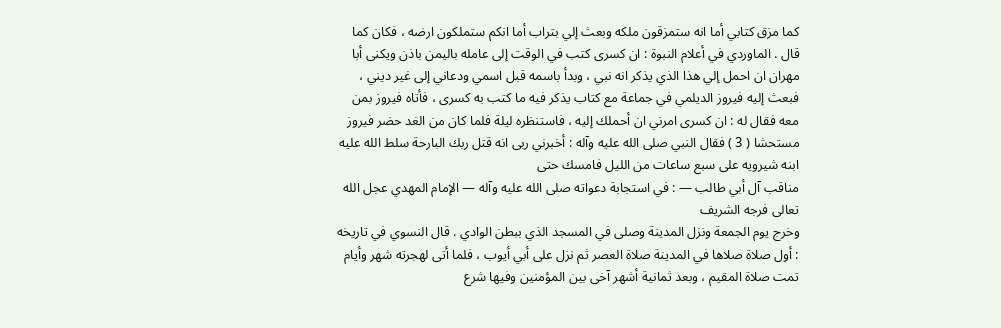كما مزق كتابي أما انه ستمزقون ملكه وبعث إلي بتراب أما انكم ستملكون ارضه ، فكان كما قال . الماوردي في أعلام النبوة : ان كسرى كتب في الوقت إلى عامله باليمن باذن ويكنى أبا مهران ان احمل إلي هذا الذي يذكر انه نبي ، وبدأ باسمه قبل اسمي ودعاني إلى غير ديني ، فبعث إليه فيروز الديلمي في جماعة مع كتاب يذكر فيه ما كتب به كسرى ، فأتاه فيروز بمن معه فقال له : ان كسرى امرني ان أحملك إليه ، فاستنظره ليلة فلما كان من الغد حضر فيروز مستحشا ( 3 ) فقال النبي صلى الله عليه وآله : أخبرني ربى انه قتل ربك البارحة سلط الله عليه ابنه شيرويه على سبع ساعات من الليل فامسك حتى
مناقب آل أبي طالب — : في استجابة دعواته صلى الله عليه وآله — الإمام المهدي عجل الله تعالى فرجه الشريف
وخرج يوم الجمعة ونزل المدينة وصلى في المسجد الذي ببطن الوادي . قال النسوي في تاريخه : أول صلاة صلاها في المدينة صلاة العصر ثم نزل على أبي أيوب ، فلما أتى لهجرته شهر وأيام تمت صلاة المقيم ، وبعد ثمانية أشهر آخى بين المؤمنين وفيها شرع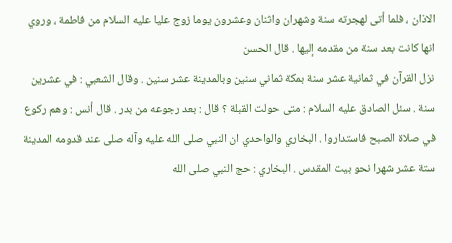الاذان ، فلما أتى لهجرته سنة وشهران واثنان وعشرون يوما زوج عليا عليه السلام من فاطمة ، وروي انها كانت بعد سنة من مقدمه إليها . قال الحسن
نزل القرآن في ثمانية عشر سنة بمكة ثماني سنين وبالمدينة عشر سنين . وقال الشعبي : في عشرين سنة . سئل الصادق عليه السلام : متى حولت القبلة ؟ قال : بعد رجوعه من بدر . قال أنس : وهم ركوع في صلاة الصبح فاستداروا . البخاري والواحدي ان النبي صلى الله عليه وآله صلى عند قدومه المدينة ستة عشر شهرا نحو بيت المقدس . البخاري : حج النبي صلى الله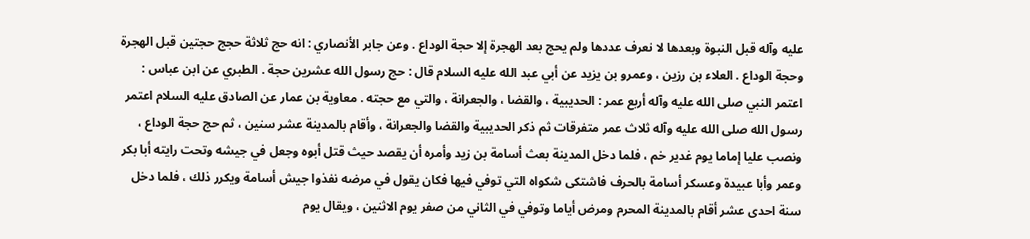عليه وآله قبل النبوة وبعدها لا نعرف عددها ولم يحج بعد الهجرة إلا حجة الوداع . وعن جابر الأنصاري : انه حج ثلاثة حجج حجتين قبل الهجرة وحجة الوداع . العلاء بن رزين ، وعمرو بن يزيد عن أبي عبد الله عليه السلام قال : حج رسول الله عشرين حجة . الطبري عن ابن عباس : اعتمر النبي صلى الله عليه وآله أربع عمر : الحديبية ، والقضا ، والجعرانة ، والتي مع حجته . معاوية بن عمار عن الصادق عليه السلام اعتمر رسول الله صلى الله عليه وآله ثلاث عمر متفرقات ثم ذكر الحديبية والقضا والجعرانة ، وأقام بالمدينة عشر سنين ، ثم حج حجة الوداع ، ونصب عليا إماما يوم غدير خم ، فلما دخل المدينة بعث أسامة بن زيد وأمره أن يقصد حيث قتل أبوه وجعل في جيشه وتحت رايته أبا بكر وعمر وأبا عبيدة وعسكر أسامة بالحرف فاشتكى شكواه التي توفي فيها فكان يقول في مرضه نفذوا جيش أسامة ويكرر ذلك ، فلما دخل سنة احدى عشر أقام بالمدينة المحرم ومرض أياما وتوفي في الثاني من صفر يوم الاثنين ، ويقال يوم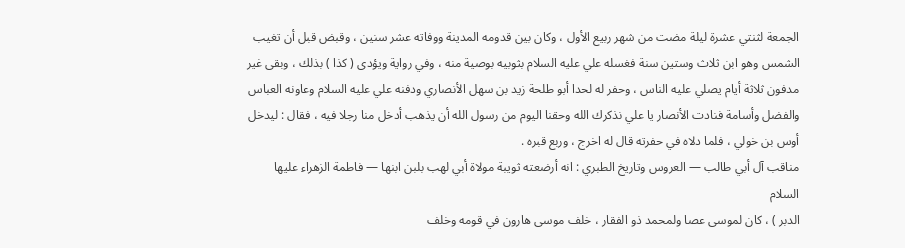الجمعة لثنتي عشرة ليلة مضت من شهر ربيع الأول ، وكان بين قدومه المدينة ووفاته عشر سنين ، وقبض قبل أن تغيب الشمس وهو ابن ثلاث وستين سنة فغسله علي عليه السلام بثوبيه بوصية منه ، وفي رواية ويؤدى ( كذا ) بذلك ، وبقى غير مدفون ثلاثة أيام يصلي عليه الناس ، وحفر له لحدا أبو طلحة زيد بن سهل الأنصاري ودفنه علي عليه السلام وعاونه العباس والفضل وأسامة فنادت الأنصار يا علي نذكرك الله وحقنا اليوم من رسول الله أن يذهب أدخل منا رجلا فيه ، فقال : ليدخل أوس بن خولي ، فلما دلاه في حفرته قال له اخرج ، وربع قبره .
مناقب آل أبي طالب — العروس وتاريخ الطبري : انه أرضعته ثويبة مولاة أبي لهب بلبن ابنها — فاطمة الزهراء عليها السلام
الدبر ) ، كان لموسى عصا ولمحمد ذو الفقار ، خلف موسى هارون في قومه وخلف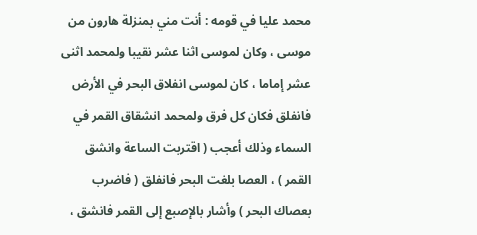محمد عليا في قومه : أنت مني بمنزلة هارون من موسى ، وكان لموسى اثنا عشر نقيبا ولمحمد اثنى عشر إماما ، كان لموسى انفلاق البحر في الأرض فانفلق فكان كل فرق ولمحمد انشقاق القمر في السماء وذلك أعجب ( اقتربت الساعة وانشق القمر ) ، العصا بلغت البحر فانفلق ( فاضرب بعصاك البحر ) وأشار بالإصبع إلى القمر فانشق ،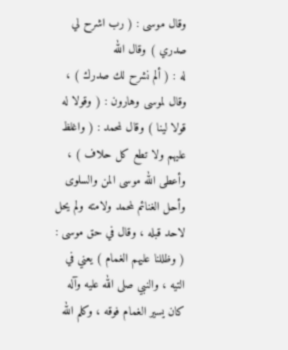وقال موسى : ( رب اشرح لي صدري ) وقال الله
له : ( ألم نشرح لك صدرك ) ، وقال لموسى وهارون : ( وقولا له قولا لينا ) وقال لمحمد : ( واغلظ عليهم ولا تطع كل حلاف ) ، وأعطى الله موسى المن والسلوى وأحل الغنائم لمحمد ولامته ولم يحل لاحد قبله ، وقال في حق موسى : ( وظللنا عليهم الغمام ) يعني في التيه ، والنبي صلى الله عليه وآله كان يسير الغمام فوقه ، وكلم الله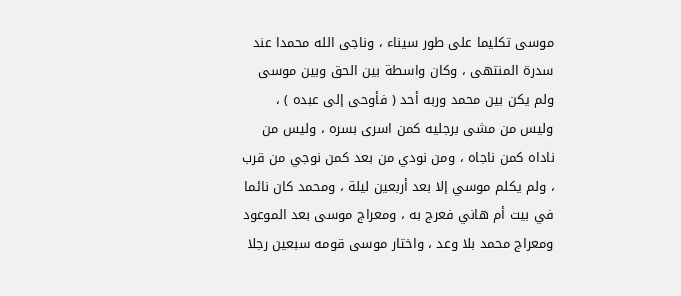موسى تكليما على طور سيناء ، وناجى الله محمدا عند سدرة المنتهى ، وكان واسطة بين الحق وبين موسى ولم يكن بين محمد وربه أحد ( فأوحى إلى عبده ) ، وليس من مشى برجليه كمن اسرى بسره ، وليس من ناداه كمن ناجاه ، ومن نودي من بعد كمن نوجي من قرب ، ولم يكلم موسي إلا بعد أربعين ليلة ، ومحمد كان نائما في بيت أم هاني فعرج به ، ومعراج موسى بعد الموعود ومعراج محمد بلا وعد ، واختار موسى قومه سبعين رجلا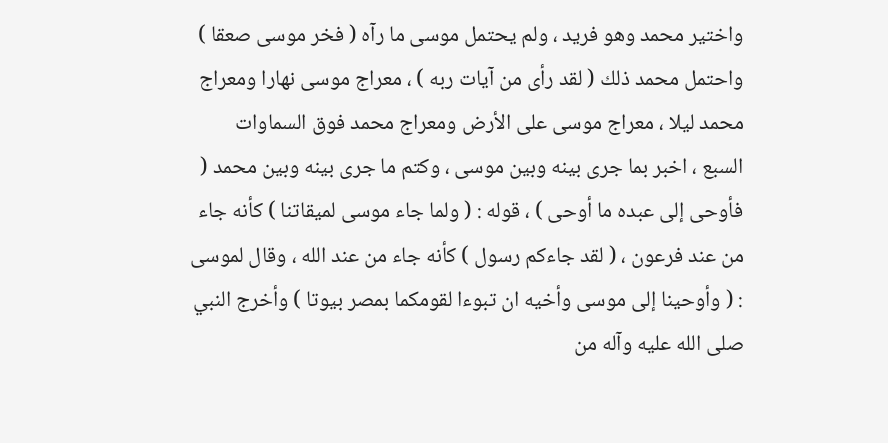واختير محمد وهو فريد ، ولم يحتمل موسى ما رآه ( فخر موسى صعقا ) واحتمل محمد ذلك ( لقد رأى من آيات ربه ) ، معراج موسى نهارا ومعراج محمد ليلا ، معراج موسى على الأرض ومعراج محمد فوق السماوات السبع ، اخبر بما جرى بينه وبين موسى ، وكتم ما جرى بينه وبين محمد ( فأوحى إلى عبده ما أوحى ) ، قوله : ( ولما جاء موسى لميقاتنا ) كأنه جاء من عند فرعون ، ( لقد جاءكم رسول ) كأنه جاء من عند الله ، وقال لموسى : ( وأوحينا إلى موسى وأخيه ان تبوءا لقومكما بمصر بيوتا ) وأخرج النبي صلى الله عليه وآله من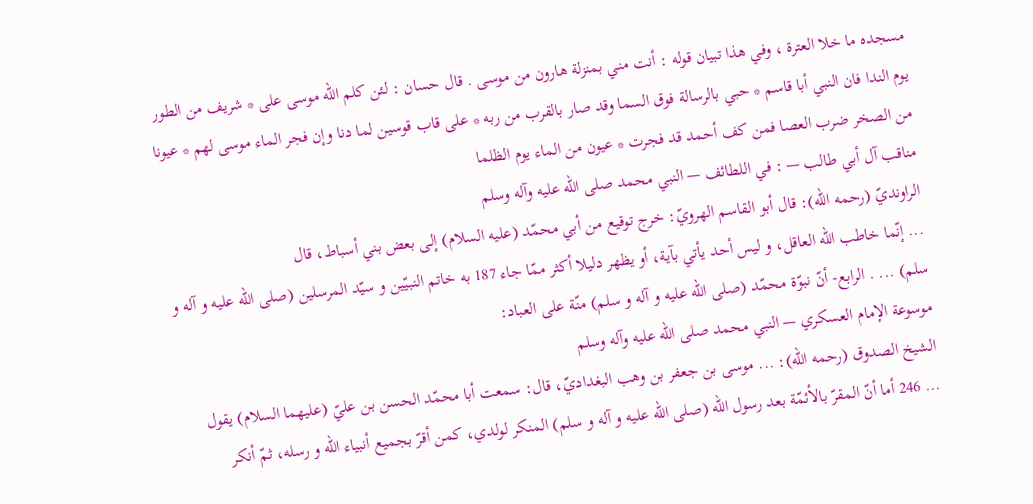مسجده ما خلا العترة ، وفي هذا تبيان قوله : أنت مني بمنزلة هارون من موسى . قال حسان : لئن كلم الله موسى على * شريف من الطور يوم الندا فان النبي أبا قاسم * حبي بالرسالة فوق السما وقد صار بالقرب من ربه * على قاب قوسين لما دنا وإن فجر الماء موسى لهم * عيونا من الصخر ضرب العصا فمن كف أحمد قد فجرت * عيون من الماء يوم الظلما
مناقب آل أبي طالب — : في اللطائف — النبي محمد صلى الله عليه وآله وسلم
الراونديّ (رحمه الله): قال أبو القاسم الهرويّ: خرج توقيع من أبي محمّد (عليه السلام) إلى بعض بني أسباط، قال
... إنّما خاطب اللّه العاقل، و ليس أحد يأتي بآية، أو يظهر دليلا أكثر ممّا جاء 187 به خاتم النبيّين و سيّد المرسلين (صلى الله عليه و آله و سلم) ... . الرابع- أنّ نبوّة محمّد (صلى الله عليه و آله و سلم) منّة على العباد:
موسوعة الإمام العسكري — النبي محمد صلى الله عليه وآله وسلم
الشيخ الصدوق (رحمه الله): ... موسى بن جعفر بن وهب البغداديّ، قال: سمعت أبا محمّد الحسن بن عليّ (عليهما السلام) يقول
... 246 أما أنّ المقرّ بالأئمّة بعد رسول اللّه (صلى الله عليه و آله و سلم) المنكر لولدي، كمن أقرّ بجميع أنبياء اللّه و رسله، ثمّ أنكر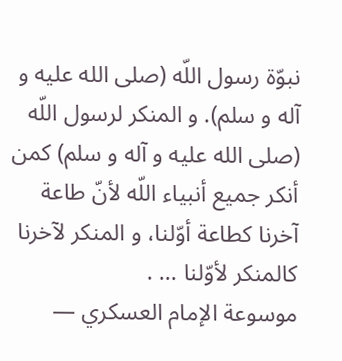نبوّة رسول اللّه (صلى الله عليه و آله و سلم). و المنكر لرسول اللّه (صلى الله عليه و آله و سلم) كمن أنكر جميع أنبياء اللّه لأنّ طاعة آخرنا كطاعة أوّلنا، و المنكر لآخرنا كالمنكر لأوّلنا ... .
موسوعة الإمام العسكري —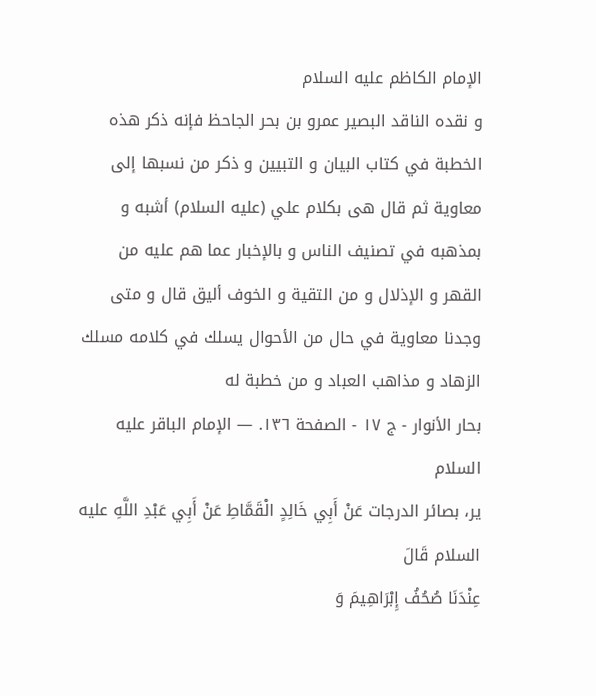الإمام الكاظم عليه السلام
و نقده الناقد البصير عمرو بن بحر الجاحظ فإنه ذكر هذه الخطبة في كتاب البيان و التبيين و ذكر من نسبها إلى معاوية ثم قال هى بكلام علي (عليه السلام) أشبه و بمذهبه في تصنيف الناس و بالإخبار عما هم عليه من القهر و الإذلال و من التقية و الخوف أليق قال و متى وجدنا معاوية في حال من الأحوال يسلك في كلامه مسلك الزهاد و مذاهب العباد و من خطبة له
بحار الأنوار - ج ١٧ - الصفحة ١٣٦. — الإمام الباقر عليه السلام
ير، بصائر الدرجات عَنْ أَبِي خَالِدٍ الْقَمَّاطِ عَنْ أَبِي عَبْدِ اللَّهِ عليه السلام قَالَ
عِنْدَنَا صُحُفُ إِبْرَاهِيمَ وَ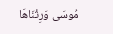مُوسَى وَرِثْنَاهَا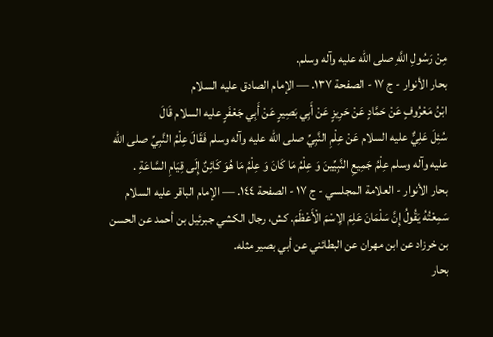مِنْ رَسُولِ اللَّهِ صلى الله عليه وآله وسلم.
بحار الأنوار - ج ١٧ - الصفحة ١٣٧. — الإمام الصادق عليه السلام
ابْنُ مَعْرُوفٍ عَنْ حَمَّادٍ عَنْ حَرِيزٍ عَنْ أَبِي بَصِيرٍ عَنْ أَبِي جَعْفَرٍ عليه السلام قَالَ
سُئِلَ عَلِيٌّ عليه السلام عَنْ عِلْمِ النَّبِيِّ صلى الله عليه وآله وسلم فَقَالَ عِلْمُ النَّبِيِّ صلى الله عليه وآله وسلم عِلْمُ جَمِيعِ النَّبِيِّينَ وَ عِلْمُ مَا كَانَ وَ عِلْمُ مَا هُوَ كَائِنٌ إِلَى قِيَامِ السَّاعَةِ .
بحار الأنوار - العلامة المجلسي - ج ١٧ - الصفحة ١٤٤. — الإمام الباقر عليه السلام
سَمِعْتُهُ يَقُولُ إِنَّ سَلْمَانَ عَلِمَ الِاسْمَ الْأَعْظَمَ. كش، رجال الكشي جبرئيل بن أحمد عن الحسن بن خرزاد عن ابن مهران عن البطائني عن أبي بصير مثله.
بحار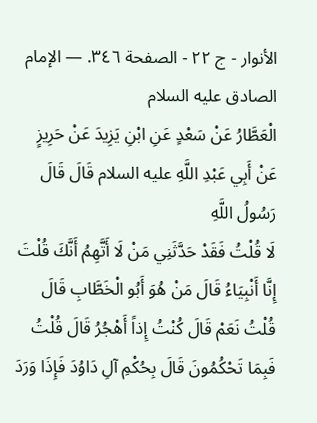الأنوار - ج ٢٢ - الصفحة ٣٤٦. — الإمام الصادق عليه السلام
الْعَطَّارُ عَنْ سَعْدٍ عَنِ ابْنِ يَزِيدَ عَنْ حَرِيزٍ عَنْ أَبِي عَبْدِ اللَّهِ عليه السلام قَالَ قَالَ رَسُولُ اللَّهِ
لَا قُلْتُ فَقَدْ حَدَّثَنِي مَنْ لَا أَتَّهِمُ أَنَّكَ قُلْتَ إِنَّا أَنْبِيَاءُ قَالَ مَنْ هُوَ أَبُو الْخَطَّابِ قَالَ قُلْتُ نَعَمْ قَالَ كُنْتُ إِذاً أَهْجُرُ قَالَ قُلْتُ فَبِمَا تَحْكُمُونَ قَالَ بِحُكْمِ آلِ دَاوُدَ فَإِذَا وَرَدَ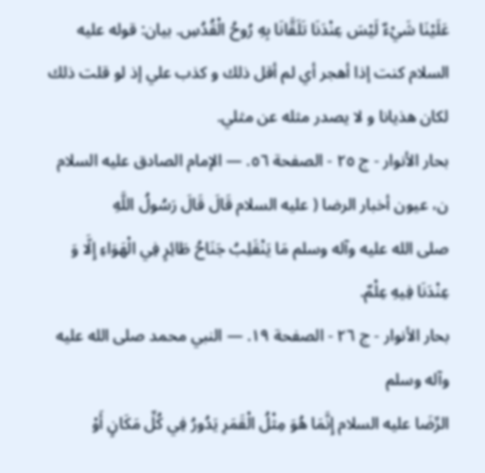عَلَيْنَا شَيْءٌ لَيْسَ عِنْدَنَا تَلَقَّانَا بِهِ رُوحُ الْقُدُسِ. بيان: قوله عليه السلام كنت إذا أهجر أي لم أقل ذلك و كذب علي إذ لو قلت ذلك لكان هذيانا و لا يصدر مثله عن مثلي.
بحار الأنوار - ج ٢٥ - الصفحة ٥٦. — الإمام الصادق عليه السلام
ن، عيون أخبار الرضا ( عليه السلام قَالَ قَالَ رَسُولُ اللَّهِ
صلى الله عليه وآله وسلم مَا يَنْقَلِبُ جَنَاحُ طَائِرٍ فِي الْهَوَاءِ إِلَّا وَ عِنْدَنَا فِيهِ عِلْمٌ.
بحار الأنوار - ج ٢٦ - الصفحة ١٩. — النبي محمد صلى الله عليه وآله وسلم
الرِّضَا عليه السلام إِنَّمَا هُوَ مِثْلُ الْقَمَرِ يَدُورُ فِي كُلِّ مَكَانٍ أَوْ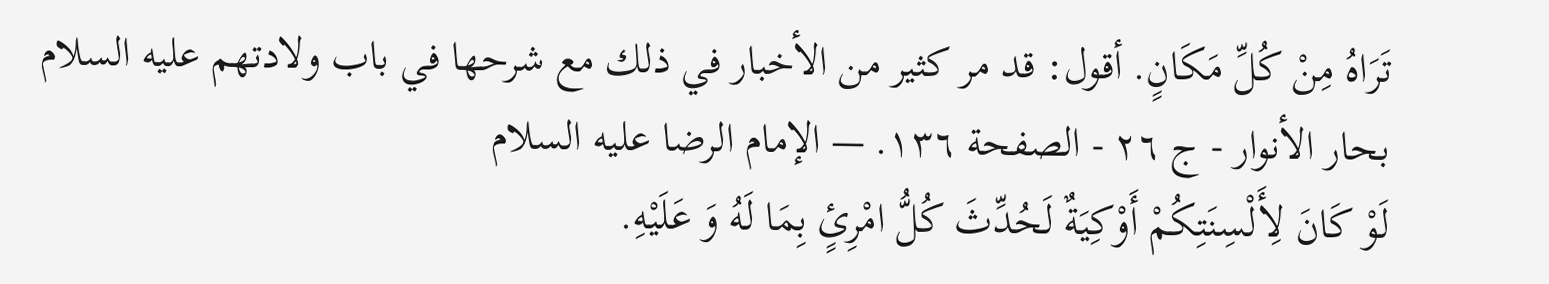تَرَاهُ مِنْ كُلِّ مَكَانٍ. أقول: قد مر كثير من الأخبار في ذلك مع شرحها في باب ولادتهم عليه السلام
بحار الأنوار - ج ٢٦ - الصفحة ١٣٦. — الإمام الرضا عليه السلام
لَوْ كَانَ لِأَلْسِنَتِكُمْ أَوْكِيَةٌ لَحُدِّثَ كُلُّ امْرِئٍ بِمَا لَهُ وَ عَلَيْهِ.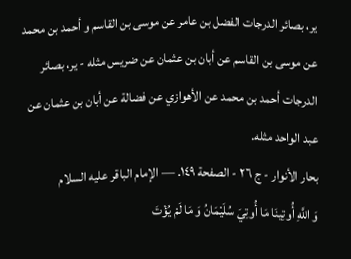ير، بصائر الدرجات الفضل بن عامر عن موسى بن القاسم و أحمد بن محمد عن موسى بن القاسم عن أبان بن عثمان عن ضريس مثله - ير، بصائر الدرجات أحمد بن محمد عن الأهوازي عن فضالة عن أبان بن عثمان عن عبد الواحد مثله.
بحار الأنوار - ج ٢٦ - الصفحة ١٤٩. — الإمام الباقر عليه السلام
وَ اللَّهِ أُوتِينَا مَا أُوتِيَ سُلَيْمَانُ وَ مَا لَمْ يُؤْتَ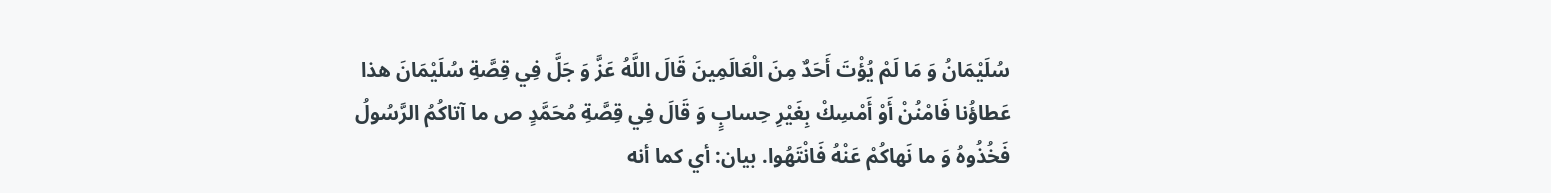سُلَيْمَانُ وَ مَا لَمْ يُؤْتَ أَحَدٌ مِنَ الْعَالَمِينَ قَالَ اللَّهُ عَزَّ وَ جَلَّ فِي قِصَّةِ سُلَيْمَانَ هذا عَطاؤُنا فَامْنُنْ أَوْ أَمْسِكْ بِغَيْرِ حِسابٍ وَ قَالَ فِي قِصَّةِ مُحَمَّدٍ ص ما آتاكُمُ الرَّسُولُ فَخُذُوهُ وَ ما نَهاكُمْ عَنْهُ فَانْتَهُوا. بيان: أي كما أنه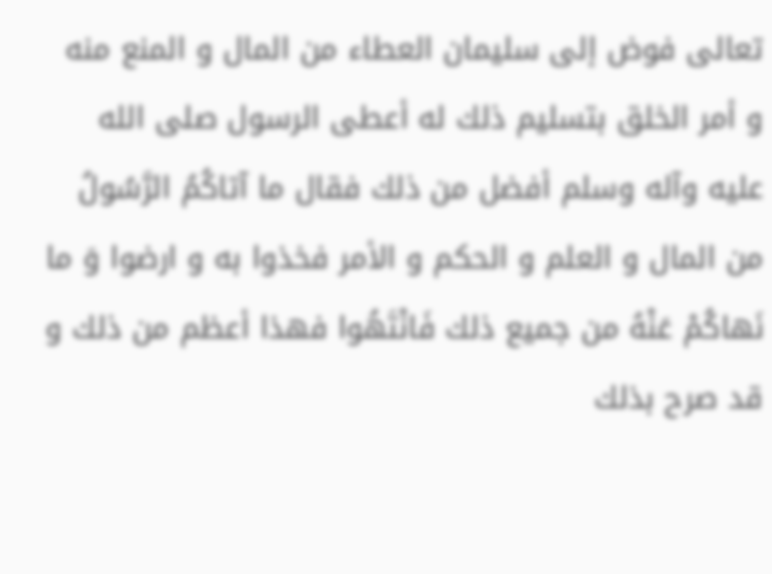تعالى فوض إلى سليمان العطاء من المال و المنع منه و أمر الخلق بتسليم ذلك له أعطى الرسول صلى الله عليه وآله وسلم أفضل من ذلك فقال ما آتاكُمُ الرَّسُولُ من المال و العلم و الحكم و الأمر فخذوا به و ارضوا وَ ما نَهاكُمْ عَنْهُ من جميع ذلك فَانْتَهُوا فهذا أعظم من ذلك و قد صرح بذلك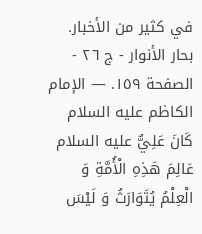في كثير من الأخبار.
بحار الأنوار - ج ٢٦ - الصفحة ١٥٩. — الإمام الكاظم عليه السلام
كَانَ عَلِيٌّ عليه السلام عَالِمَ هَذِهِ الْأُمَّةِ وَ الْعِلْمُ يُتَوَارَثُ وَ لَيْسَ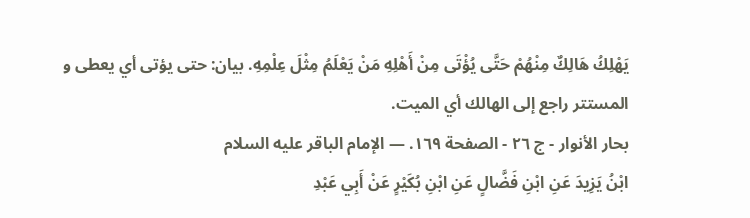يَهْلِكُ هَالِكٌ مِنْهُمْ حَتَّى يُؤْتَى مِنْ أَهْلِهِ مَنْ يَعْلَمُ مِثْلَ عِلْمِهِ. بيان: حتى يؤتى أي يعطى و المستتر راجع إلى الهالك أي الميت.
بحار الأنوار - ج ٢٦ - الصفحة ١٦٩. — الإمام الباقر عليه السلام
ابْنُ يَزِيدَ عَنِ ابْنِ فَضَّالٍ عَنِ ابْنِ بُكَيْرٍ عَنْ أَبِي عَبْدِ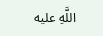اللَّهِ عليه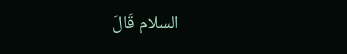السلام قَالَ